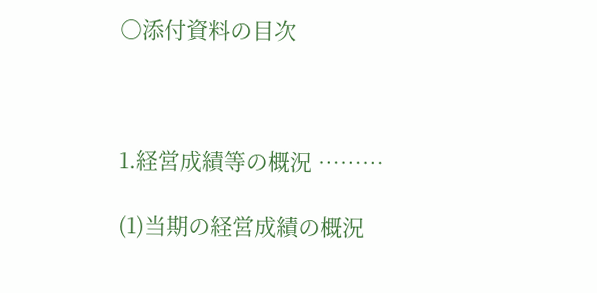○添付資料の目次



1.経営成績等の概況 ………

(1)当期の経営成績の概況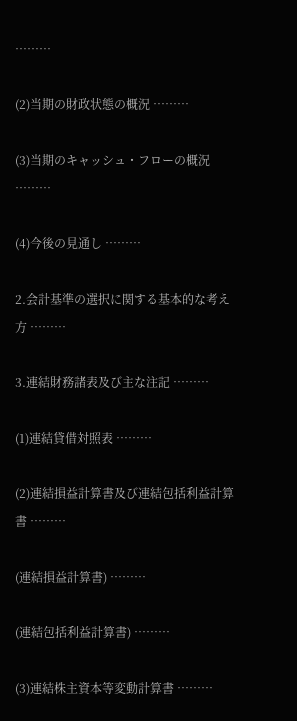………

(2)当期の財政状態の概況 ………

(3)当期のキャッシュ・フローの概況 ………

(4)今後の見通し ………

2.会計基準の選択に関する基本的な考え方 ………

3.連結財務諸表及び主な注記 ………

(1)連結貸借対照表 ………

(2)連結損益計算書及び連結包括利益計算書 ………

(連結損益計算書) ………

(連結包括利益計算書) ………

(3)連結株主資本等変動計算書 ………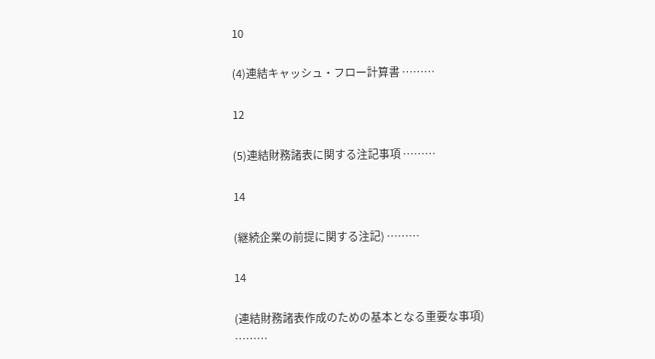10

(4)連結キャッシュ・フロー計算書 ………

12

(5)連結財務諸表に関する注記事項 ………

14

(継続企業の前提に関する注記) ………

14

(連結財務諸表作成のための基本となる重要な事項) ………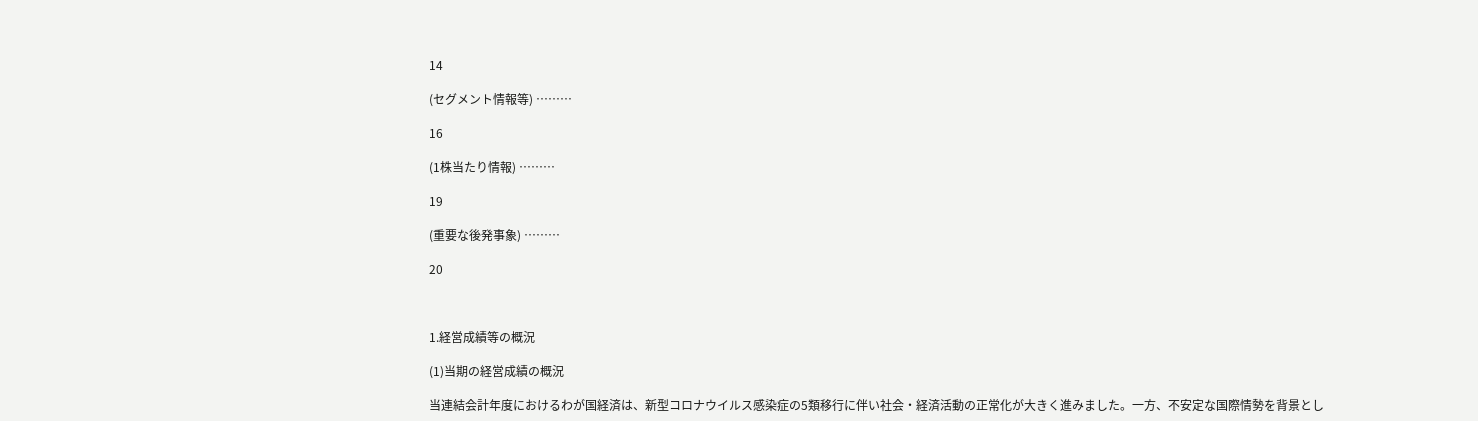14

(セグメント情報等) ………

16

(1株当たり情報) ………

19

(重要な後発事象) ………

20



1.経営成績等の概況

(1)当期の経営成績の概況

当連結会計年度におけるわが国経済は、新型コロナウイルス感染症の5類移行に伴い社会・経済活動の正常化が大きく進みました。一方、不安定な国際情勢を背景とし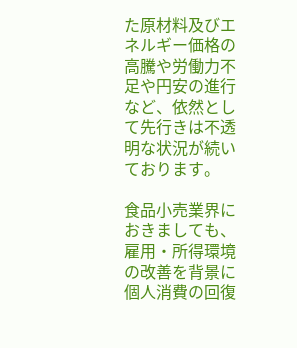た原材料及びエネルギー価格の高騰や労働力不足や円安の進行など、依然として先行きは不透明な状況が続いております。

食品小売業界におきましても、雇用・所得環境の改善を背景に個人消費の回復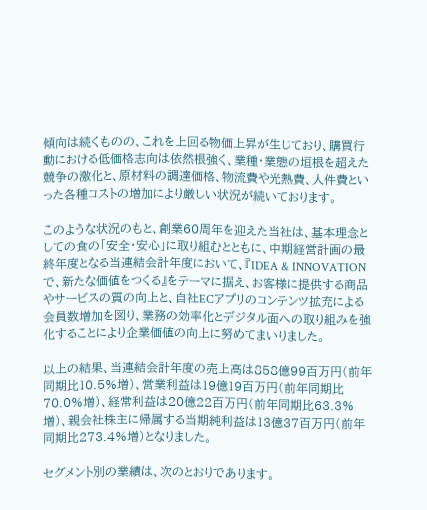傾向は続くものの、これを上回る物価上昇が生じており、購買行動における低価格志向は依然根強く、業種・業態の垣根を超えた競争の激化と、原材料の調達価格、物流費や光熱費、人件費といった各種コストの増加により厳しい状況が続いております。

このような状況のもと、創業60周年を迎えた当社は、基本理念としての食の「安全・安心」に取り組むとともに、中期経営計画の最終年度となる当連結会計年度において、『IDEA & INNOVATIONで、新たな価値をつくる』をテーマに据え、お客様に提供する商品やサービスの質の向上と、自社ECアプリのコンテンツ拡充による会員数増加を図り、業務の効率化とデジタル面への取り組みを強化することにより企業価値の向上に努めてまいりました。

以上の結果、当連結会計年度の売上高は858億99百万円(前年同期比10.5%増)、営業利益は19億19百万円(前年同期比70.0%増)、経常利益は20億22百万円(前年同期比63.3%増)、親会社株主に帰属する当期純利益は13億37百万円(前年同期比273.4%増)となりました。

セグメント別の業績は、次のとおりであります。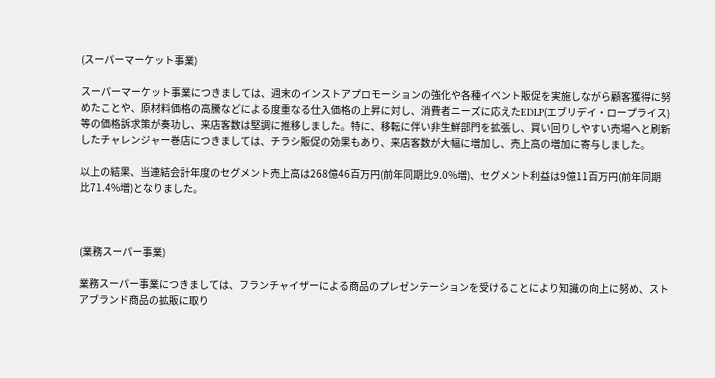(スーパーマーケット事業)

スーパーマーケット事業につきましては、週末のインストアプロモーションの強化や各種イベント販促を実施しながら顧客獲得に努めたことや、原材料価格の高騰などによる度重なる仕入価格の上昇に対し、消費者ニーズに応えたEDLP(エブリデイ・ロープライス)等の価格訴求策が奏功し、来店客数は堅調に推移しました。特に、移転に伴い非生鮮部門を拡張し、買い回りしやすい売場へと刷新したチャレンジャー巻店につきましては、チラシ販促の効果もあり、来店客数が大幅に増加し、売上高の増加に寄与しました。

以上の結果、当連結会計年度のセグメント売上高は268億46百万円(前年同期比9.0%増)、セグメント利益は9億11百万円(前年同期比71.4%増)となりました。



(業務スーパー事業)

業務スーパー事業につきましては、フランチャイザーによる商品のプレゼンテーションを受けることにより知識の向上に努め、ストアブランド商品の拡販に取り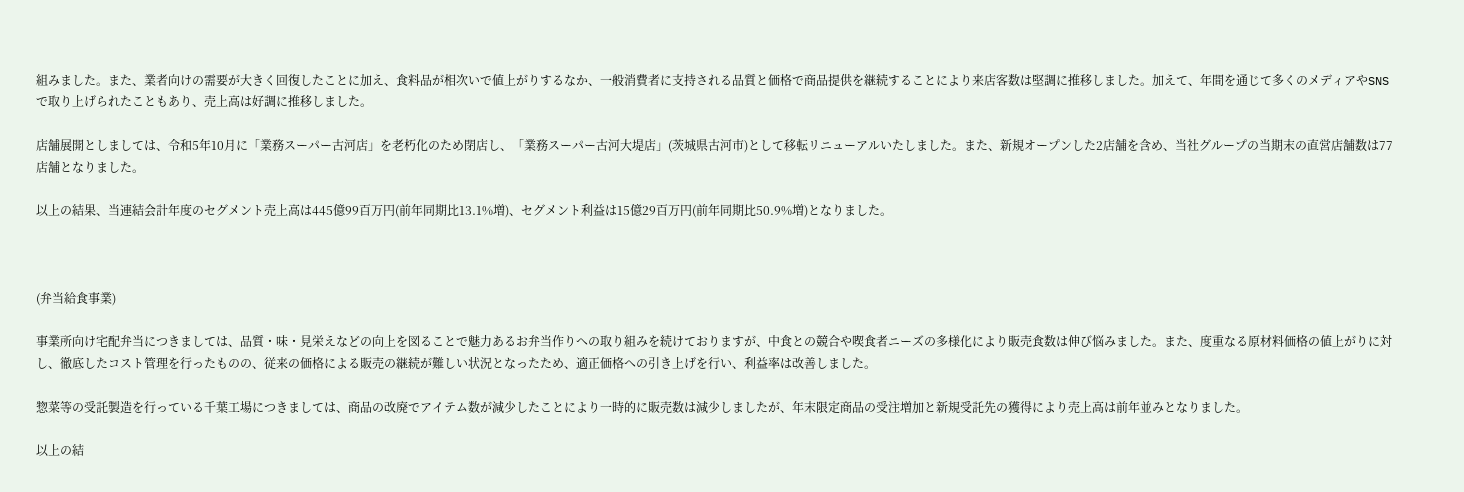組みました。また、業者向けの需要が大きく回復したことに加え、食料品が相次いで値上がりするなか、一般消費者に支持される品質と価格で商品提供を継続することにより来店客数は堅調に推移しました。加えて、年間を通じて多くのメディアやSNSで取り上げられたこともあり、売上高は好調に推移しました。

店舗展開としましては、令和5年10月に「業務スーパー古河店」を老朽化のため閉店し、「業務スーパー古河大堤店」(茨城県古河市)として移転リニューアルいたしました。また、新規オープンした2店舗を含め、当社グループの当期末の直営店舗数は77店舗となりました。

以上の結果、当連結会計年度のセグメント売上高は445億99百万円(前年同期比13.1%増)、セグメント利益は15億29百万円(前年同期比50.9%増)となりました。



(弁当給食事業)

事業所向け宅配弁当につきましては、品質・味・見栄えなどの向上を図ることで魅力あるお弁当作りへの取り組みを続けておりますが、中食との競合や喫食者ニーズの多様化により販売食数は伸び悩みました。また、度重なる原材料価格の値上がりに対し、徹底したコスト管理を行ったものの、従来の価格による販売の継続が難しい状況となったため、適正価格への引き上げを行い、利益率は改善しました。

惣菜等の受託製造を行っている千葉工場につきましては、商品の改廃でアイテム数が減少したことにより一時的に販売数は減少しましたが、年末限定商品の受注増加と新規受託先の獲得により売上高は前年並みとなりました。

以上の結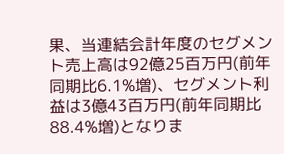果、当連結会計年度のセグメント売上高は92億25百万円(前年同期比6.1%増)、セグメント利益は3億43百万円(前年同期比88.4%増)となりま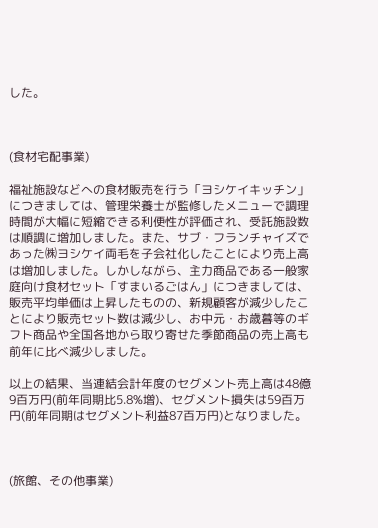した。



(食材宅配事業)

福祉施設などへの食材販売を行う「ヨシケイキッチン」につきましては、管理栄養士が監修したメニューで調理時間が大幅に短縮できる利便性が評価され、受託施設数は順調に増加しました。また、サブ・フランチャイズであった㈱ヨシケイ両毛を子会社化したことにより売上高は増加しました。しかしながら、主力商品である一般家庭向け食材セット「すまいるごはん」につきましては、販売平均単価は上昇したものの、新規顧客が減少したことにより販売セット数は減少し、お中元・お歳暮等のギフト商品や全国各地から取り寄せた季節商品の売上高も前年に比べ減少しました。

以上の結果、当連結会計年度のセグメント売上高は48億9百万円(前年同期比5.8%増)、セグメント損失は59百万円(前年同期はセグメント利益87百万円)となりました。



(旅館、その他事業)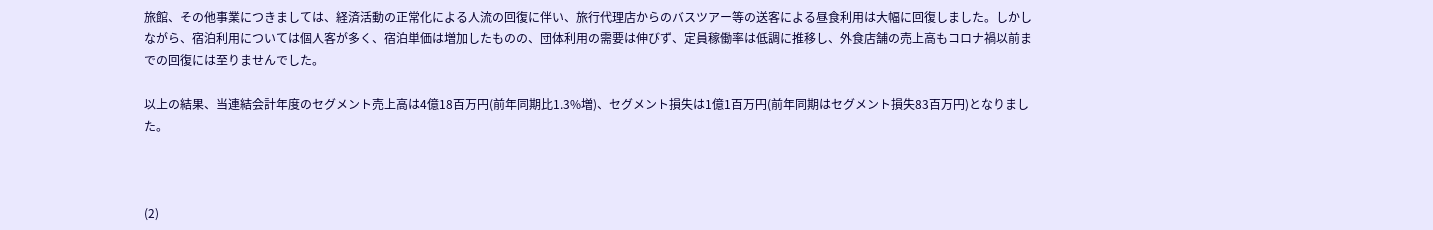旅館、その他事業につきましては、経済活動の正常化による人流の回復に伴い、旅行代理店からのバスツアー等の送客による昼食利用は大幅に回復しました。しかしながら、宿泊利用については個人客が多く、宿泊単価は増加したものの、団体利用の需要は伸びず、定員稼働率は低調に推移し、外食店舗の売上高もコロナ禍以前までの回復には至りませんでした。

以上の結果、当連結会計年度のセグメント売上高は4億18百万円(前年同期比1.3%増)、セグメント損失は1億1百万円(前年同期はセグメント損失83百万円)となりました。



(2)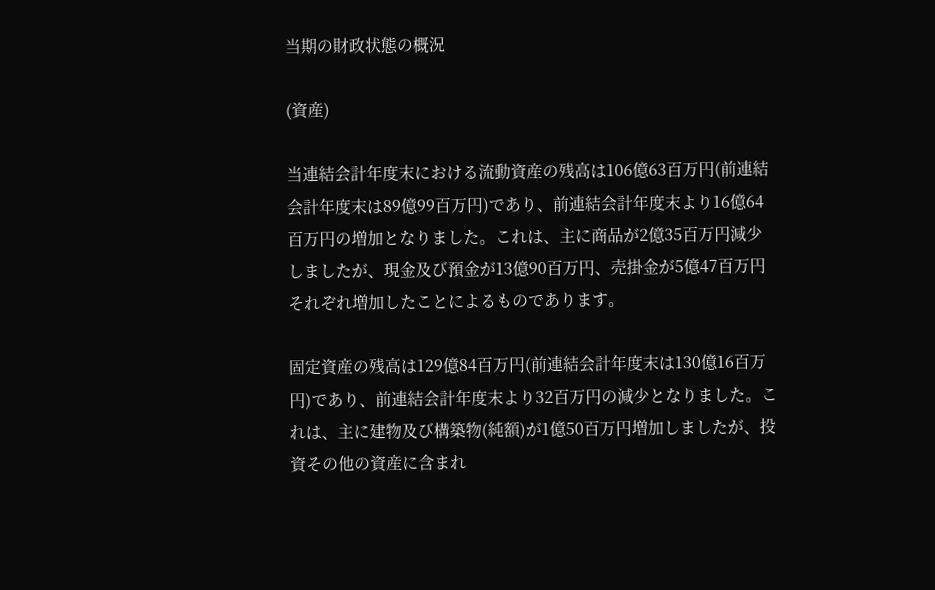当期の財政状態の概況

(資産)

当連結会計年度末における流動資産の残高は106億63百万円(前連結会計年度末は89億99百万円)であり、前連結会計年度末より16億64百万円の増加となりました。これは、主に商品が2億35百万円減少しましたが、現金及び預金が13億90百万円、売掛金が5億47百万円それぞれ増加したことによるものであります。

固定資産の残高は129億84百万円(前連結会計年度末は130億16百万円)であり、前連結会計年度末より32百万円の減少となりました。これは、主に建物及び構築物(純額)が1億50百万円増加しましたが、投資その他の資産に含まれ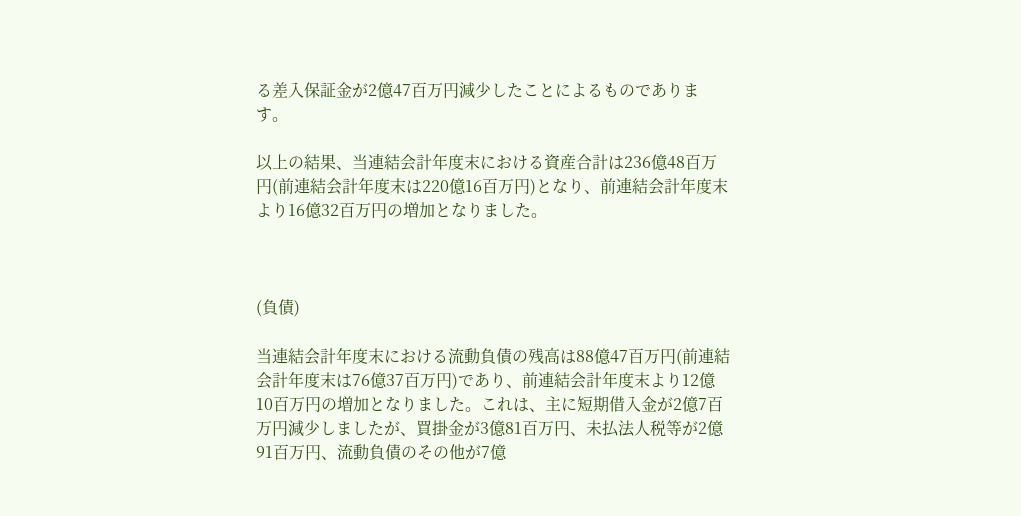る差入保証金が2億47百万円減少したことによるものであります。

以上の結果、当連結会計年度末における資産合計は236億48百万円(前連結会計年度末は220億16百万円)となり、前連結会計年度末より16億32百万円の増加となりました。



(負債)

当連結会計年度末における流動負債の残高は88億47百万円(前連結会計年度末は76億37百万円)であり、前連結会計年度末より12億10百万円の増加となりました。これは、主に短期借入金が2億7百万円減少しましたが、買掛金が3億81百万円、未払法人税等が2億91百万円、流動負債のその他が7億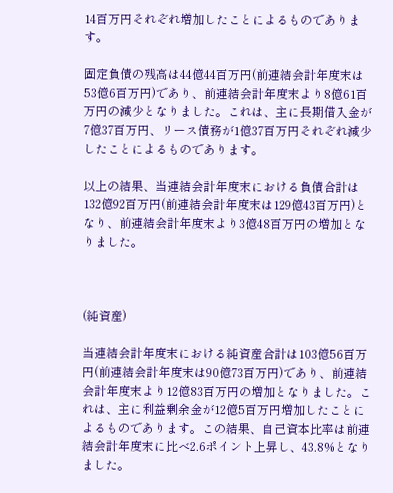14百万円それぞれ増加したことによるものであります。

固定負債の残高は44億44百万円(前連結会計年度末は53億6百万円)であり、前連結会計年度末より8億61百万円の減少となりました。これは、主に長期借入金が7億37百万円、リース債務が1億37百万円それぞれ減少したことによるものであります。

以上の結果、当連結会計年度末における負債合計は132億92百万円(前連結会計年度末は129億43百万円)となり、前連結会計年度末より3億48百万円の増加となりました。



(純資産)

当連結会計年度末における純資産合計は103億56百万円(前連結会計年度末は90億73百万円)であり、前連結会計年度末より12億83百万円の増加となりました。これは、主に利益剰余金が12億5百万円増加したことによるものであります。この結果、自己資本比率は前連結会計年度末に比べ2.6ポイント上昇し、43.8%となりました。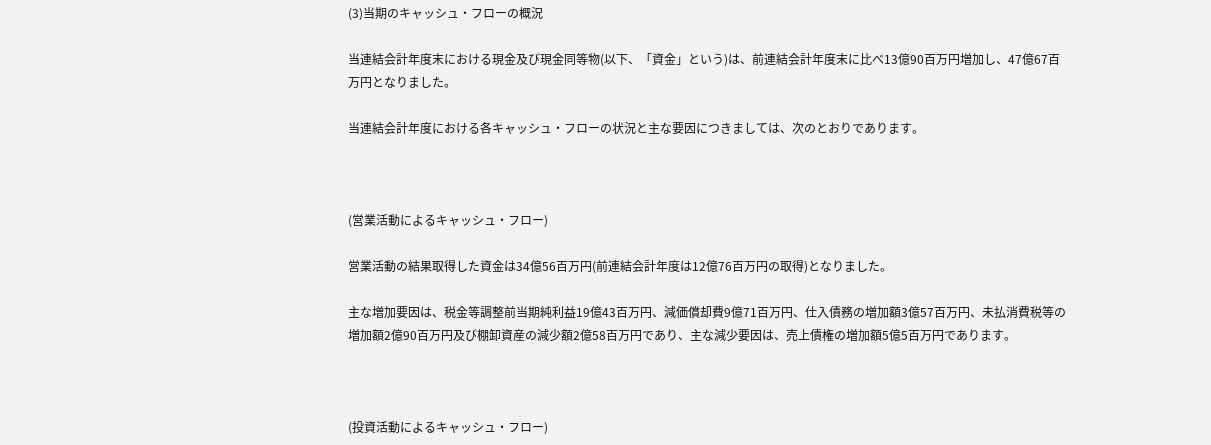(3)当期のキャッシュ・フローの概況

当連結会計年度末における現金及び現金同等物(以下、「資金」という)は、前連結会計年度末に比べ13億90百万円増加し、47億67百万円となりました。

当連結会計年度における各キャッシュ・フローの状況と主な要因につきましては、次のとおりであります。



(営業活動によるキャッシュ・フロー)

営業活動の結果取得した資金は34億56百万円(前連結会計年度は12億76百万円の取得)となりました。

主な増加要因は、税金等調整前当期純利益19億43百万円、減価償却費9億71百万円、仕入債務の増加額3億57百万円、未払消費税等の増加額2億90百万円及び棚卸資産の減少額2億58百万円であり、主な減少要因は、売上債権の増加額5億5百万円であります。



(投資活動によるキャッシュ・フロー)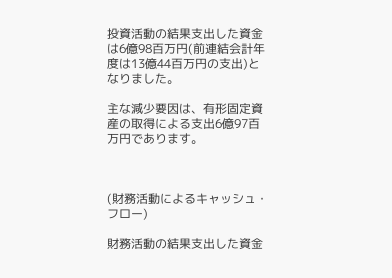投資活動の結果支出した資金は6億98百万円(前連結会計年度は13億44百万円の支出)となりました。

主な減少要因は、有形固定資産の取得による支出6億97百万円であります。



(財務活動によるキャッシュ・フロー)

財務活動の結果支出した資金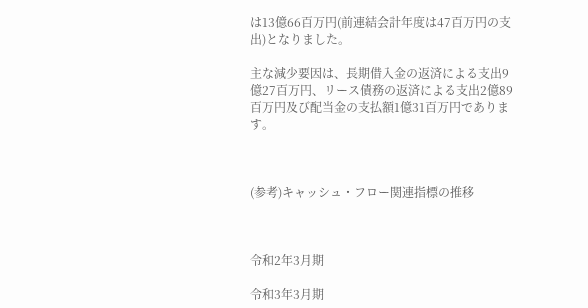は13億66百万円(前連結会計年度は47百万円の支出)となりました。

主な減少要因は、長期借入金の返済による支出9億27百万円、リース債務の返済による支出2億89百万円及び配当金の支払額1億31百万円であります。



(参考)キャッシュ・フロー関連指標の推移



令和2年3月期

令和3年3月期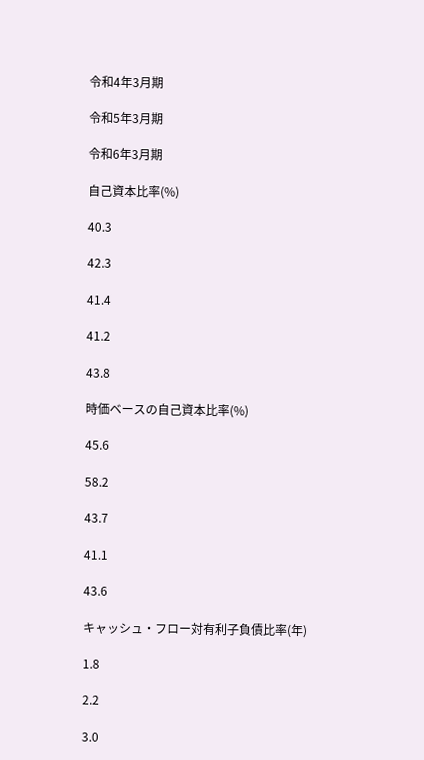令和4年3月期

令和5年3月期

令和6年3月期

自己資本比率(%)

40.3

42.3

41.4

41.2

43.8

時価ベースの自己資本比率(%)

45.6

58.2

43.7

41.1

43.6

キャッシュ・フロー対有利子負債比率(年)

1.8

2.2

3.0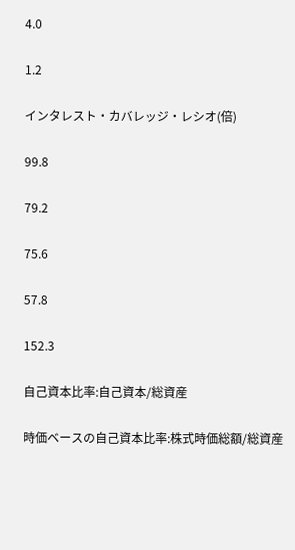4.0

1.2

インタレスト・カバレッジ・レシオ(倍)

99.8

79.2

75.6

57.8

152.3

自己資本比率:自己資本/総資産

時価ベースの自己資本比率:株式時価総額/総資産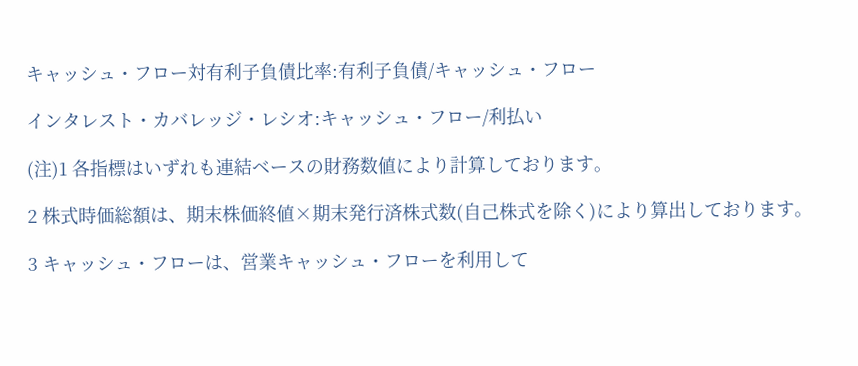キャッシュ・フロー対有利子負債比率:有利子負債/キャッシュ・フロー

インタレスト・カバレッジ・レシオ:キャッシュ・フロー/利払い

(注)1 各指標はいずれも連結ベースの財務数値により計算しております。

2 株式時価総額は、期末株価終値×期末発行済株式数(自己株式を除く)により算出しております。

3 キャッシュ・フローは、営業キャッシュ・フローを利用して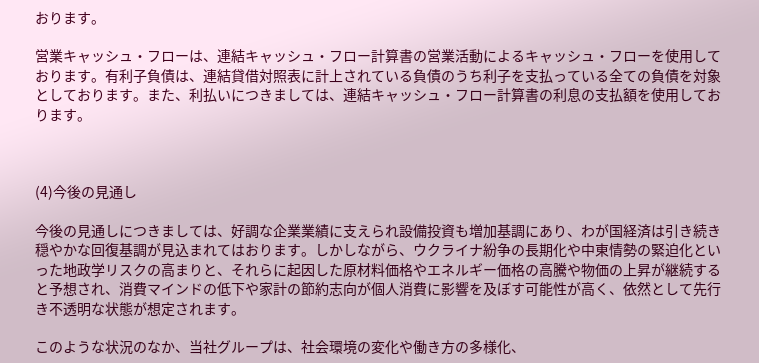おります。

営業キャッシュ・フローは、連結キャッシュ・フロー計算書の営業活動によるキャッシュ・フローを使用しております。有利子負債は、連結貸借対照表に計上されている負債のうち利子を支払っている全ての負債を対象としております。また、利払いにつきましては、連結キャッシュ・フロー計算書の利息の支払額を使用しております。



(4)今後の見通し

今後の見通しにつきましては、好調な企業業績に支えられ設備投資も増加基調にあり、わが国経済は引き続き穏やかな回復基調が見込まれてはおります。しかしながら、ウクライナ紛争の長期化や中東情勢の緊迫化といった地政学リスクの高まりと、それらに起因した原材料価格やエネルギー価格の高騰や物価の上昇が継続すると予想され、消費マインドの低下や家計の節約志向が個人消費に影響を及ぼす可能性が高く、依然として先行き不透明な状態が想定されます。

このような状況のなか、当社グループは、社会環境の変化や働き方の多様化、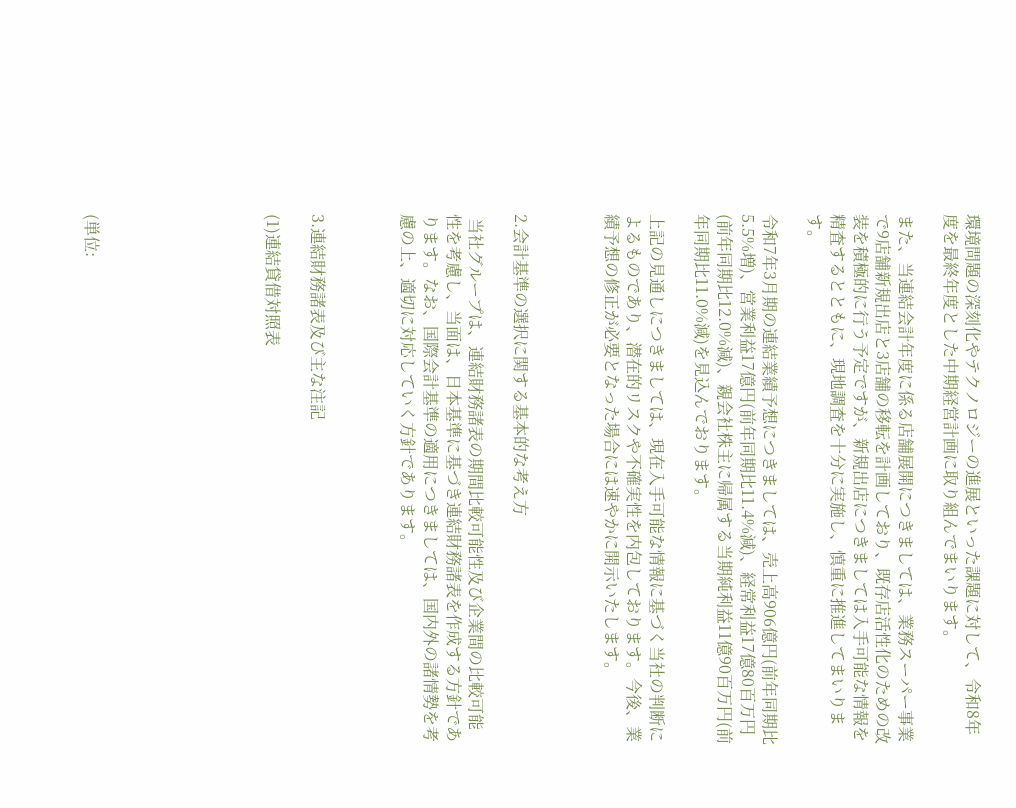環境問題の深刻化やテクノロジーの進展といった課題に対して、令和8年度を最終年度とした中期経営計画に取り組んでまいります。

また、当連結会計年度に係る店舗展開につきましては、業務スーパー事業で9店舗新規出店と3店舗の移転を計画しており、既存店活性化のための改装を積極的に行う予定ですが、新規出店につきましては入手可能な情報を精査するとともに、現地調査を十分に実施し、慎重に推進してまいります。

令和7年3月期の連結業績予想につきましては、売上高906億円(前年同期比5.5%増)、営業利益17億円(前年同期比11.4%減)、経常利益17億80百万円(前年同期比12.0%減)、親会社株主に帰属する当期純利益11億90百万円(前年同期比11.0%減)を見込んでおります。

上記の見通しにつきましては、現在入手可能な情報に基づく当社の判断によるものであり、潜在的リスクや不確実性を内包しております。今後、業績予想の修正が必要となった場合には速やかに開示いたします。



2.会計基準の選択に関する基本的な考え方

 当社グループは、連結財務諸表の期間比較可能性及び企業間の比較可能性を考慮し、当面は、日本基準に基づき連結財務諸表を作成する方針であります。なお、国際会計基準の適用につきましては、国内外の諸情勢を考慮の上、適切に対応していく方針であります。



3.連結財務諸表及び主な注記

(1)連結貸借対照表







(単位: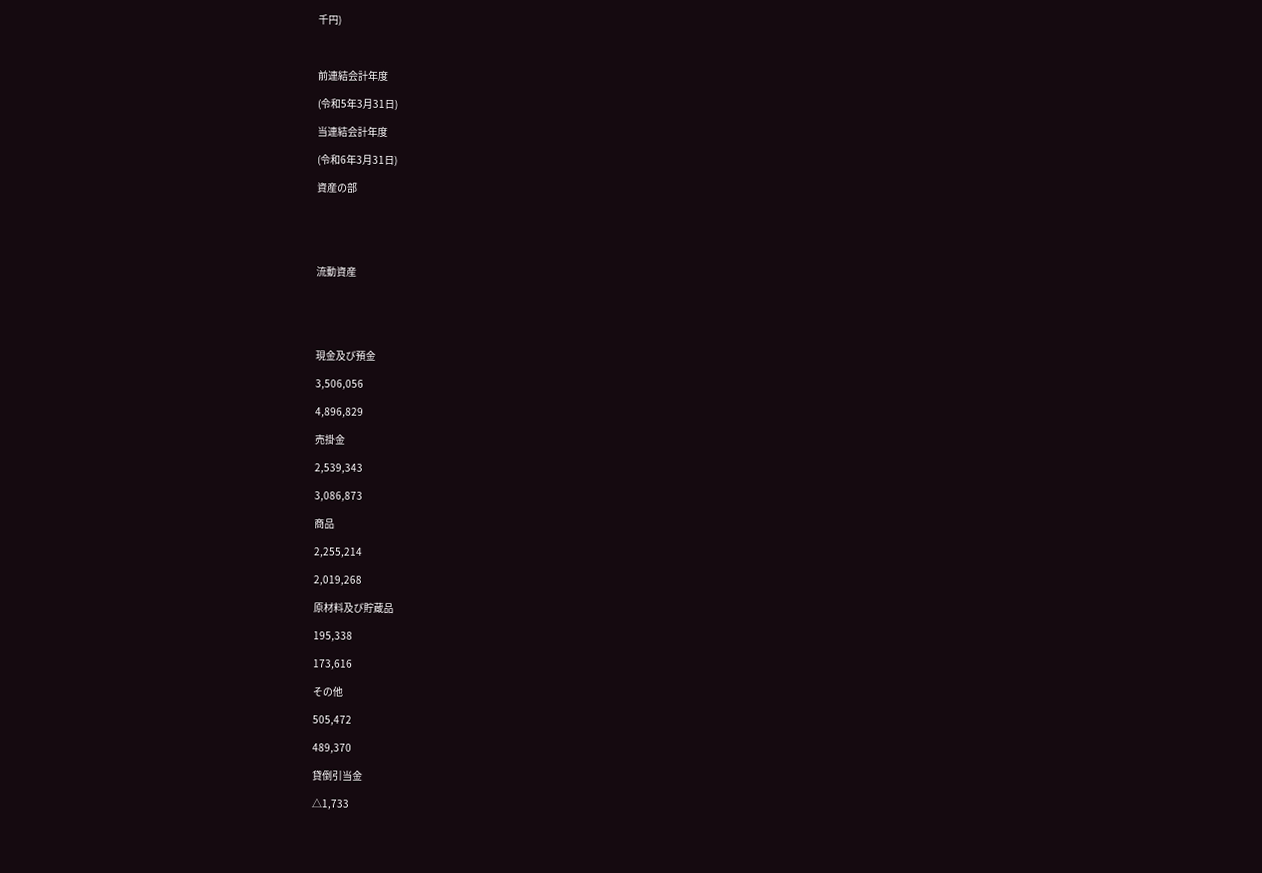千円)



前連結会計年度

(令和5年3月31日)

当連結会計年度

(令和6年3月31日)

資産の部





流動資産





現金及び預金

3,506,056

4,896,829

売掛金

2,539,343

3,086,873

商品

2,255,214

2,019,268

原材料及び貯蔵品

195,338

173,616

その他

505,472

489,370

貸倒引当金

△1,733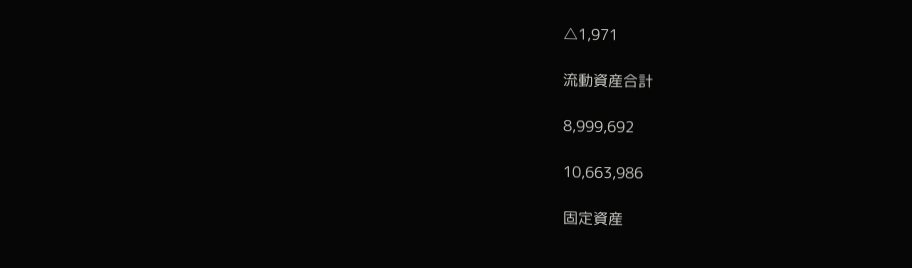△1,971

流動資産合計

8,999,692

10,663,986

固定資産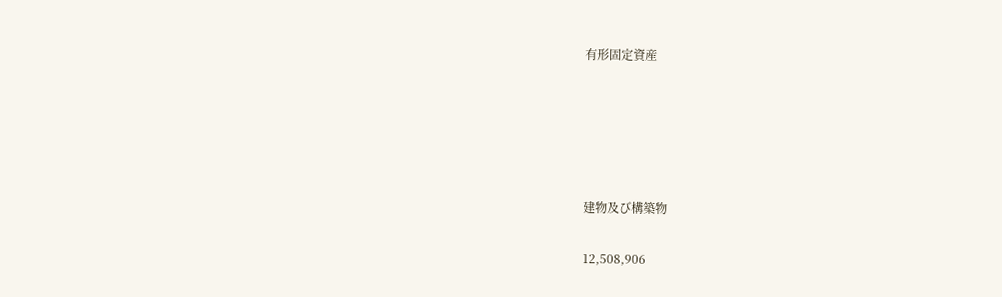有形固定資産





建物及び構築物

12,508,906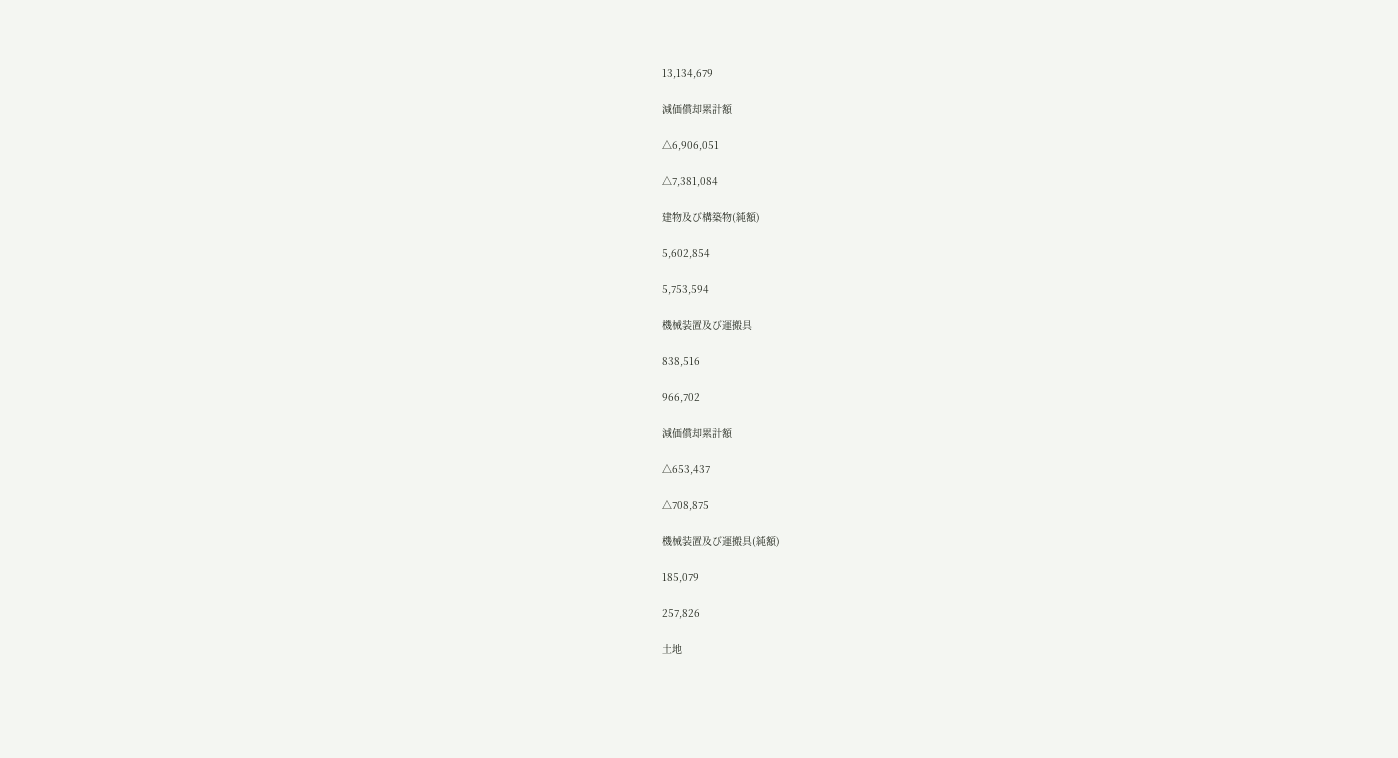13,134,679

減価償却累計額

△6,906,051

△7,381,084

建物及び構築物(純額)

5,602,854

5,753,594

機械装置及び運搬具

838,516

966,702

減価償却累計額

△653,437

△708,875

機械装置及び運搬具(純額)

185,079

257,826

土地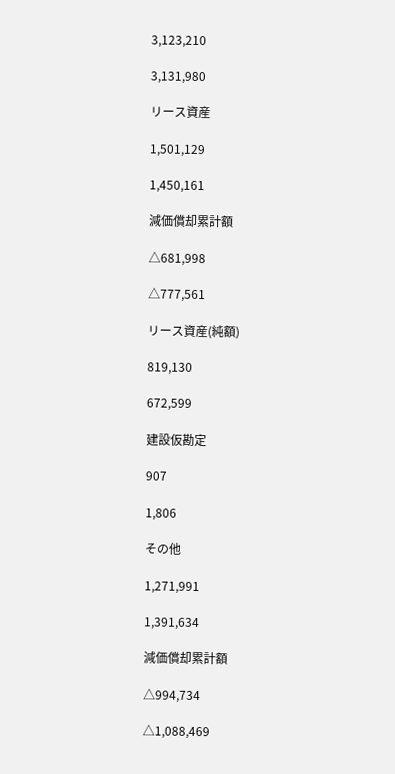3,123,210

3,131,980

リース資産

1,501,129

1,450,161

減価償却累計額

△681,998

△777,561

リース資産(純額)

819,130

672,599

建設仮勘定

907

1,806

その他

1,271,991

1,391,634

減価償却累計額

△994,734

△1,088,469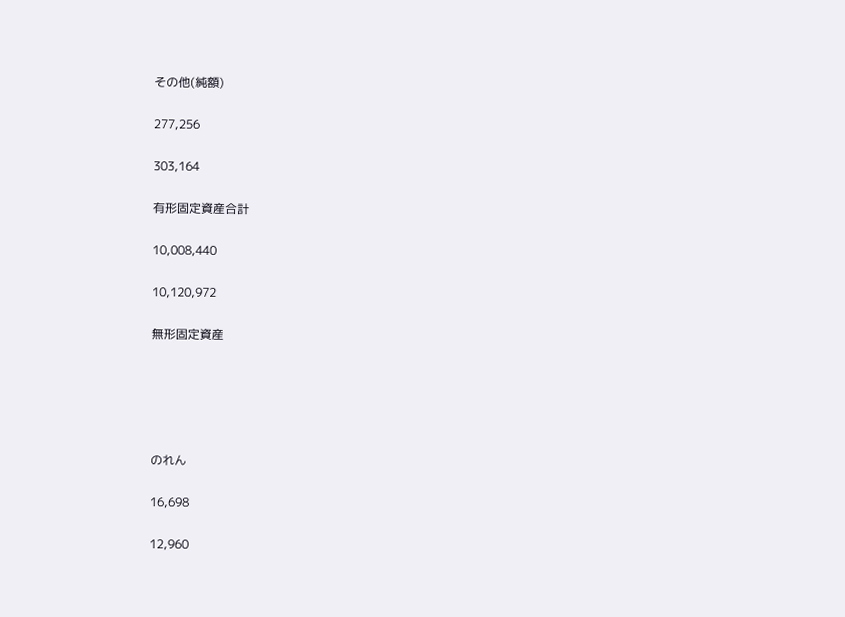その他(純額)

277,256

303,164

有形固定資産合計

10,008,440

10,120,972

無形固定資産





のれん

16,698

12,960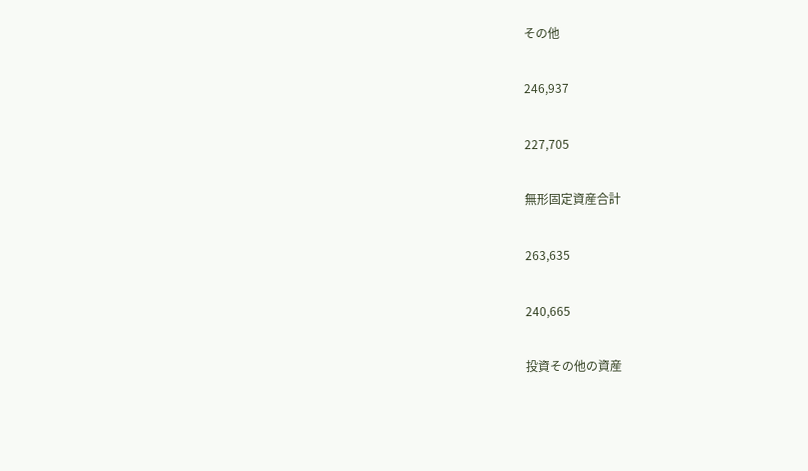その他

246,937

227,705

無形固定資産合計

263,635

240,665

投資その他の資産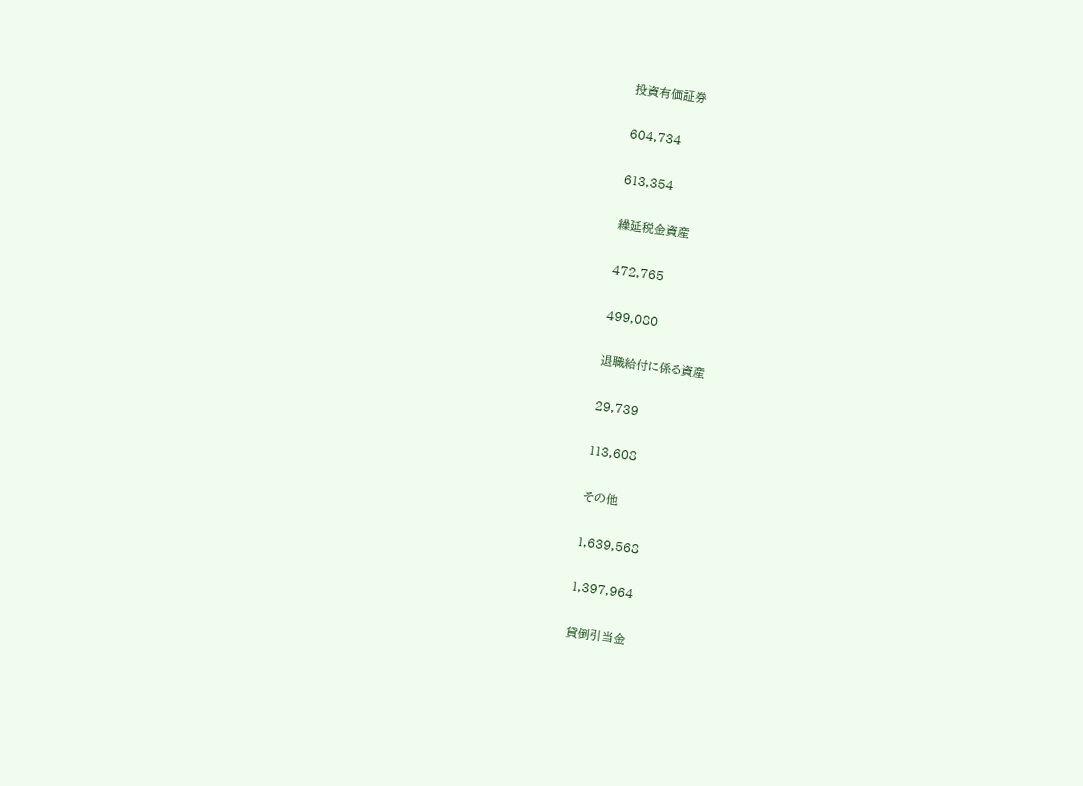投資有価証券

604,734

613,354

繰延税金資産

472,765

499,080

退職給付に係る資産

29,739

113,608

その他

1,639,568

1,397,964

貸倒引当金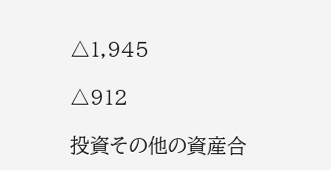△1,945

△912

投資その他の資産合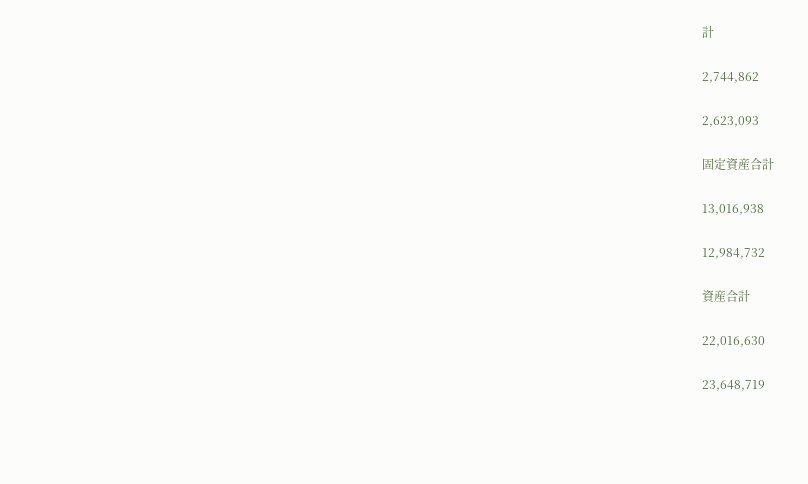計

2,744,862

2,623,093

固定資産合計

13,016,938

12,984,732

資産合計

22,016,630

23,648,719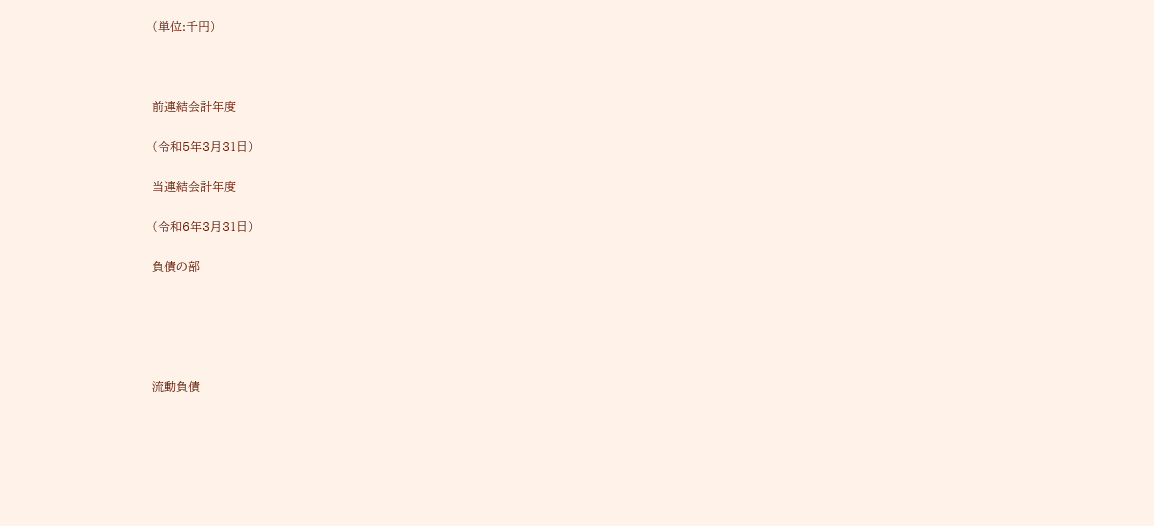(単位:千円)



前連結会計年度

(令和5年3月31日)

当連結会計年度

(令和6年3月31日)

負債の部





流動負債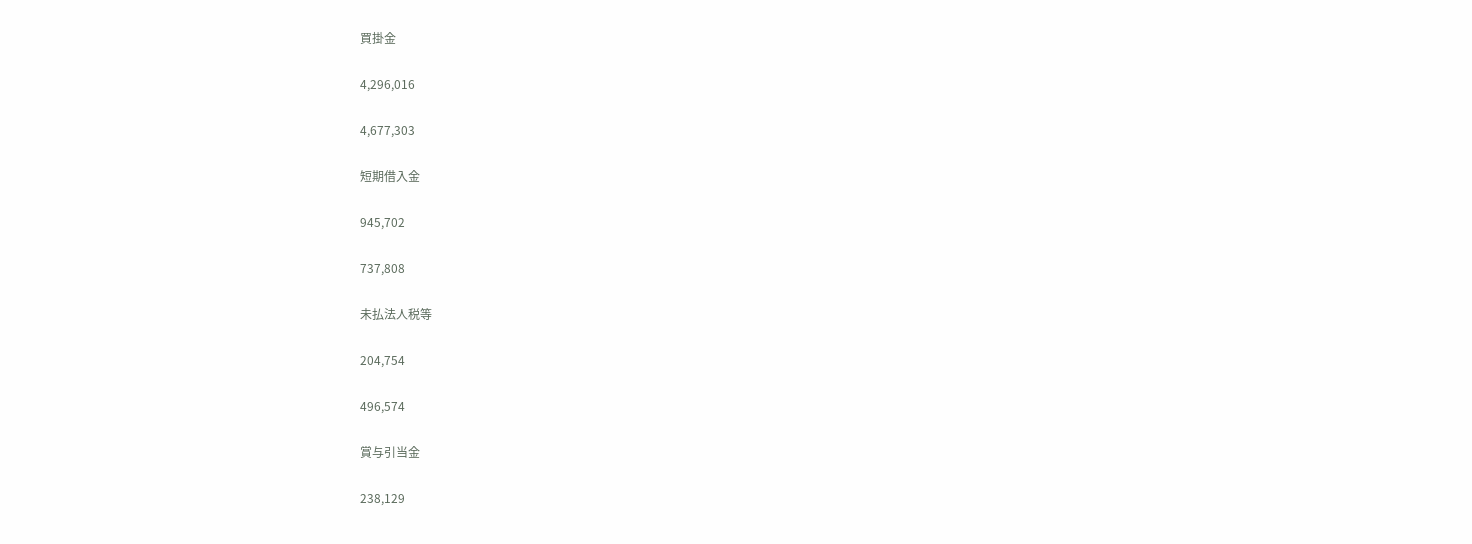買掛金

4,296,016

4,677,303

短期借入金

945,702

737,808

未払法人税等

204,754

496,574

賞与引当金

238,129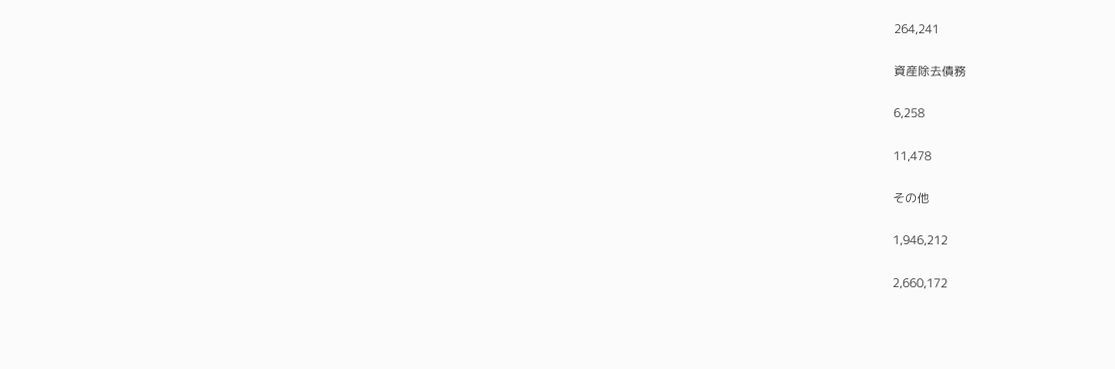264,241

資産除去債務

6,258

11,478

その他

1,946,212

2,660,172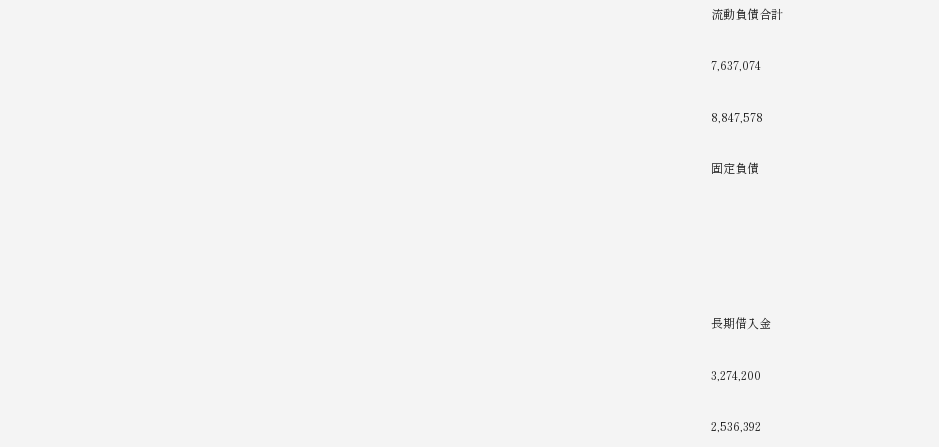流動負債合計

7,637,074

8,847,578

固定負債





長期借入金

3,274,200

2,536,392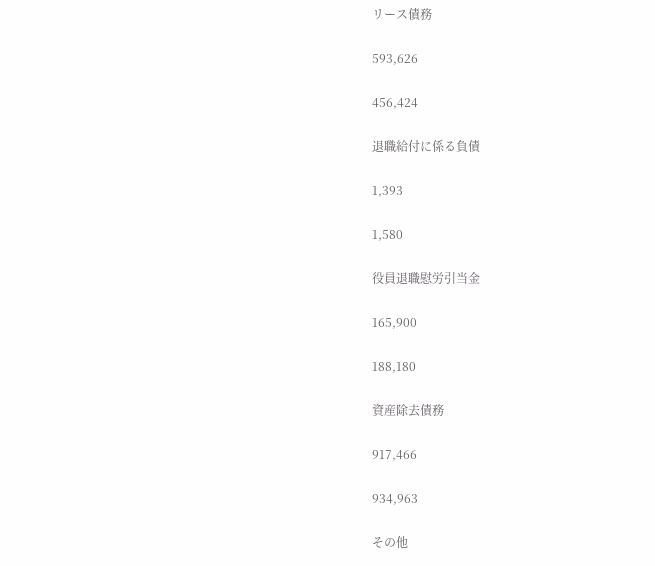リース債務

593,626

456,424

退職給付に係る負債

1,393

1,580

役員退職慰労引当金

165,900

188,180

資産除去債務

917,466

934,963

その他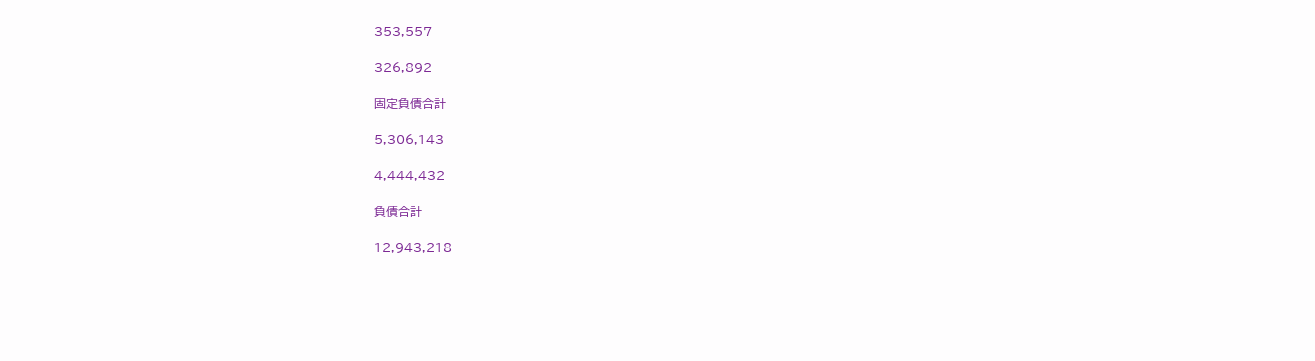353,557

326,892

固定負債合計

5,306,143

4,444,432

負債合計

12,943,218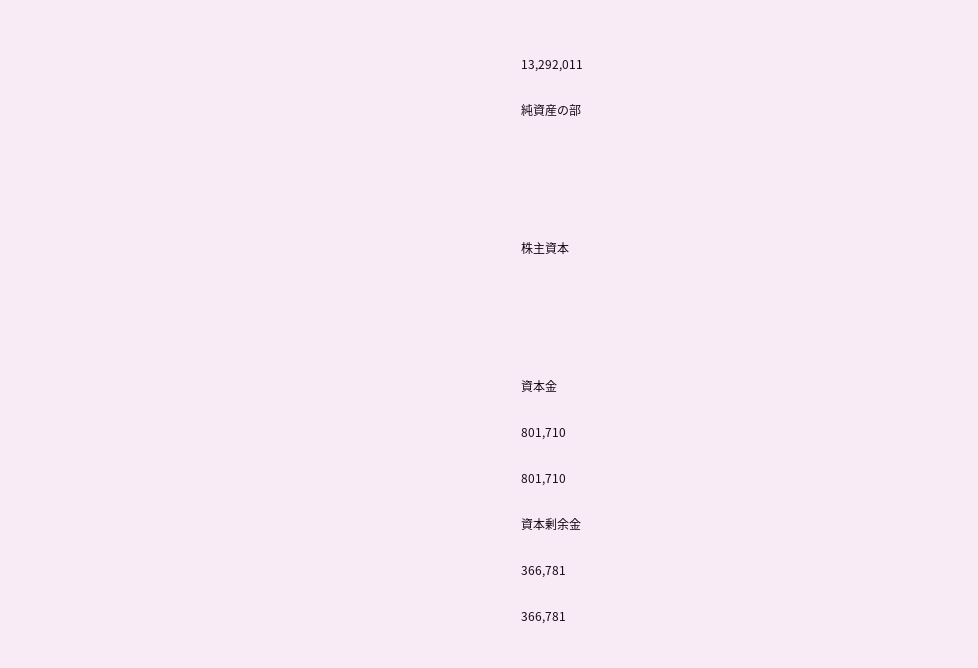13,292,011

純資産の部





株主資本





資本金

801,710

801,710

資本剰余金

366,781

366,781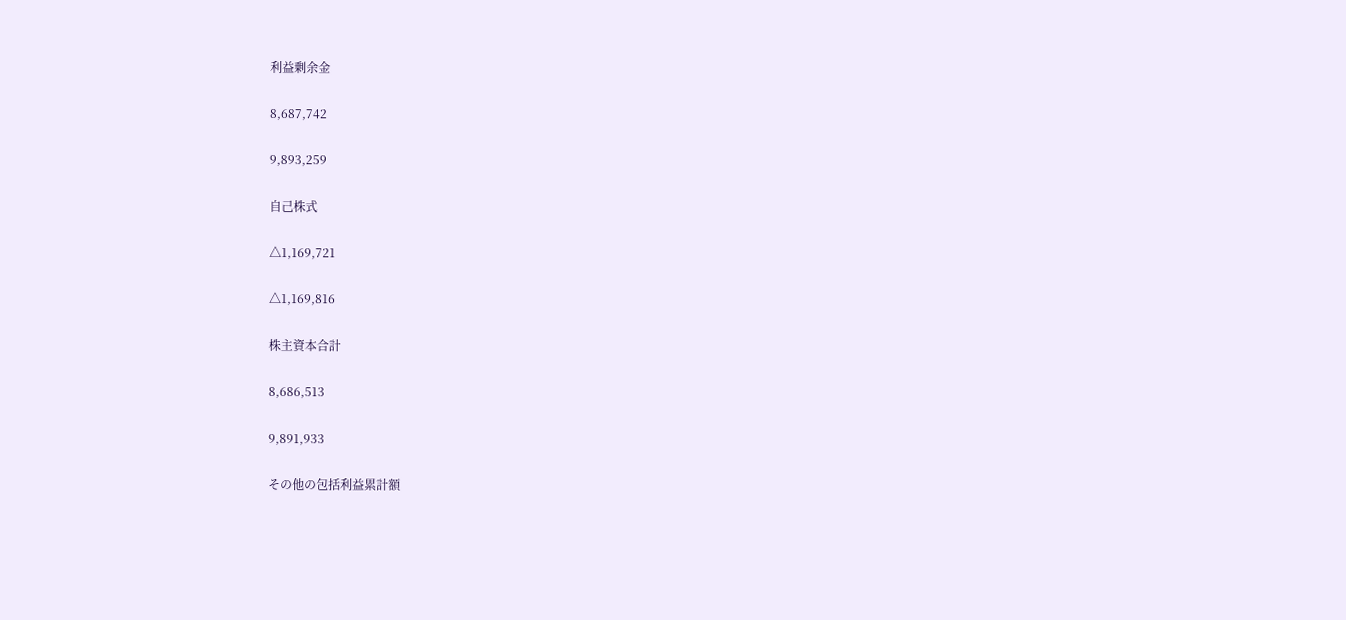利益剰余金

8,687,742

9,893,259

自己株式

△1,169,721

△1,169,816

株主資本合計

8,686,513

9,891,933

その他の包括利益累計額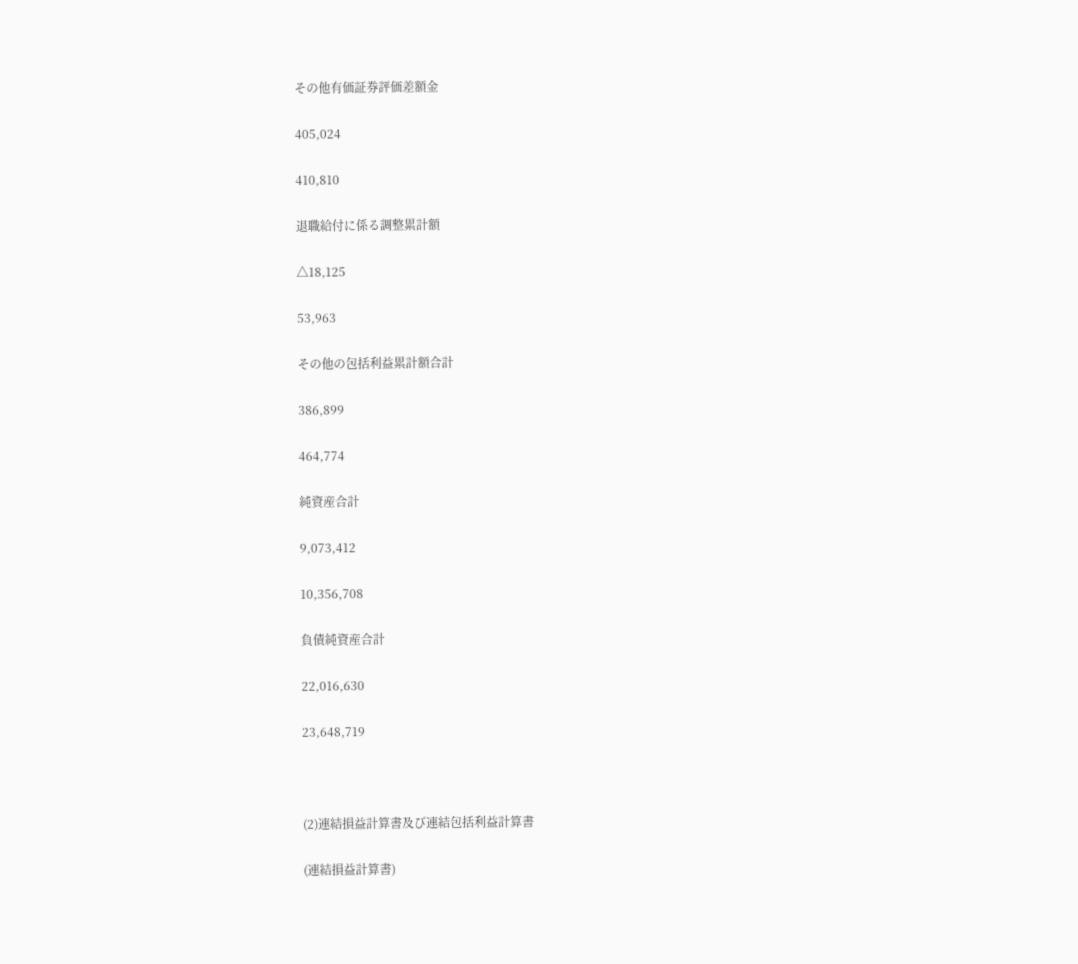その他有価証券評価差額金

405,024

410,810

退職給付に係る調整累計額

△18,125

53,963

その他の包括利益累計額合計

386,899

464,774

純資産合計

9,073,412

10,356,708

負債純資産合計

22,016,630

23,648,719



(2)連結損益計算書及び連結包括利益計算書

(連結損益計算書)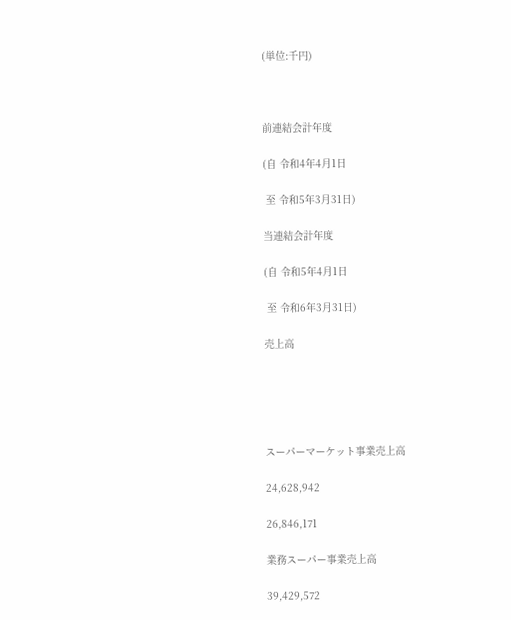(単位:千円)



前連結会計年度

(自 令和4年4月1日

 至 令和5年3月31日)

当連結会計年度

(自 令和5年4月1日

 至 令和6年3月31日)

売上高





スーパーマーケット事業売上高

24,628,942

26,846,171

業務スーパー事業売上高

39,429,572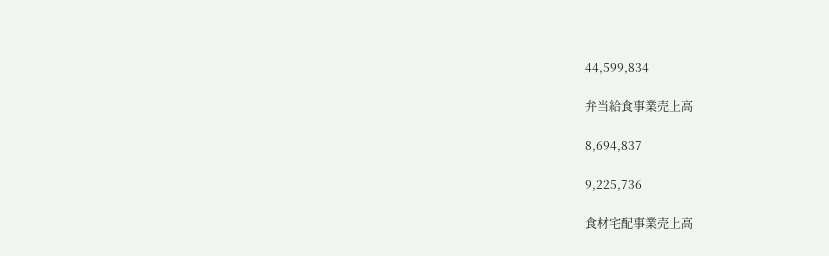44,599,834

弁当給食事業売上高

8,694,837

9,225,736

食材宅配事業売上高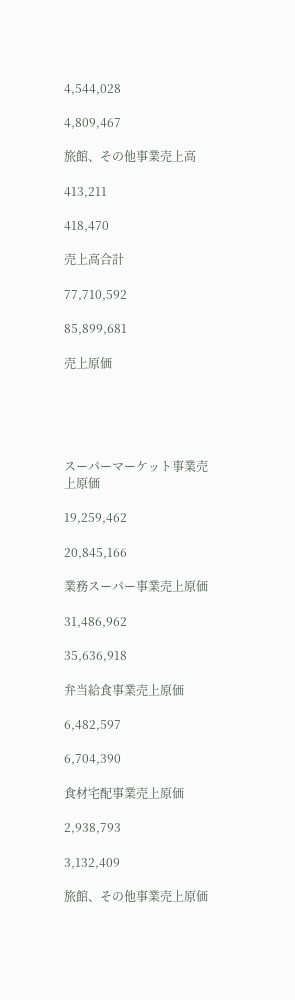4,544,028

4,809,467

旅館、その他事業売上高

413,211

418,470

売上高合計

77,710,592

85,899,681

売上原価





スーパーマーケット事業売上原価

19,259,462

20,845,166

業務スーパー事業売上原価

31,486,962

35,636,918

弁当給食事業売上原価

6,482,597

6,704,390

食材宅配事業売上原価

2,938,793

3,132,409

旅館、その他事業売上原価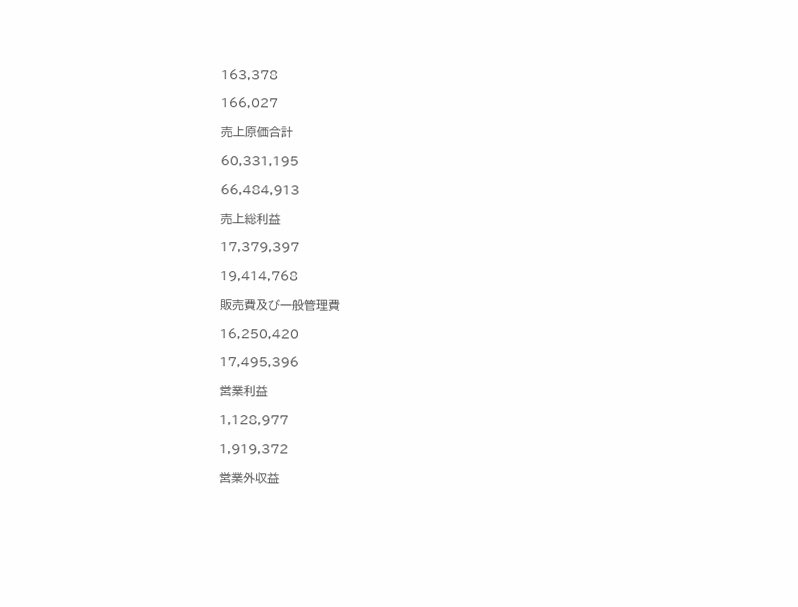163,378

166,027

売上原価合計

60,331,195

66,484,913

売上総利益

17,379,397

19,414,768

販売費及び一般管理費

16,250,420

17,495,396

営業利益

1,128,977

1,919,372

営業外収益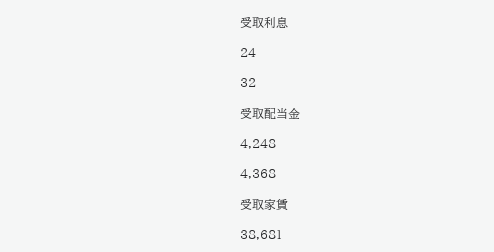受取利息

24

32

受取配当金

4,248

4,368

受取家賃

38,681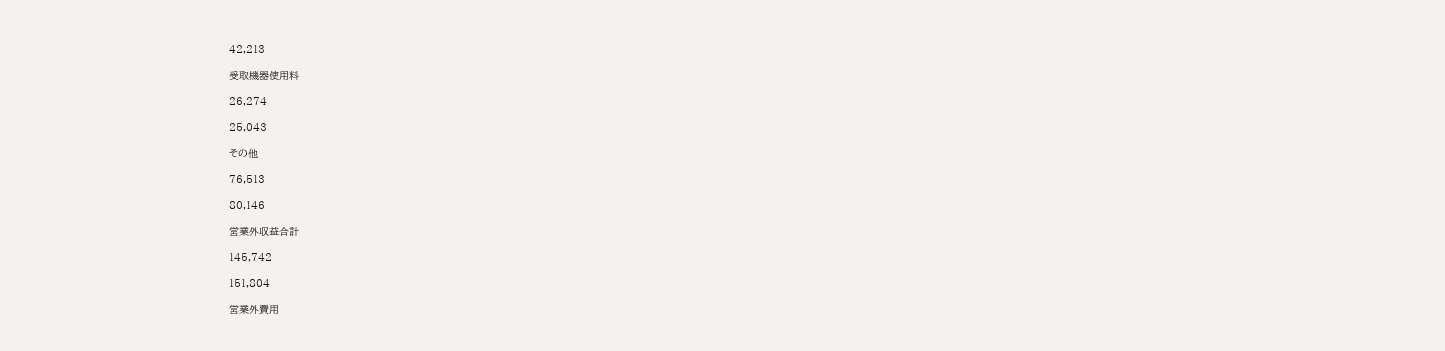42,213

受取機器使用料

26,274

25,043

その他

76,513

80,146

営業外収益合計

145,742

151,804

営業外費用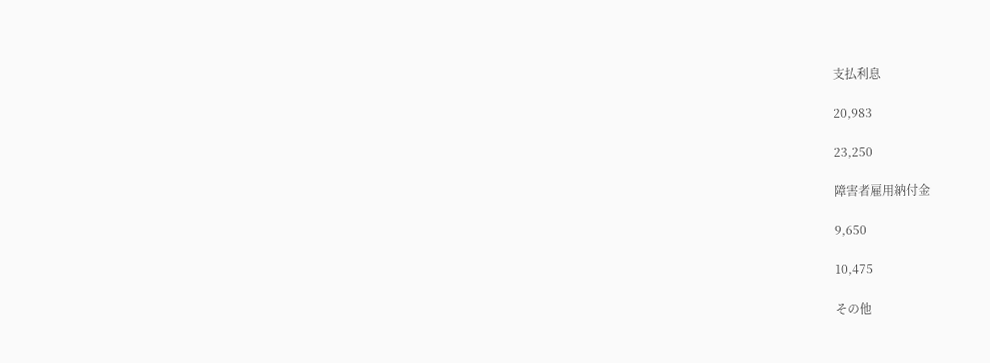支払利息

20,983

23,250

障害者雇用納付金

9,650

10,475

その他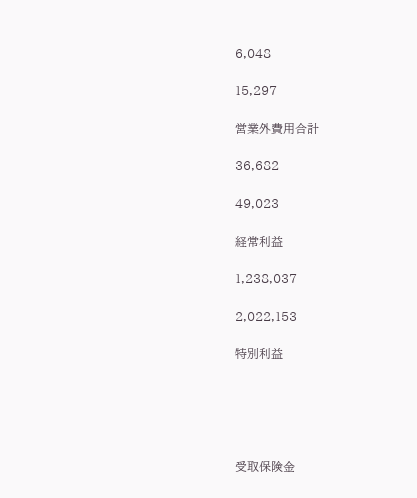6,048

15,297

営業外費用合計

36,682

49,023

経常利益

1,238,037

2,022,153

特別利益





受取保険金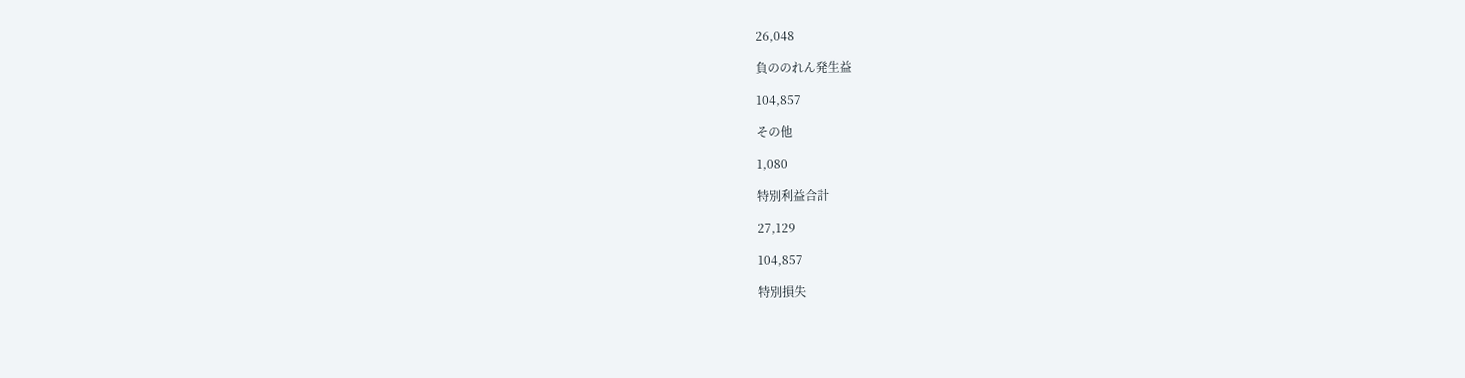26,048

負ののれん発生益

104,857

その他

1,080

特別利益合計

27,129

104,857

特別損失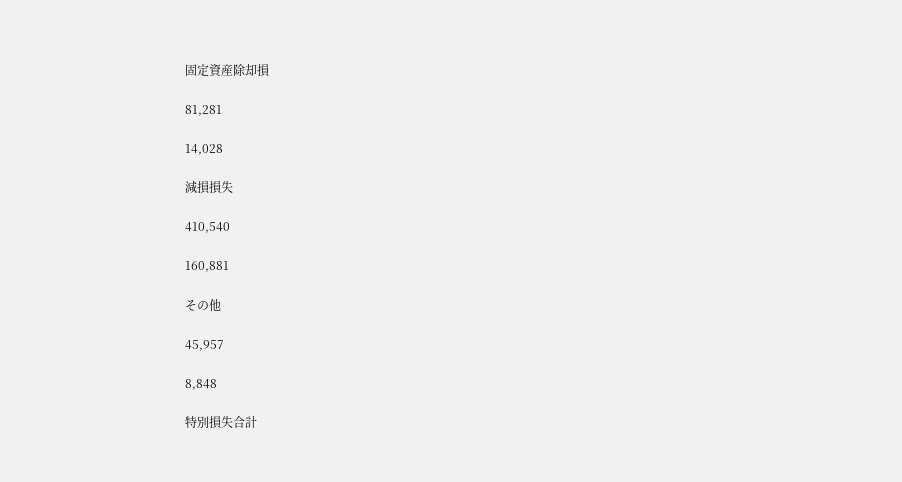固定資産除却損

81,281

14,028

減損損失

410,540

160,881

その他

45,957

8,848

特別損失合計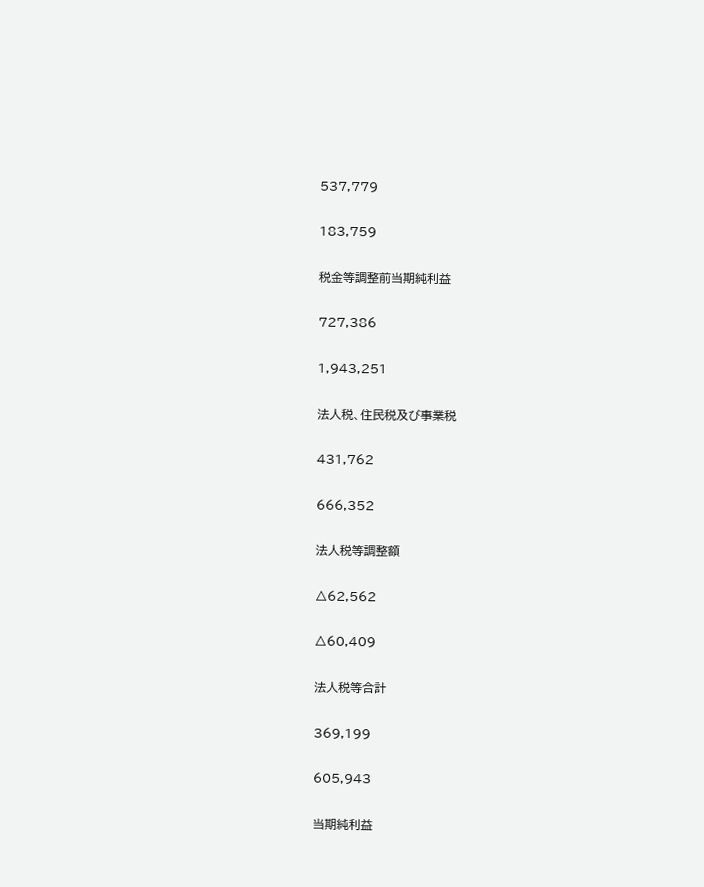537,779

183,759

税金等調整前当期純利益

727,386

1,943,251

法人税、住民税及び事業税

431,762

666,352

法人税等調整額

△62,562

△60,409

法人税等合計

369,199

605,943

当期純利益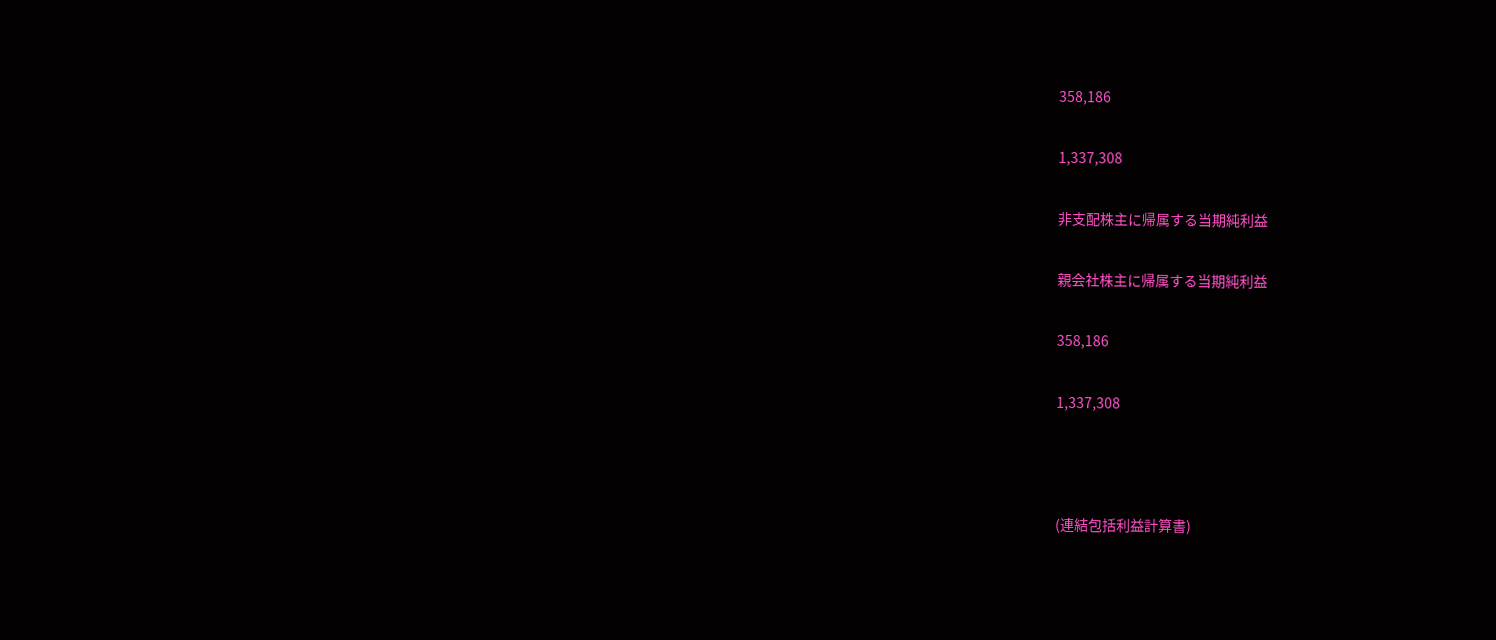358,186

1,337,308

非支配株主に帰属する当期純利益

親会社株主に帰属する当期純利益

358,186

1,337,308



(連結包括利益計算書)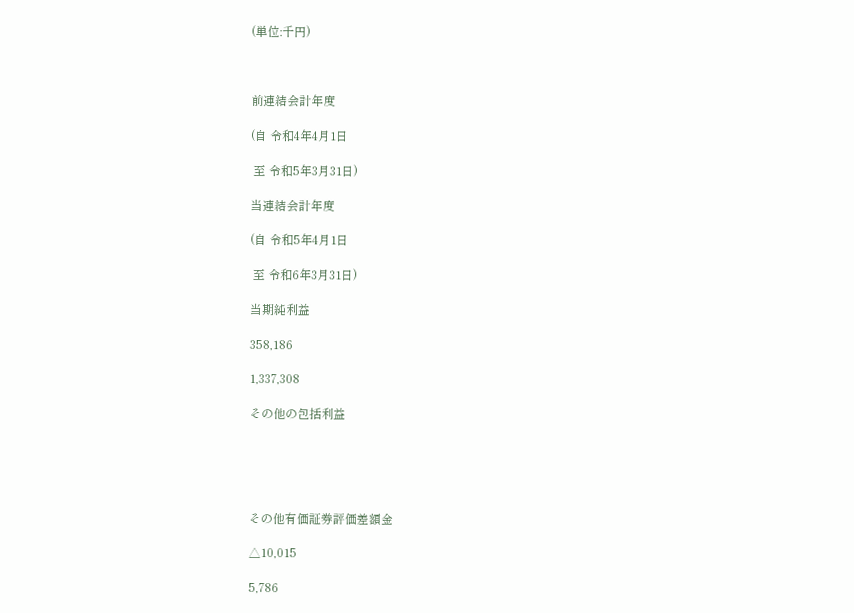(単位:千円)



前連結会計年度

(自 令和4年4月1日

 至 令和5年3月31日)

当連結会計年度

(自 令和5年4月1日

 至 令和6年3月31日)

当期純利益

358,186

1,337,308

その他の包括利益





その他有価証券評価差額金

△10,015

5,786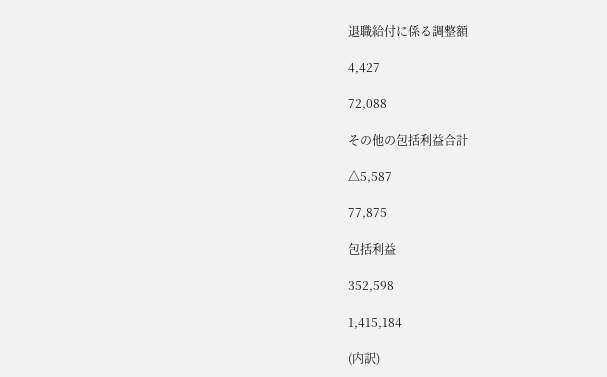退職給付に係る調整額

4,427

72,088

その他の包括利益合計

△5,587

77,875

包括利益

352,598

1,415,184

(内訳)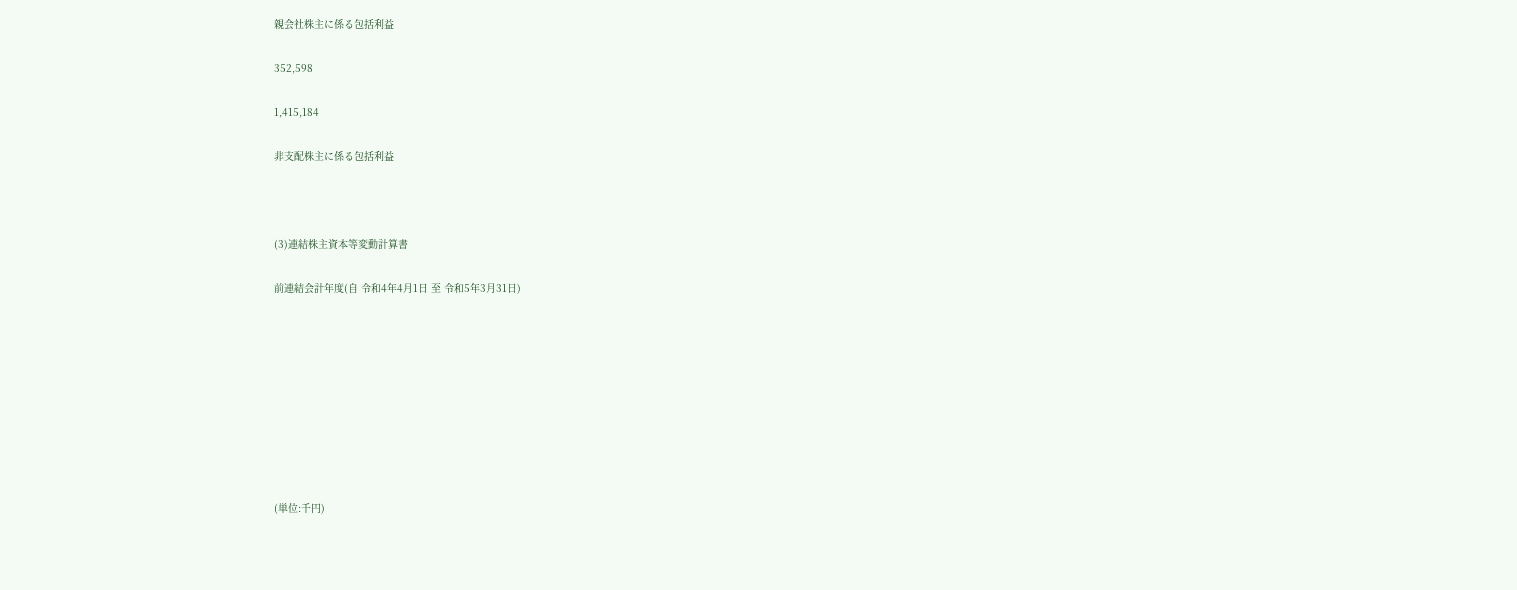親会社株主に係る包括利益

352,598

1,415,184

非支配株主に係る包括利益



(3)連結株主資本等変動計算書

前連結会計年度(自 令和4年4月1日 至 令和5年3月31日)









(単位:千円)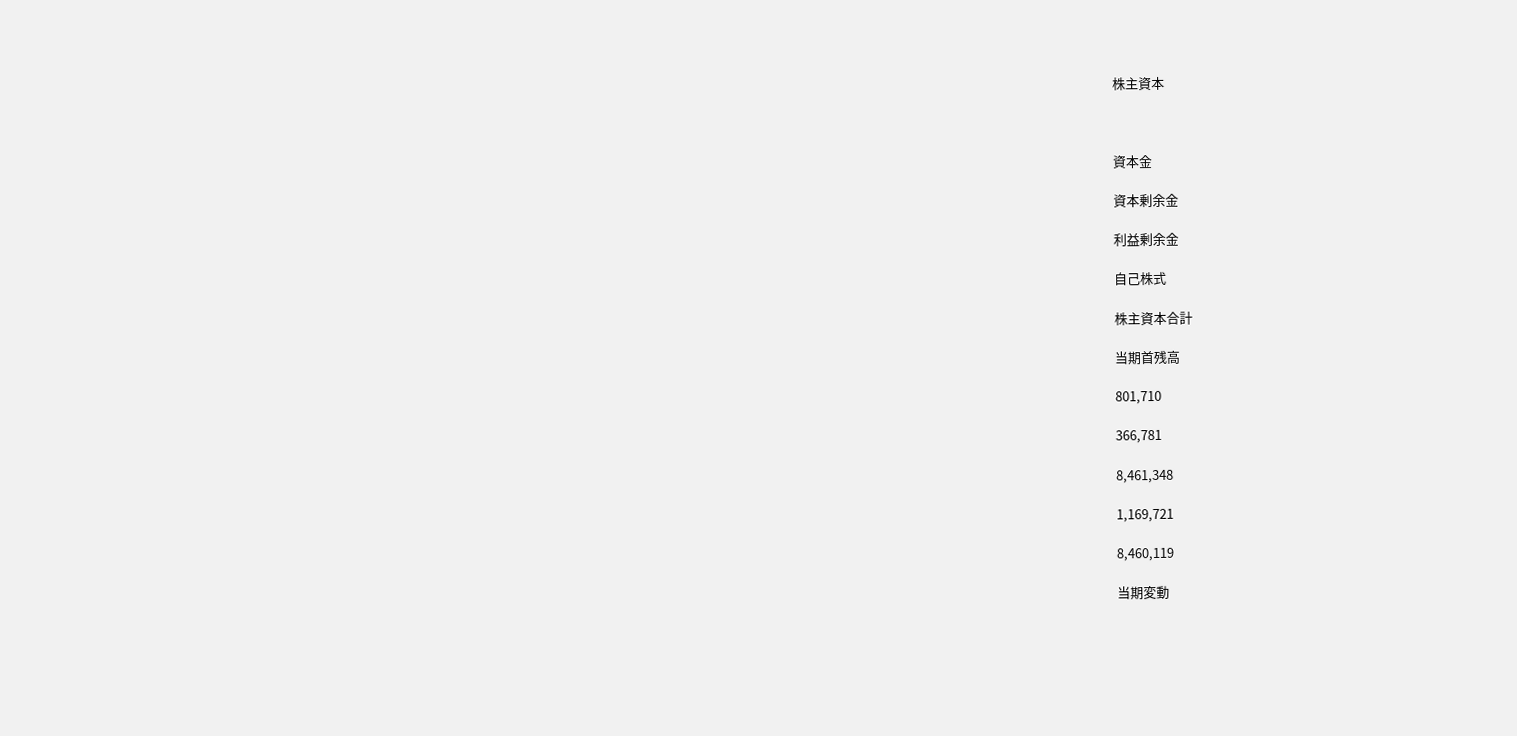株主資本



資本金

資本剰余金

利益剰余金

自己株式

株主資本合計

当期首残高

801,710

366,781

8,461,348

1,169,721

8,460,119

当期変動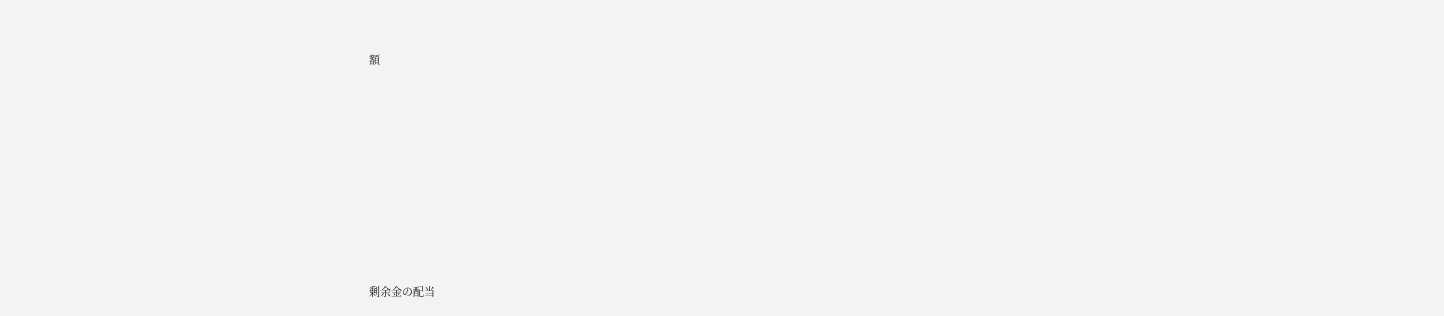額











剰余金の配当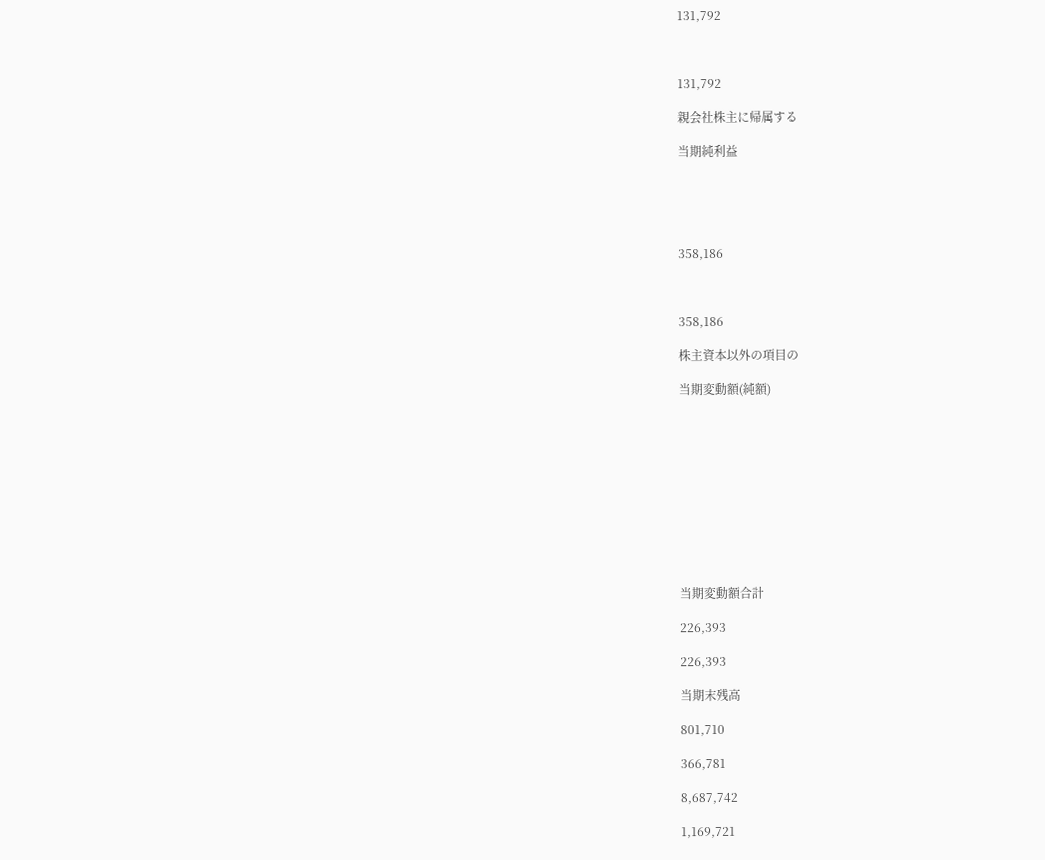131,792



131,792

親会社株主に帰属する

当期純利益





358,186



358,186

株主資本以外の項目の

当期変動額(純額)











当期変動額合計

226,393

226,393

当期末残高

801,710

366,781

8,687,742

1,169,721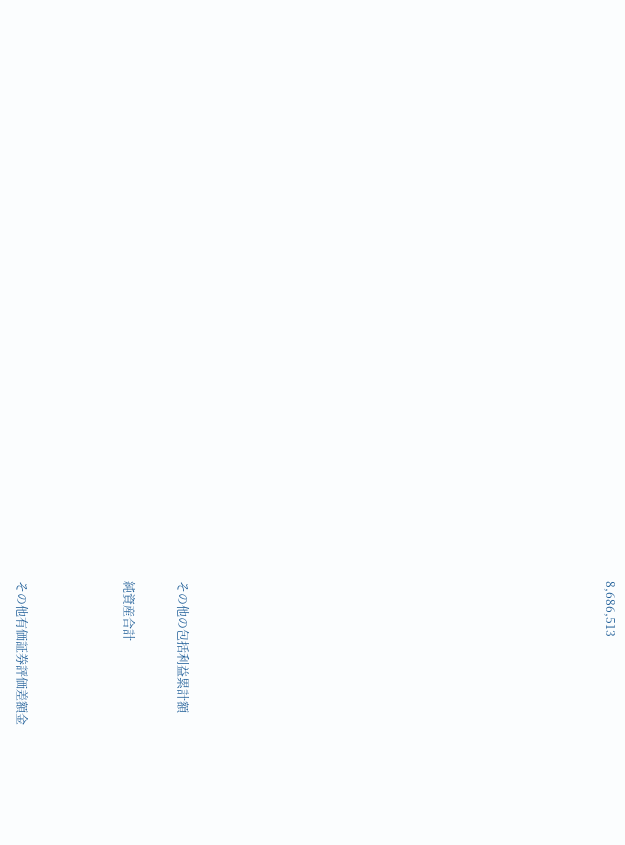8,686,513















その他の包括利益累計額

純資産合計



その他有価証券評価差額金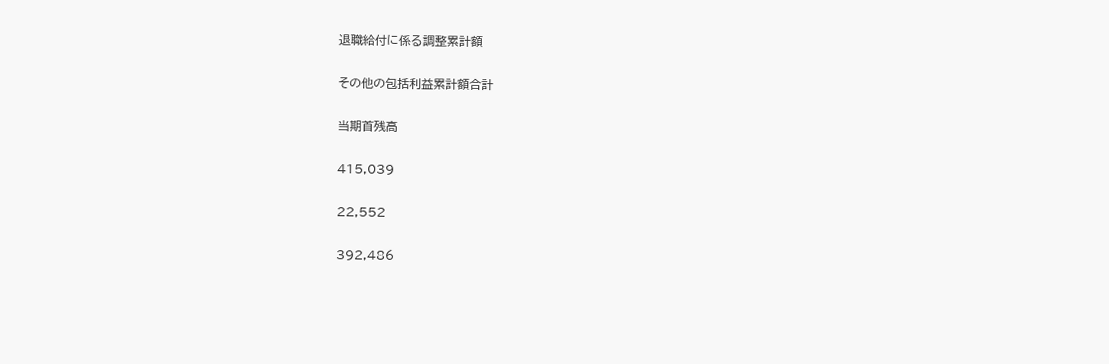退職給付に係る調整累計額

その他の包括利益累計額合計

当期首残高

415,039

22,552

392,486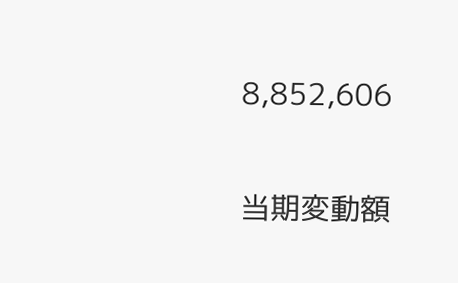8,852,606

当期変動額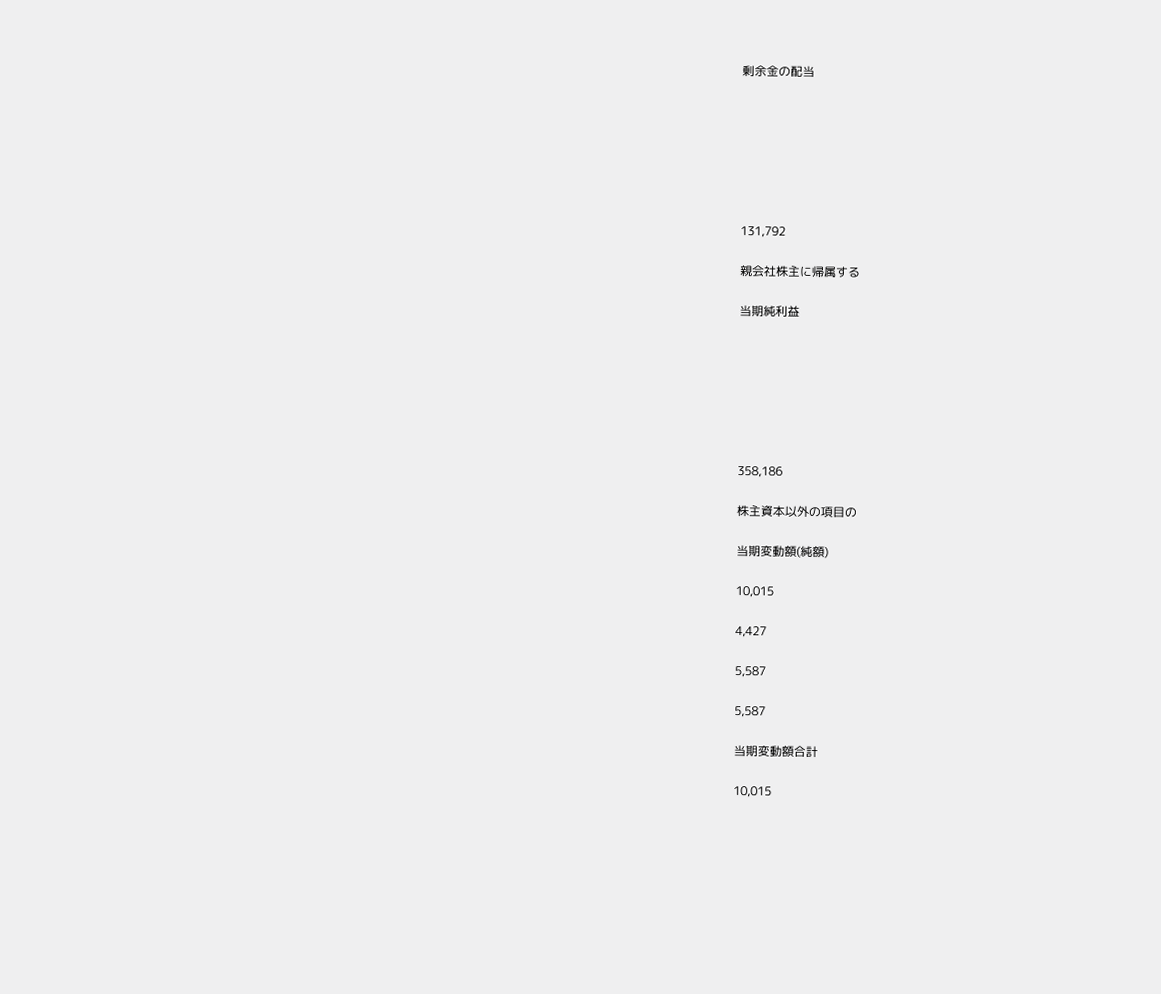剰余金の配当







131,792

親会社株主に帰属する

当期純利益







358,186

株主資本以外の項目の

当期変動額(純額)

10,015

4,427

5,587

5,587

当期変動額合計

10,015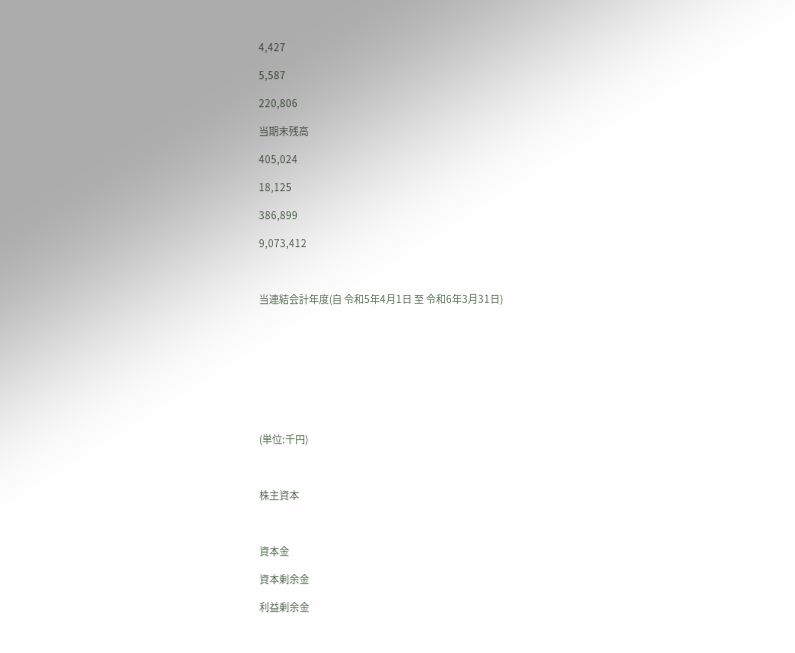4,427

5,587

220,806

当期末残高

405,024

18,125

386,899

9,073,412



当連結会計年度(自 令和5年4月1日 至 令和6年3月31日)









(単位:千円)



株主資本



資本金

資本剰余金

利益剰余金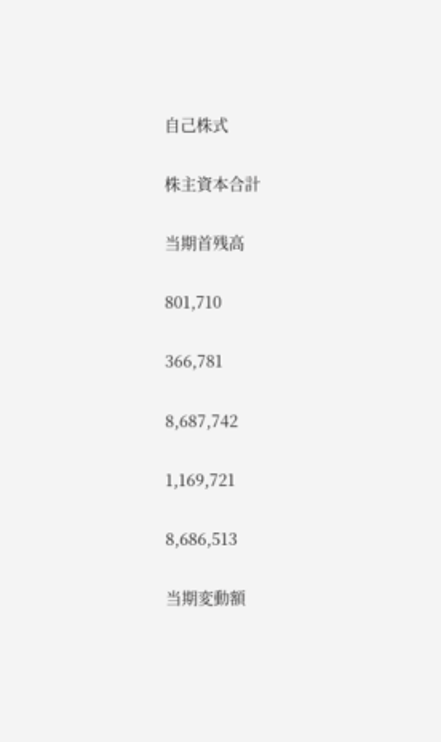自己株式

株主資本合計

当期首残高

801,710

366,781

8,687,742

1,169,721

8,686,513

当期変動額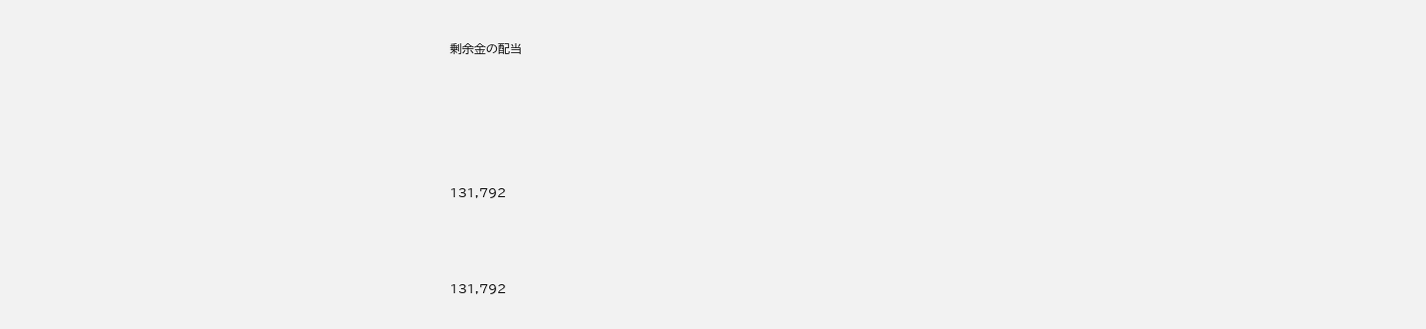剰余金の配当





131,792



131,792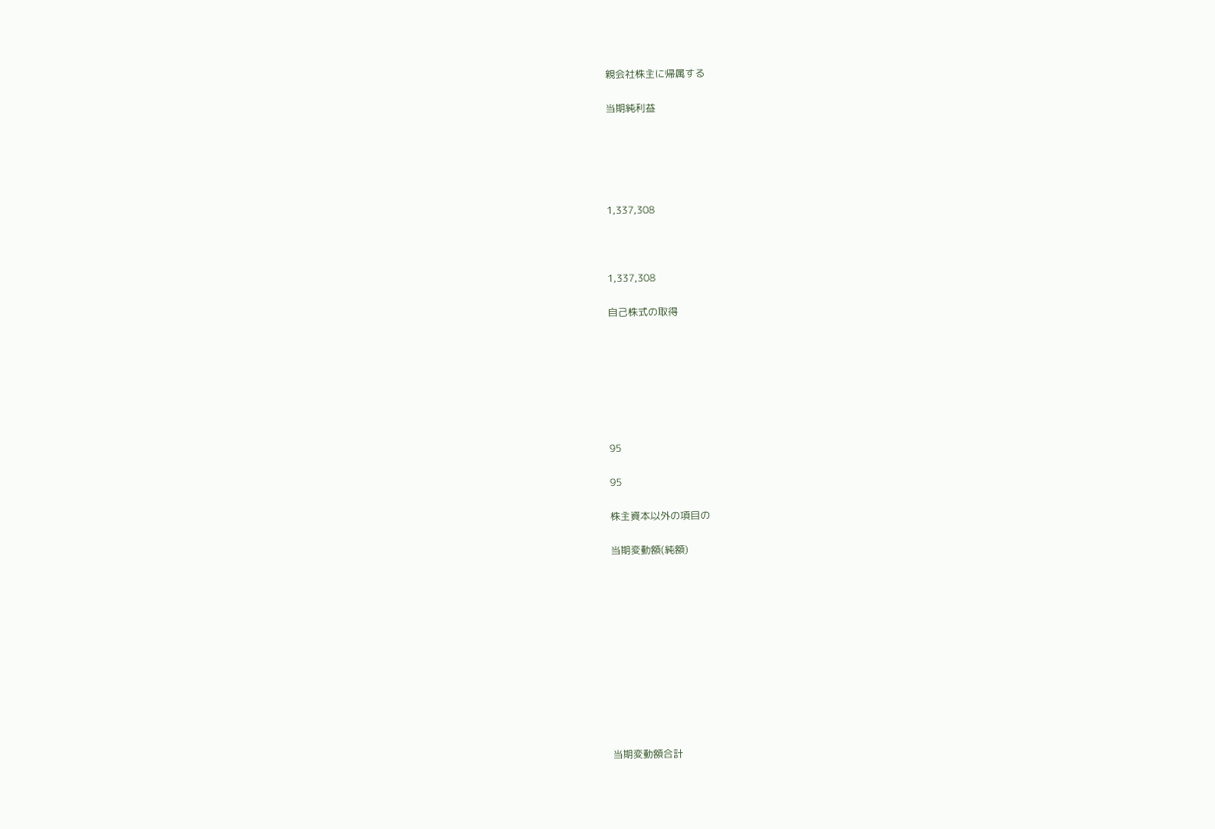親会社株主に帰属する

当期純利益





1,337,308



1,337,308

自己株式の取得







95

95

株主資本以外の項目の

当期変動額(純額)











当期変動額合計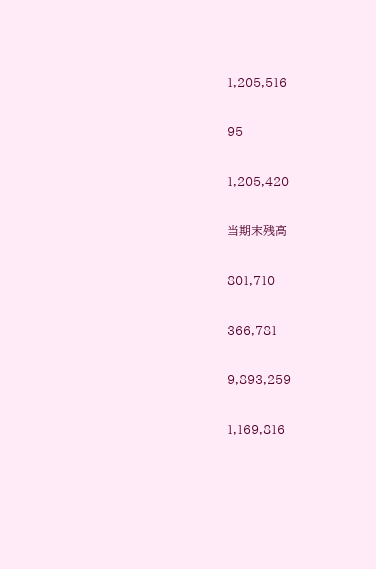1,205,516

95

1,205,420

当期末残高

801,710

366,781

9,893,259

1,169,816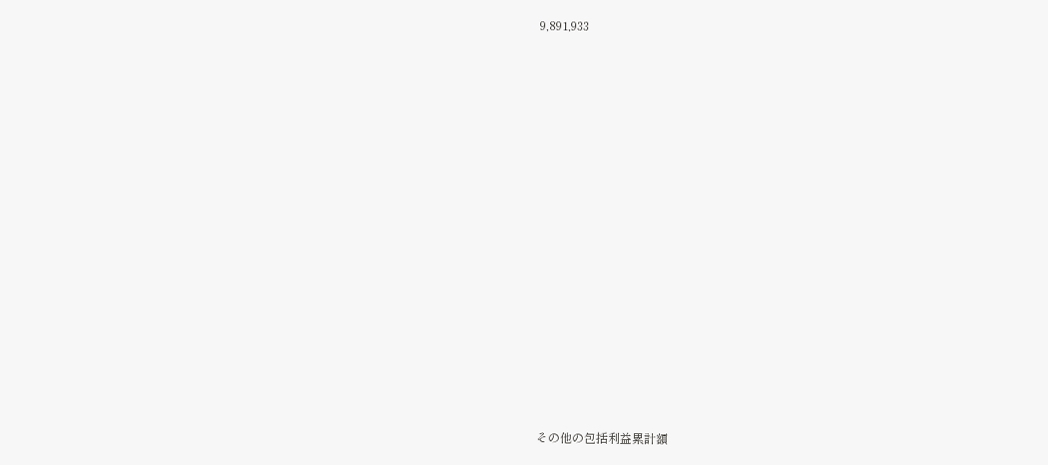9,891,933















その他の包括利益累計額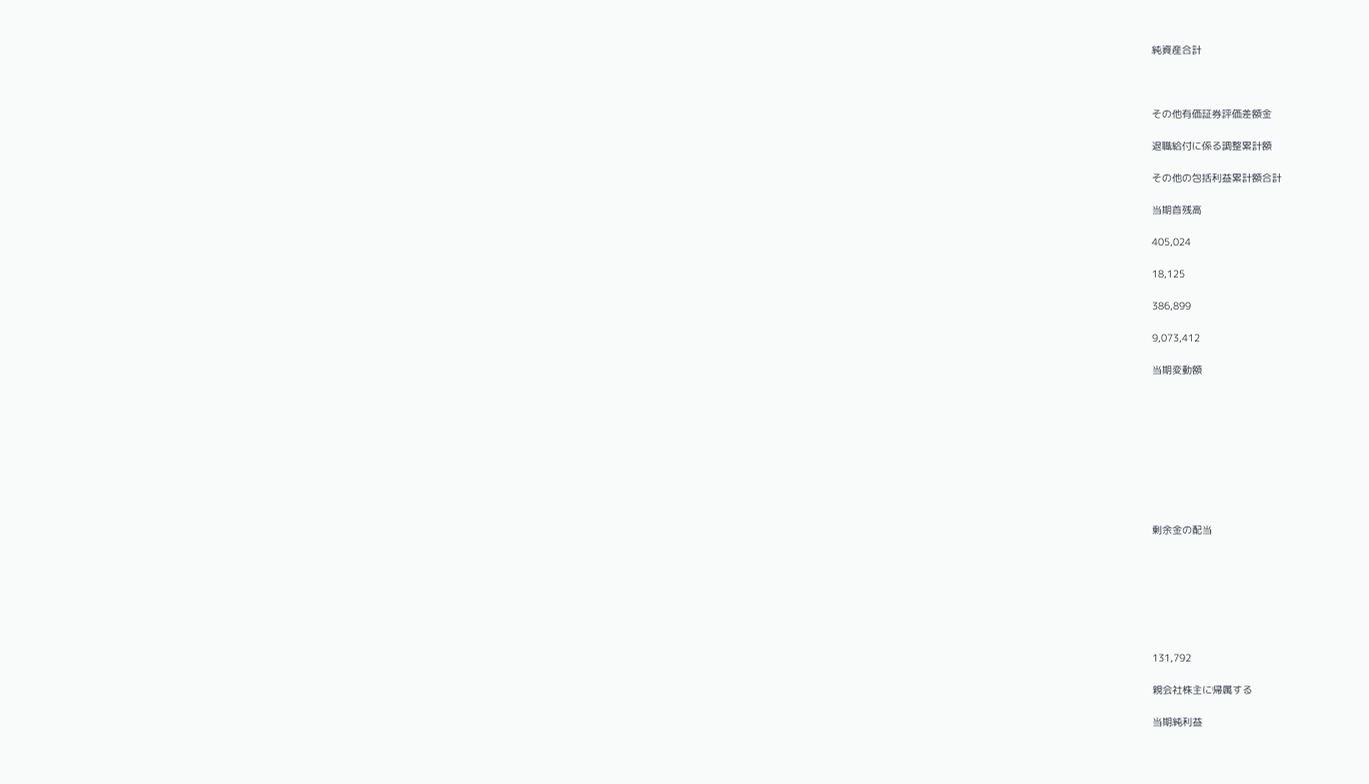純資産合計



その他有価証券評価差額金

退職給付に係る調整累計額

その他の包括利益累計額合計

当期首残高

405,024

18,125

386,899

9,073,412

当期変動額









剰余金の配当







131,792

親会社株主に帰属する

当期純利益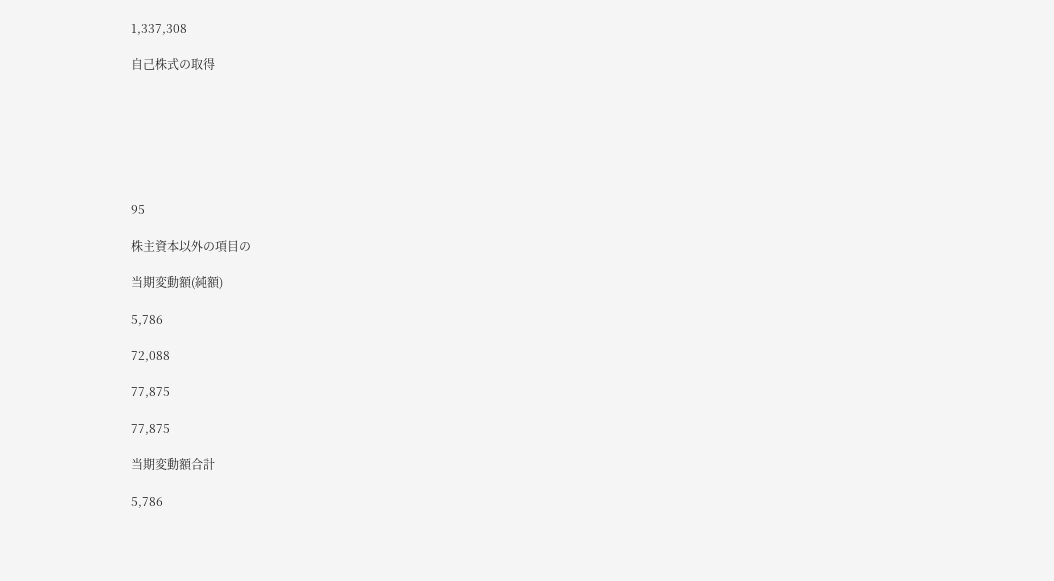1,337,308

自己株式の取得







95

株主資本以外の項目の

当期変動額(純額)

5,786

72,088

77,875

77,875

当期変動額合計

5,786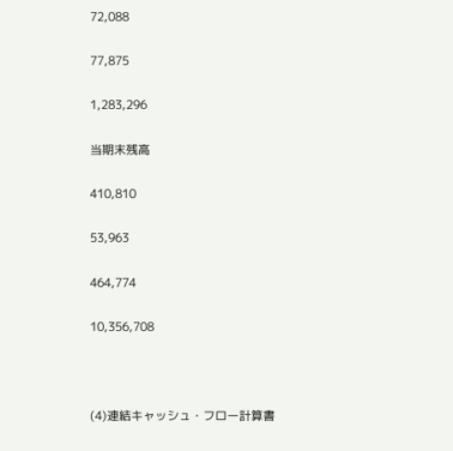72,088

77,875

1,283,296

当期末残高

410,810

53,963

464,774

10,356,708



(4)連結キャッシュ・フロー計算書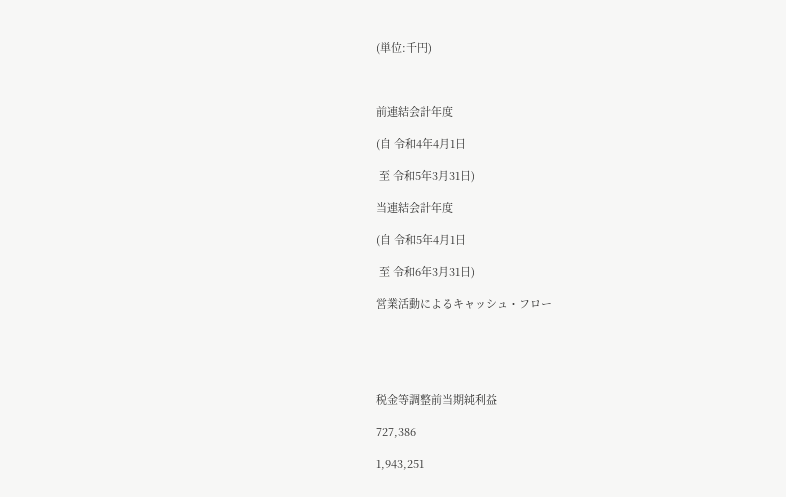(単位:千円)



前連結会計年度

(自 令和4年4月1日

 至 令和5年3月31日)

当連結会計年度

(自 令和5年4月1日

 至 令和6年3月31日)

営業活動によるキャッシュ・フロー





税金等調整前当期純利益

727,386

1,943,251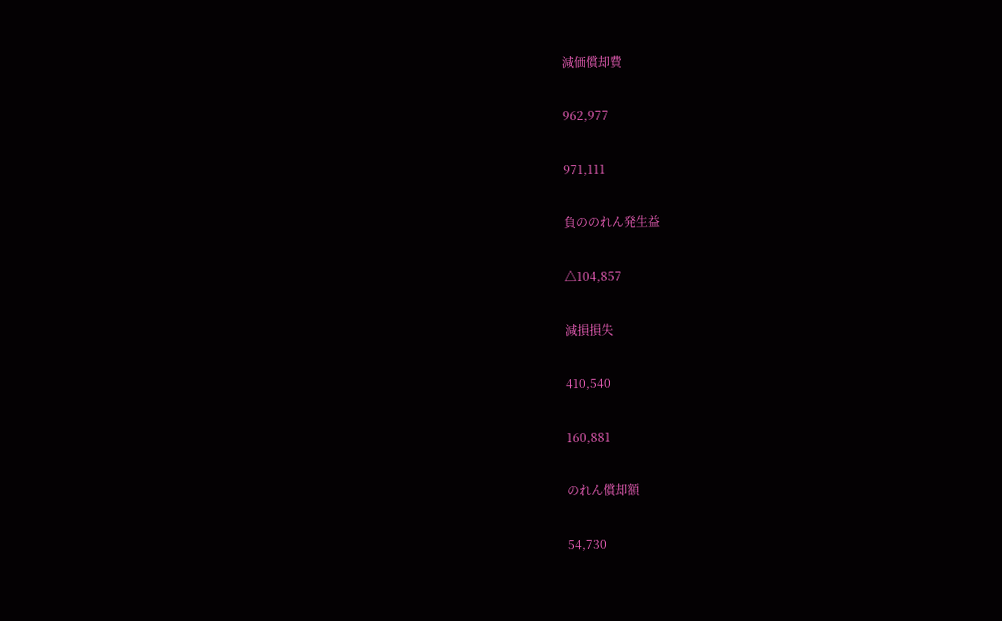減価償却費

962,977

971,111

負ののれん発生益

△104,857

減損損失

410,540

160,881

のれん償却額

54,730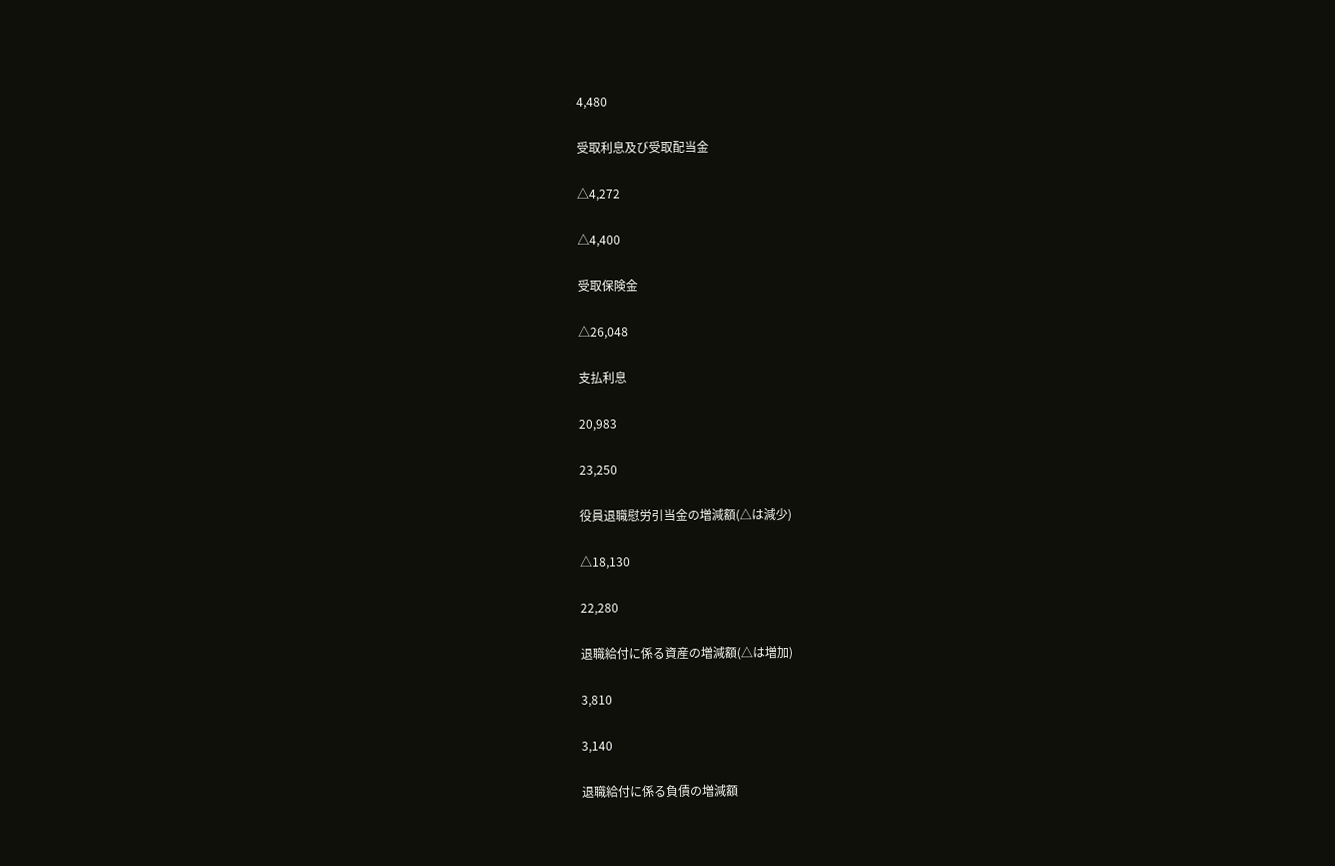4,480

受取利息及び受取配当金

△4,272

△4,400

受取保険金

△26,048

支払利息

20,983

23,250

役員退職慰労引当金の増減額(△は減少)

△18,130

22,280

退職給付に係る資産の増減額(△は増加)

3,810

3,140

退職給付に係る負債の増減額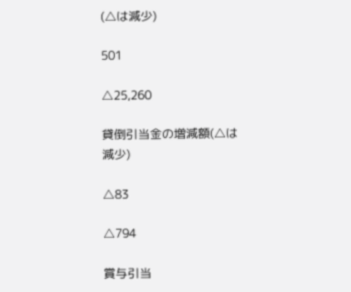(△は減少)

501

△25,260

貸倒引当金の増減額(△は減少)

△83

△794

賞与引当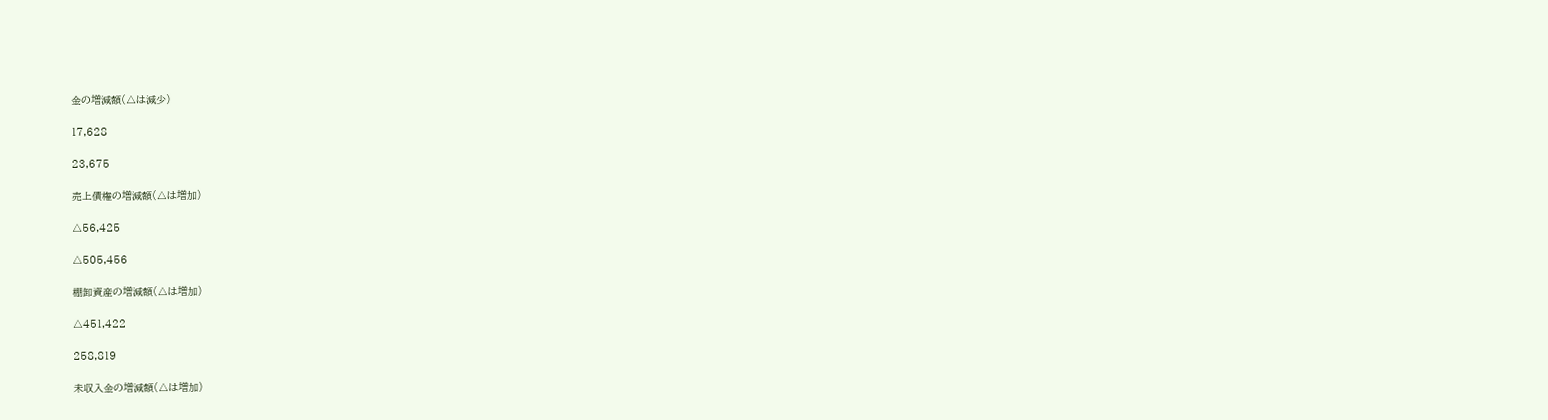金の増減額(△は減少)

17,628

23,675

売上債権の増減額(△は増加)

△56,425

△505,456

棚卸資産の増減額(△は増加)

△451,422

258,819

未収入金の増減額(△は増加)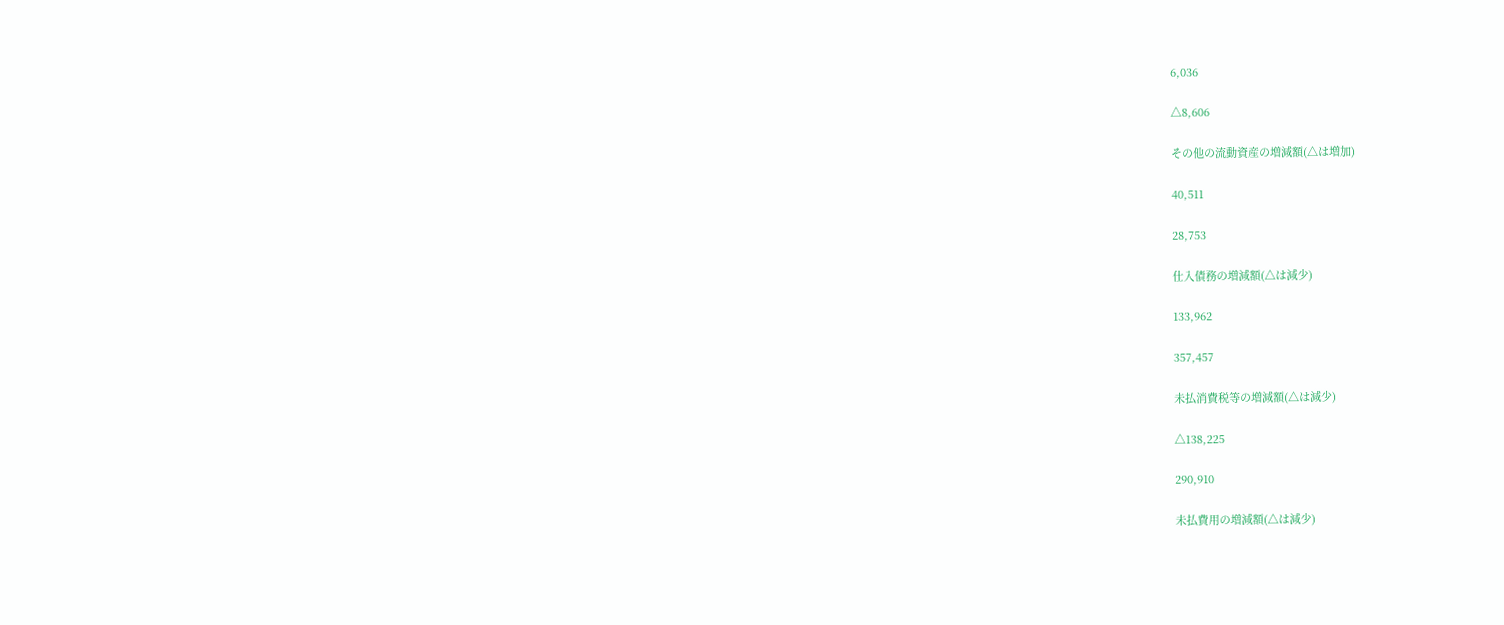6,036

△8,606

その他の流動資産の増減額(△は増加)

40,511

28,753

仕入債務の増減額(△は減少)

133,962

357,457

未払消費税等の増減額(△は減少)

△138,225

290,910

未払費用の増減額(△は減少)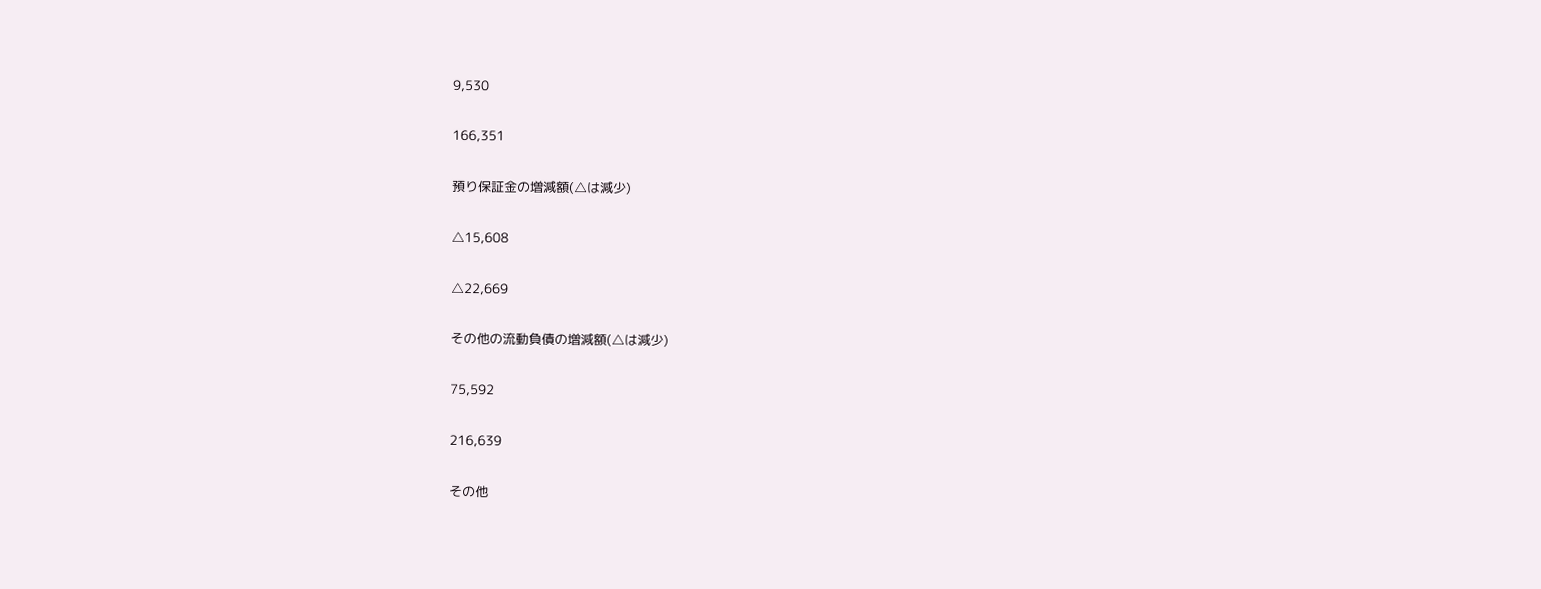9,530

166,351

預り保証金の増減額(△は減少)

△15,608

△22,669

その他の流動負債の増減額(△は減少)

75,592

216,639

その他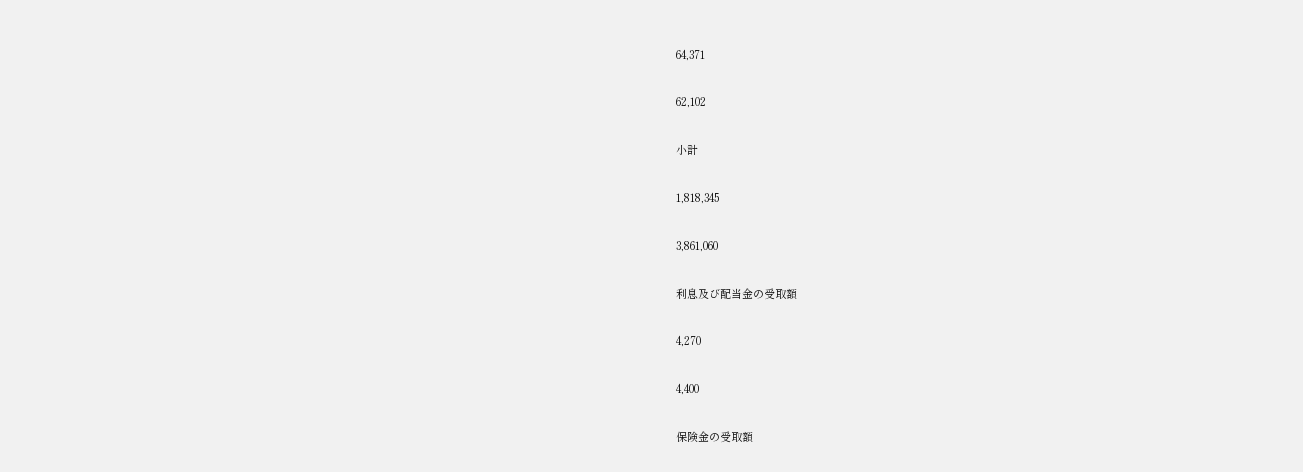64,371

62,102

小計

1,818,345

3,861,060

利息及び配当金の受取額

4,270

4,400

保険金の受取額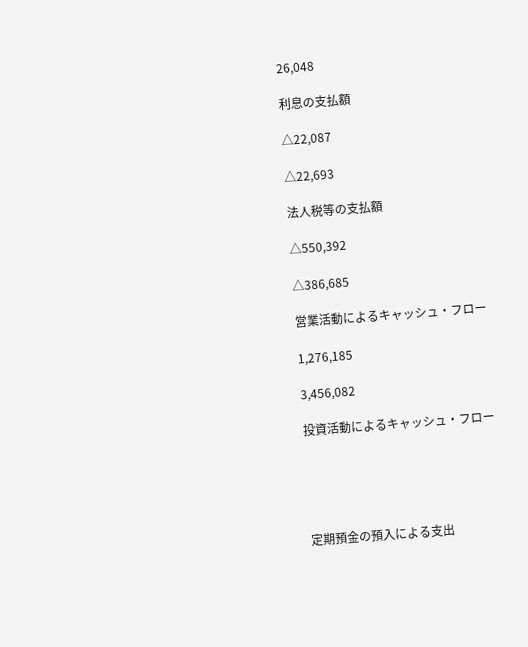26,048

利息の支払額

△22,087

△22,693

法人税等の支払額

△550,392

△386,685

営業活動によるキャッシュ・フロー

1,276,185

3,456,082

投資活動によるキャッシュ・フロー





定期預金の預入による支出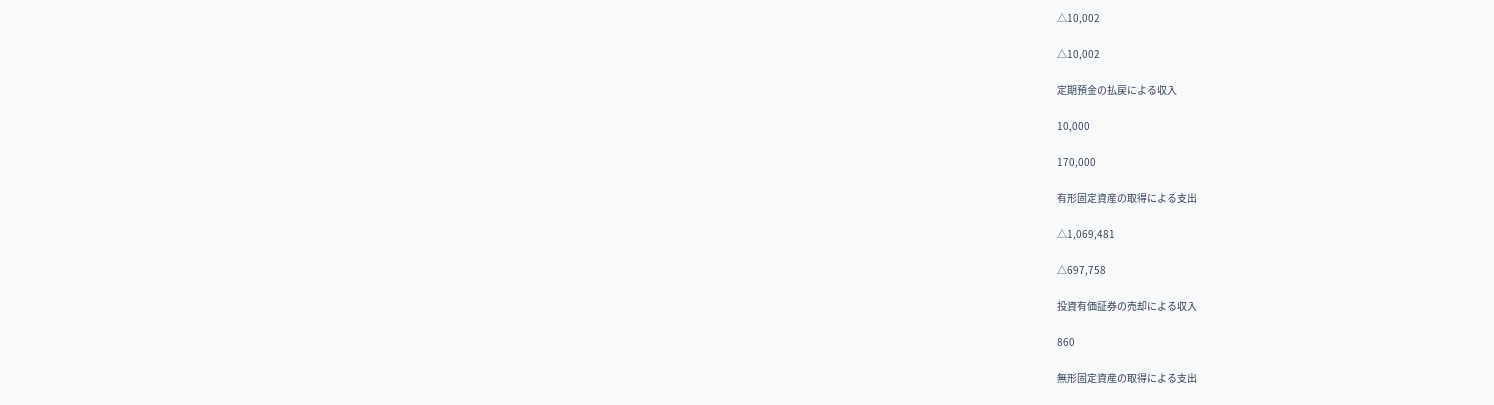△10,002

△10,002

定期預金の払戻による収入

10,000

170,000

有形固定資産の取得による支出

△1,069,481

△697,758

投資有価証券の売却による収入

860

無形固定資産の取得による支出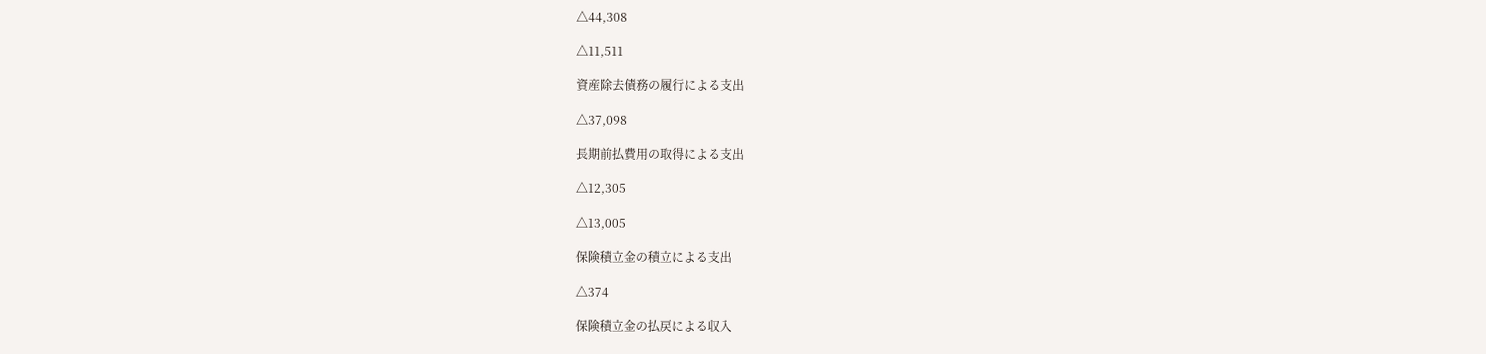△44,308

△11,511

資産除去債務の履行による支出

△37,098

長期前払費用の取得による支出

△12,305

△13,005

保険積立金の積立による支出

△374

保険積立金の払戻による収入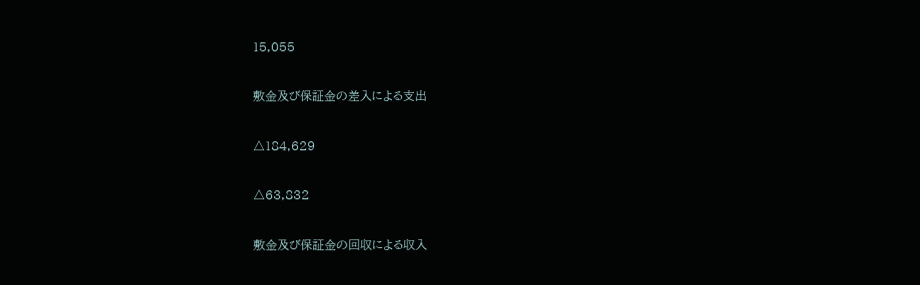15,055

敷金及び保証金の差入による支出

△184,629

△63,832

敷金及び保証金の回収による収入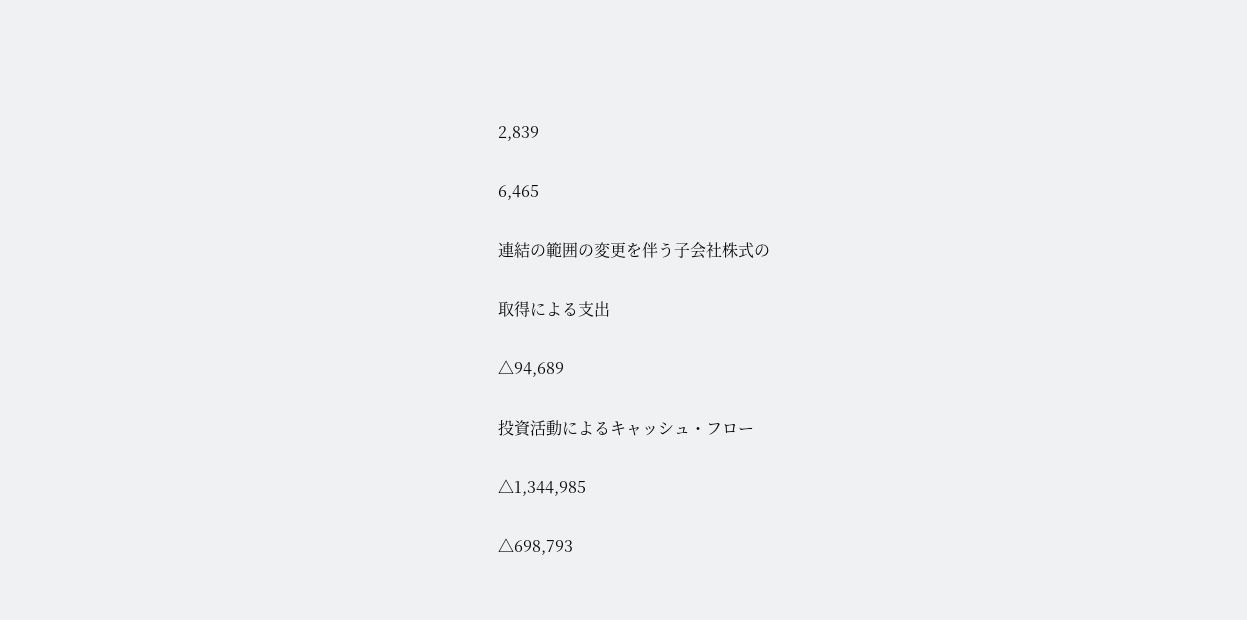2,839

6,465

連結の範囲の変更を伴う子会社株式の

取得による支出

△94,689

投資活動によるキャッシュ・フロー

△1,344,985

△698,793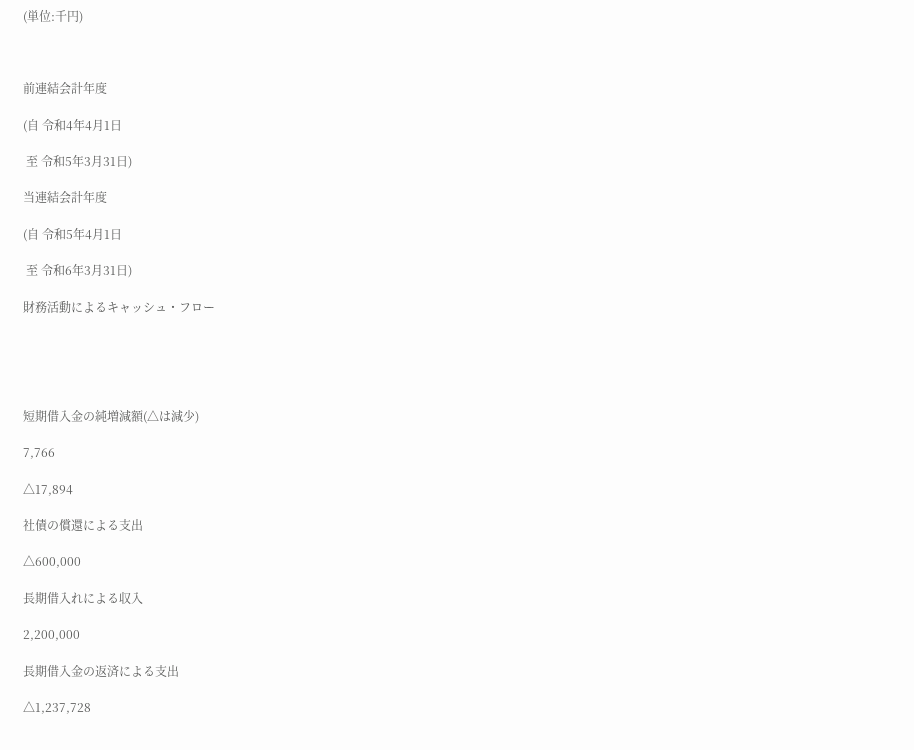(単位:千円)



前連結会計年度

(自 令和4年4月1日

 至 令和5年3月31日)

当連結会計年度

(自 令和5年4月1日

 至 令和6年3月31日)

財務活動によるキャッシュ・フロー





短期借入金の純増減額(△は減少)

7,766

△17,894

社債の償還による支出

△600,000

長期借入れによる収入

2,200,000

長期借入金の返済による支出

△1,237,728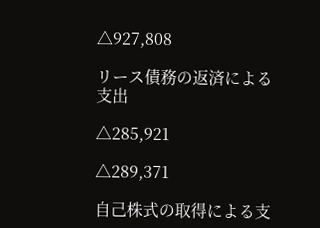△927,808

リース債務の返済による支出

△285,921

△289,371

自己株式の取得による支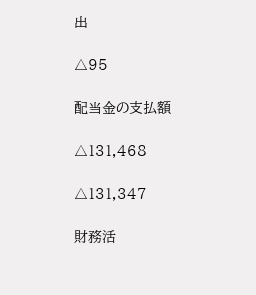出

△95

配当金の支払額

△131,468

△131,347

財務活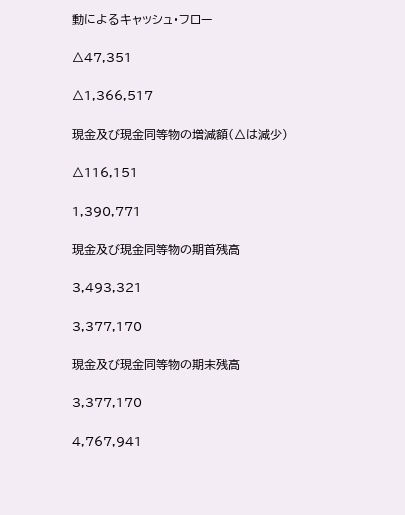動によるキャッシュ・フロー

△47,351

△1,366,517

現金及び現金同等物の増減額(△は減少)

△116,151

1,390,771

現金及び現金同等物の期首残高

3,493,321

3,377,170

現金及び現金同等物の期末残高

3,377,170

4,767,941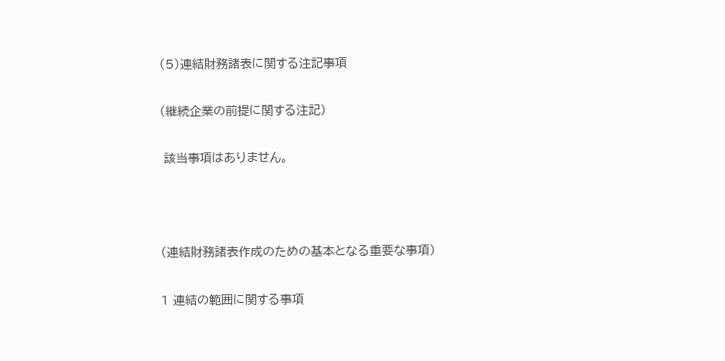(5)連結財務諸表に関する注記事項

(継続企業の前提に関する注記)

 該当事項はありません。



(連結財務諸表作成のための基本となる重要な事項)

1 連結の範囲に関する事項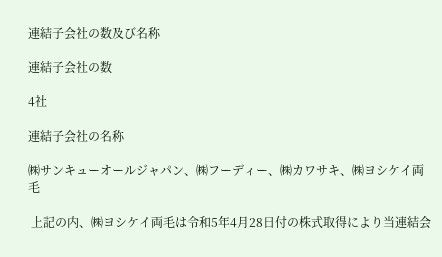連結子会社の数及び名称

連結子会社の数

4社

連結子会社の名称

㈱サンキューオールジャパン、㈱フーディー、㈱カワサキ、㈱ヨシケイ両毛

 上記の内、㈱ヨシケイ両毛は令和5年4月28日付の株式取得により当連結会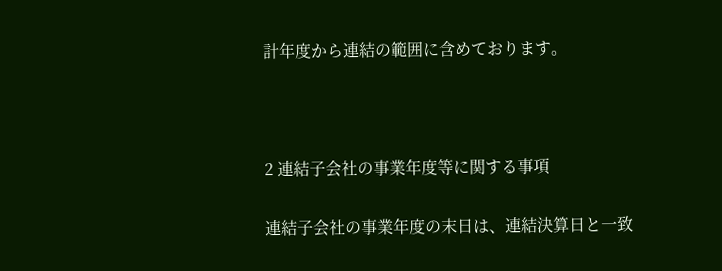計年度から連結の範囲に含めております。



2 連結子会社の事業年度等に関する事項

連結子会社の事業年度の末日は、連結決算日と一致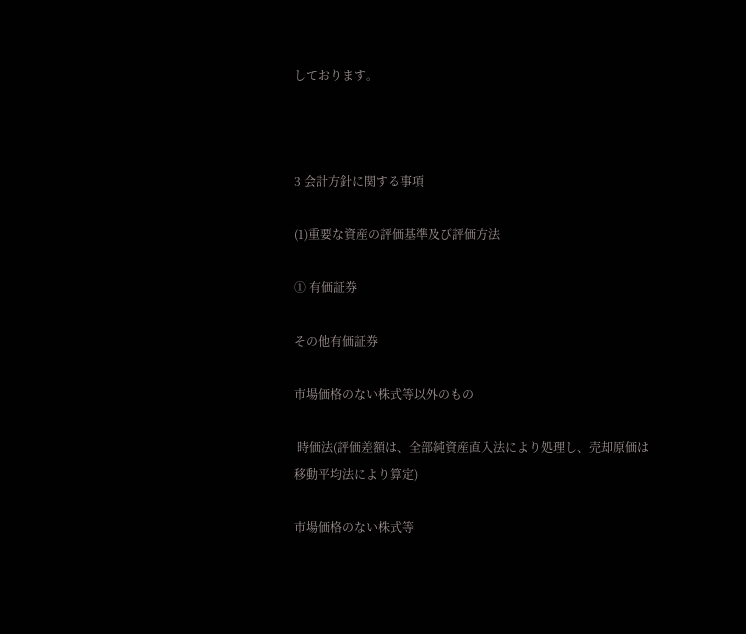しております。



3 会計方針に関する事項

(1)重要な資産の評価基準及び評価方法

① 有価証券

その他有価証券

市場価格のない株式等以外のもの

 時価法(評価差額は、全部純資産直入法により処理し、売却原価は移動平均法により算定)

市場価格のない株式等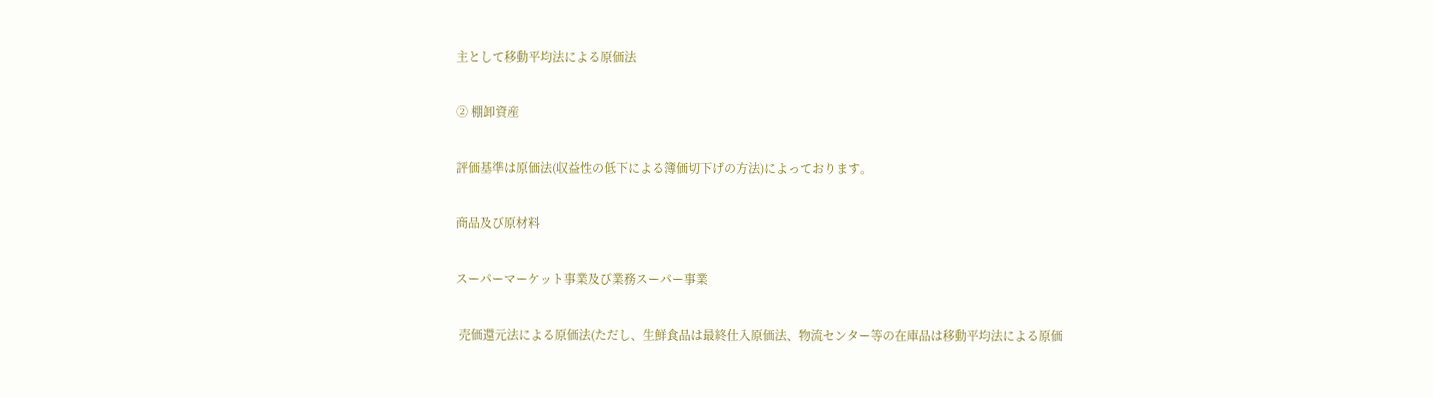主として移動平均法による原価法

② 棚卸資産

評価基準は原価法(収益性の低下による簿価切下げの方法)によっております。

商品及び原材料

スーパーマーケット事業及び業務スーパー事業

 売価還元法による原価法(ただし、生鮮食品は最終仕入原価法、物流センター等の在庫品は移動平均法による原価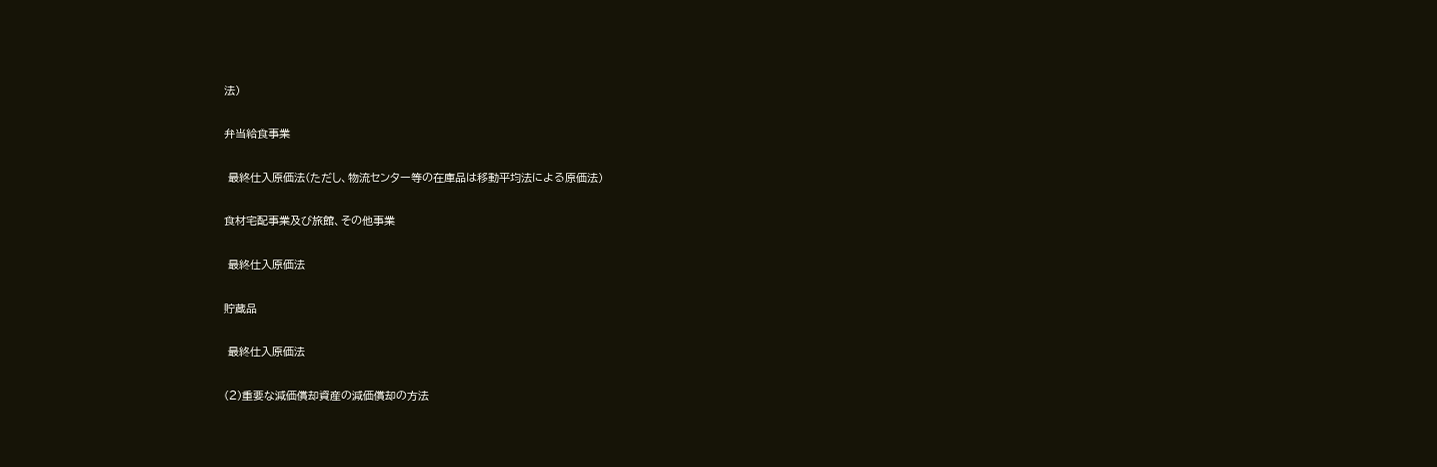法)

弁当給食事業

 最終仕入原価法(ただし、物流センター等の在庫品は移動平均法による原価法)

食材宅配事業及び旅館、その他事業

 最終仕入原価法

貯蔵品

 最終仕入原価法

(2)重要な減価償却資産の減価償却の方法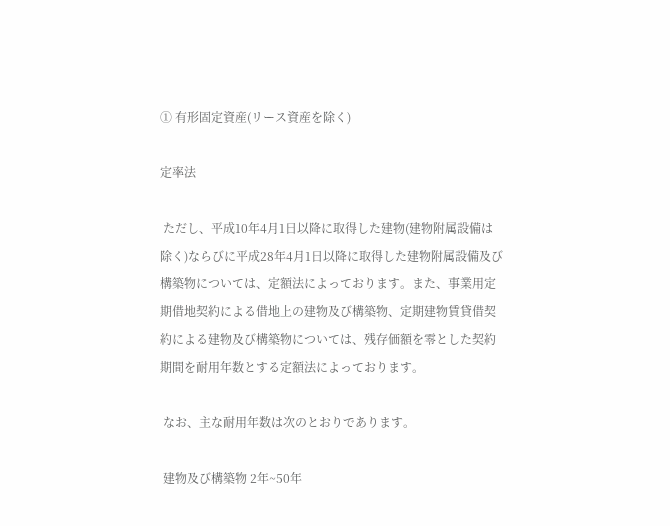① 有形固定資産(リース資産を除く)

定率法

 ただし、平成10年4月1日以降に取得した建物(建物附属設備は除く)ならびに平成28年4月1日以降に取得した建物附属設備及び構築物については、定額法によっております。また、事業用定期借地契約による借地上の建物及び構築物、定期建物賃貸借契約による建物及び構築物については、残存価額を零とした契約期間を耐用年数とする定額法によっております。

 なお、主な耐用年数は次のとおりであります。

 建物及び構築物 2年~50年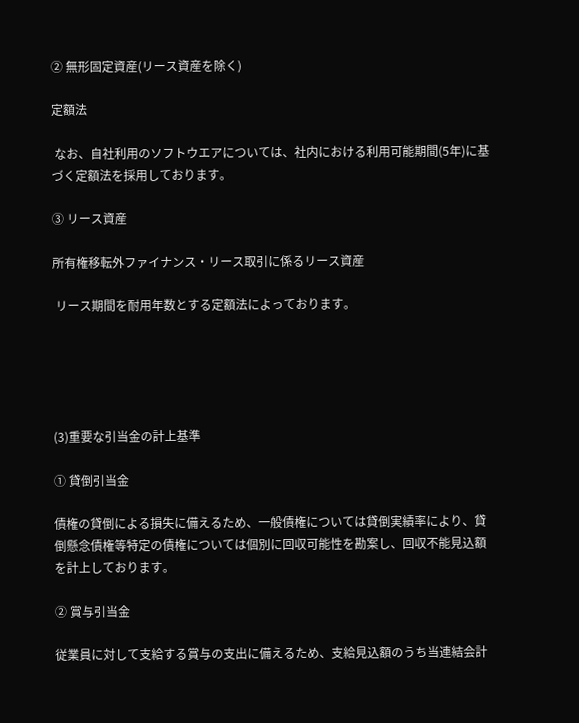② 無形固定資産(リース資産を除く)

定額法

 なお、自社利用のソフトウエアについては、社内における利用可能期間(5年)に基づく定額法を採用しております。

③ リース資産

所有権移転外ファイナンス・リース取引に係るリース資産

 リース期間を耐用年数とする定額法によっております。





(3)重要な引当金の計上基準

① 貸倒引当金

債権の貸倒による損失に備えるため、一般債権については貸倒実績率により、貸倒懸念債権等特定の債権については個別に回収可能性を勘案し、回収不能見込額を計上しております。

② 賞与引当金

従業員に対して支給する賞与の支出に備えるため、支給見込額のうち当連結会計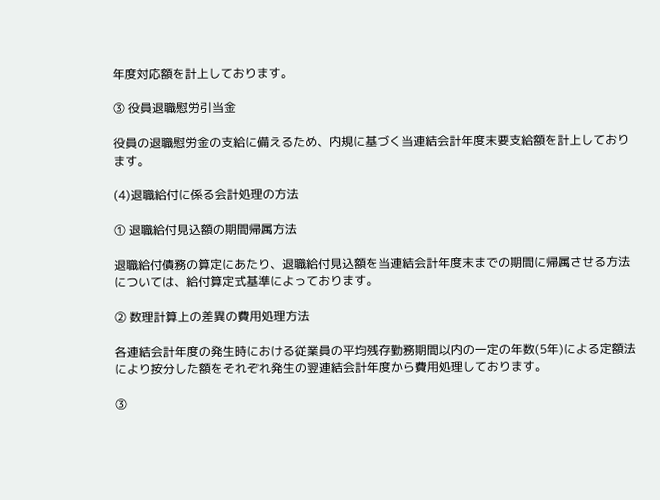年度対応額を計上しております。

③ 役員退職慰労引当金

役員の退職慰労金の支給に備えるため、内規に基づく当連結会計年度末要支給額を計上しております。

(4)退職給付に係る会計処理の方法

① 退職給付見込額の期間帰属方法

退職給付債務の算定にあたり、退職給付見込額を当連結会計年度末までの期間に帰属させる方法については、給付算定式基準によっております。

② 数理計算上の差異の費用処理方法

各連結会計年度の発生時における従業員の平均残存勤務期間以内の一定の年数(5年)による定額法により按分した額をそれぞれ発生の翌連結会計年度から費用処理しております。

③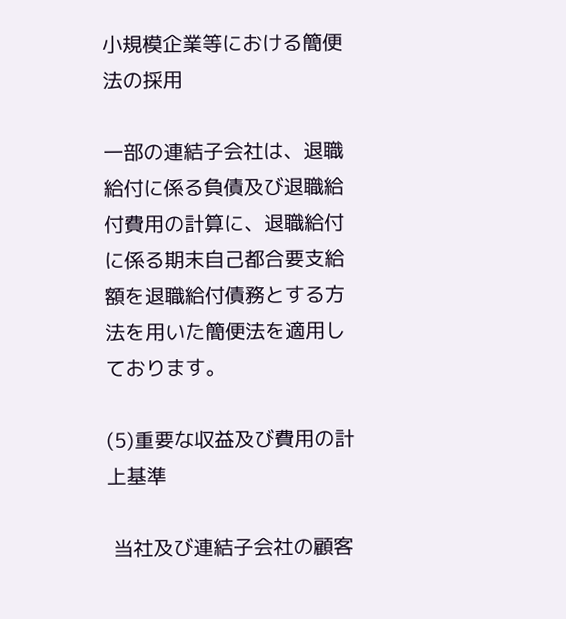小規模企業等における簡便法の採用

一部の連結子会社は、退職給付に係る負債及び退職給付費用の計算に、退職給付に係る期末自己都合要支給額を退職給付債務とする方法を用いた簡便法を適用しております。

(5)重要な収益及び費用の計上基準

 当社及び連結子会社の顧客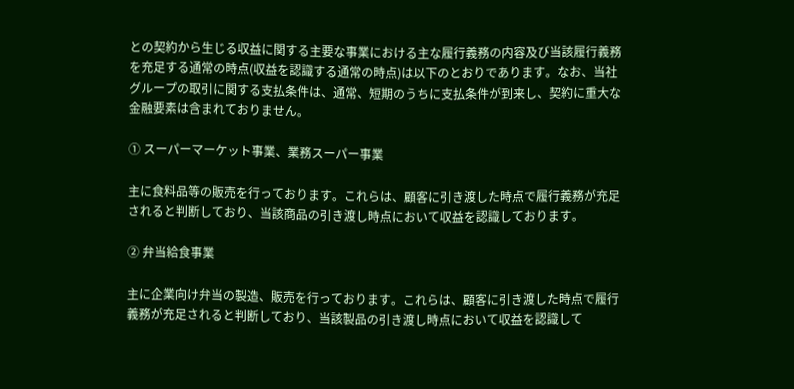との契約から生じる収益に関する主要な事業における主な履行義務の内容及び当該履行義務を充足する通常の時点(収益を認識する通常の時点)は以下のとおりであります。なお、当社グループの取引に関する支払条件は、通常、短期のうちに支払条件が到来し、契約に重大な金融要素は含まれておりません。

① スーパーマーケット事業、業務スーパー事業

主に食料品等の販売を行っております。これらは、顧客に引き渡した時点で履行義務が充足されると判断しており、当該商品の引き渡し時点において収益を認識しております。

② 弁当給食事業

主に企業向け弁当の製造、販売を行っております。これらは、顧客に引き渡した時点で履行義務が充足されると判断しており、当該製品の引き渡し時点において収益を認識して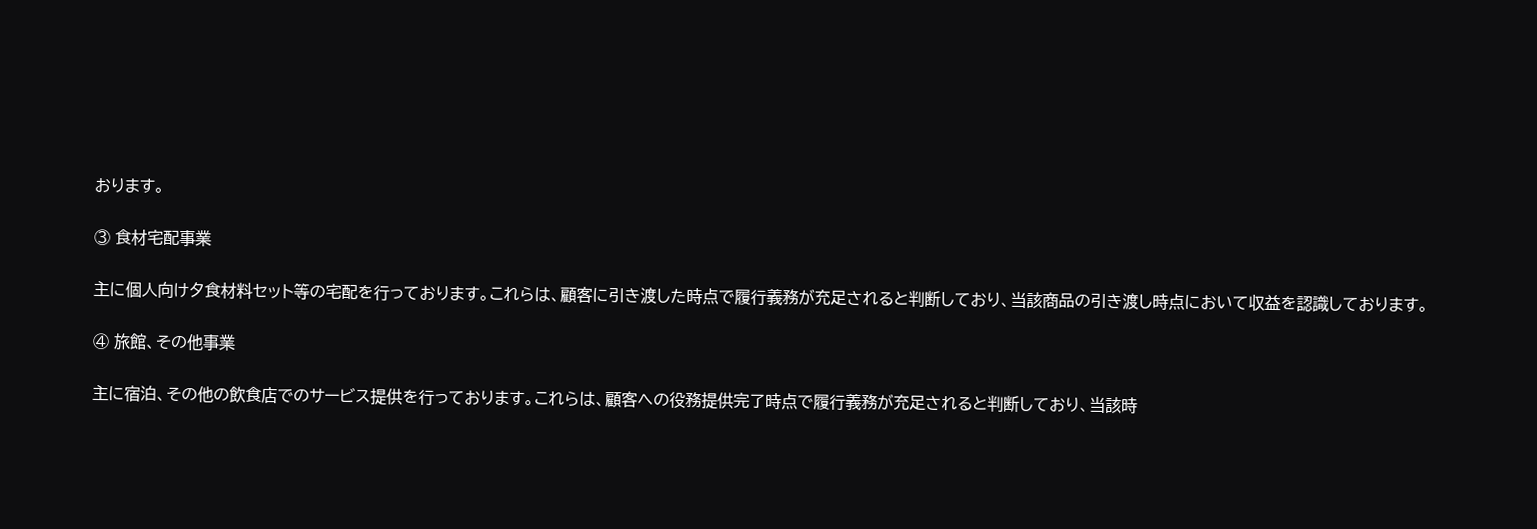おります。

③ 食材宅配事業

主に個人向け夕食材料セット等の宅配を行っております。これらは、顧客に引き渡した時点で履行義務が充足されると判断しており、当該商品の引き渡し時点において収益を認識しております。

④ 旅館、その他事業

主に宿泊、その他の飲食店でのサービス提供を行っております。これらは、顧客への役務提供完了時点で履行義務が充足されると判断しており、当該時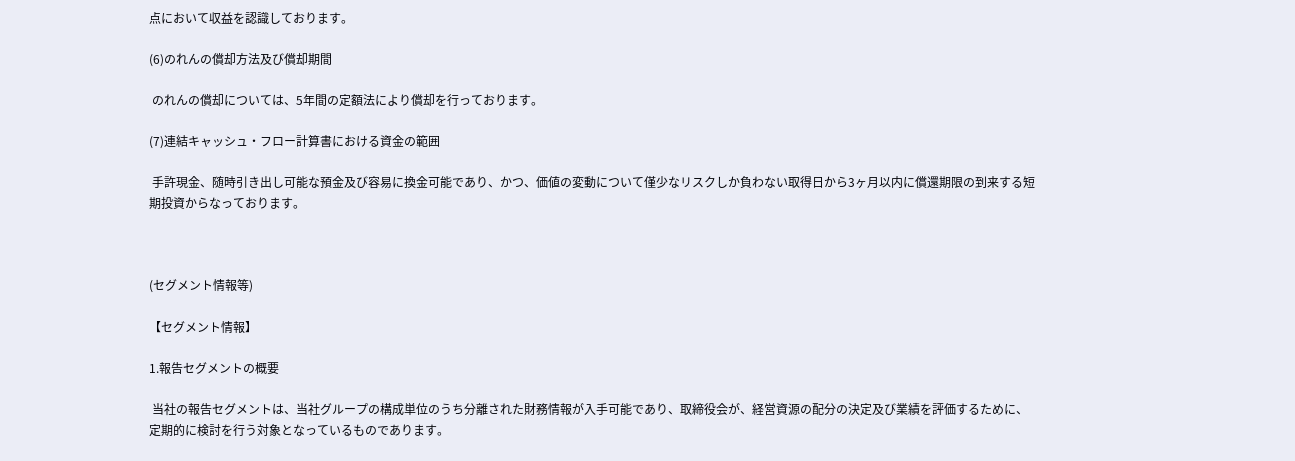点において収益を認識しております。

(6)のれんの償却方法及び償却期間

 のれんの償却については、5年間の定額法により償却を行っております。

(7)連結キャッシュ・フロー計算書における資金の範囲

 手許現金、随時引き出し可能な預金及び容易に換金可能であり、かつ、価値の変動について僅少なリスクしか負わない取得日から3ヶ月以内に償還期限の到来する短期投資からなっております。



(セグメント情報等)

【セグメント情報】

1.報告セグメントの概要

 当社の報告セグメントは、当社グループの構成単位のうち分離された財務情報が入手可能であり、取締役会が、経営資源の配分の決定及び業績を評価するために、定期的に検討を行う対象となっているものであります。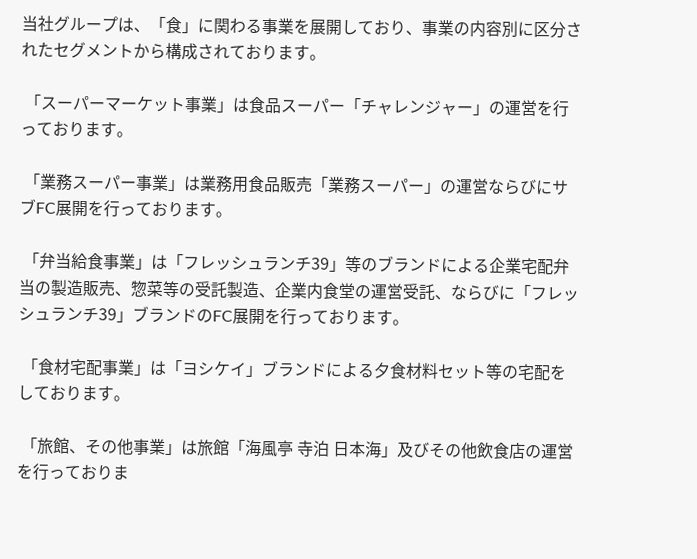当社グループは、「食」に関わる事業を展開しており、事業の内容別に区分されたセグメントから構成されております。

 「スーパーマーケット事業」は食品スーパー「チャレンジャー」の運営を行っております。

 「業務スーパー事業」は業務用食品販売「業務スーパー」の運営ならびにサブFC展開を行っております。

 「弁当給食事業」は「フレッシュランチ39」等のブランドによる企業宅配弁当の製造販売、惣菜等の受託製造、企業内食堂の運営受託、ならびに「フレッシュランチ39」ブランドのFC展開を行っております。

 「食材宅配事業」は「ヨシケイ」ブランドによる夕食材料セット等の宅配をしております。

 「旅館、その他事業」は旅館「海風亭 寺泊 日本海」及びその他飲食店の運営を行っておりま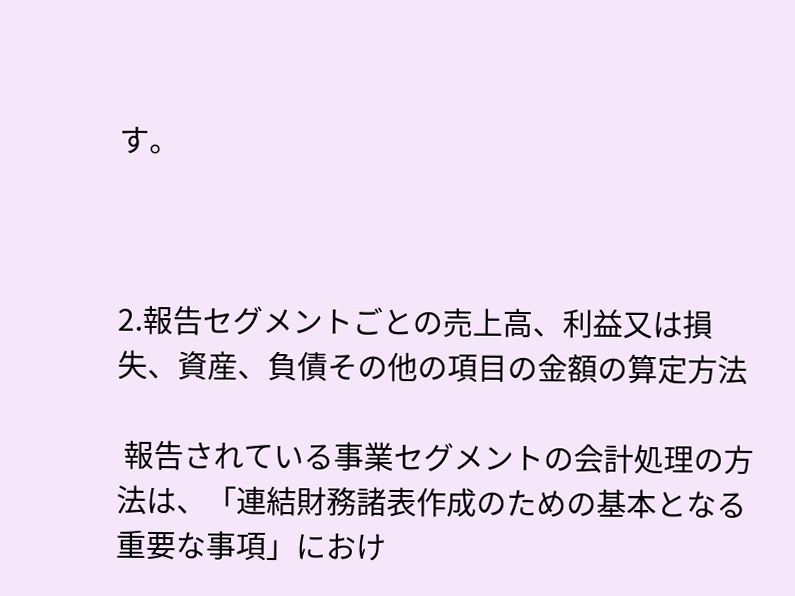す。



2.報告セグメントごとの売上高、利益又は損失、資産、負債その他の項目の金額の算定方法

 報告されている事業セグメントの会計処理の方法は、「連結財務諸表作成のための基本となる重要な事項」におけ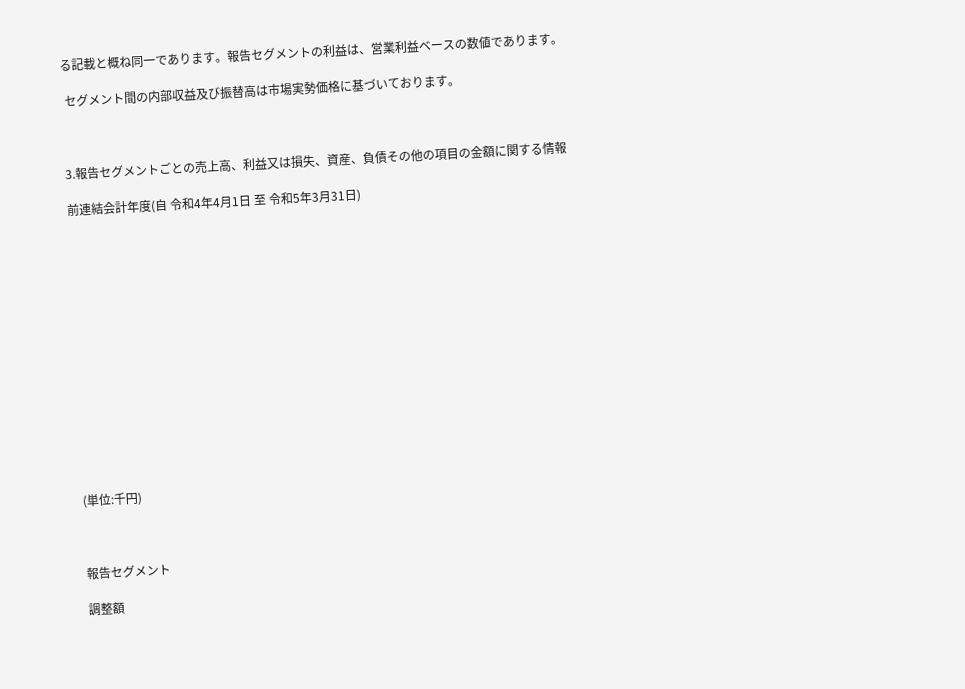る記載と概ね同一であります。報告セグメントの利益は、営業利益ベースの数値であります。

 セグメント間の内部収益及び振替高は市場実勢価格に基づいております。



3.報告セグメントごとの売上高、利益又は損失、資産、負債その他の項目の金額に関する情報

前連結会計年度(自 令和4年4月1日 至 令和5年3月31日)















(単位:千円)



報告セグメント

調整額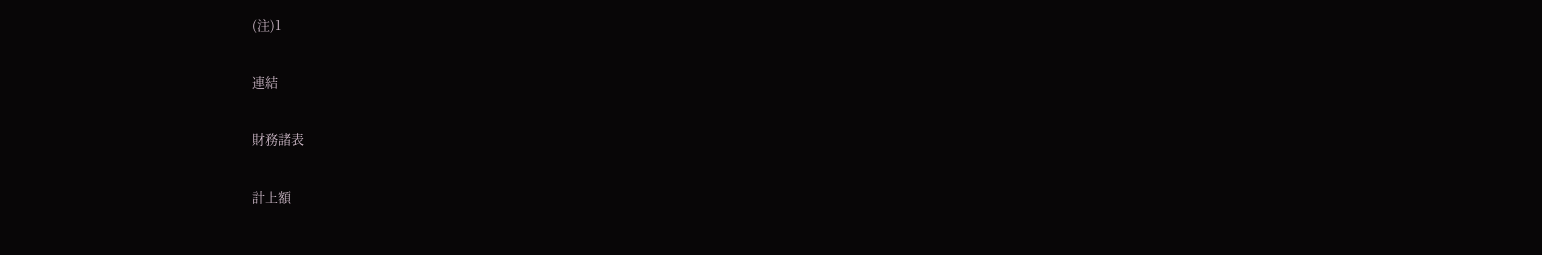(注)1

連結

財務諸表

計上額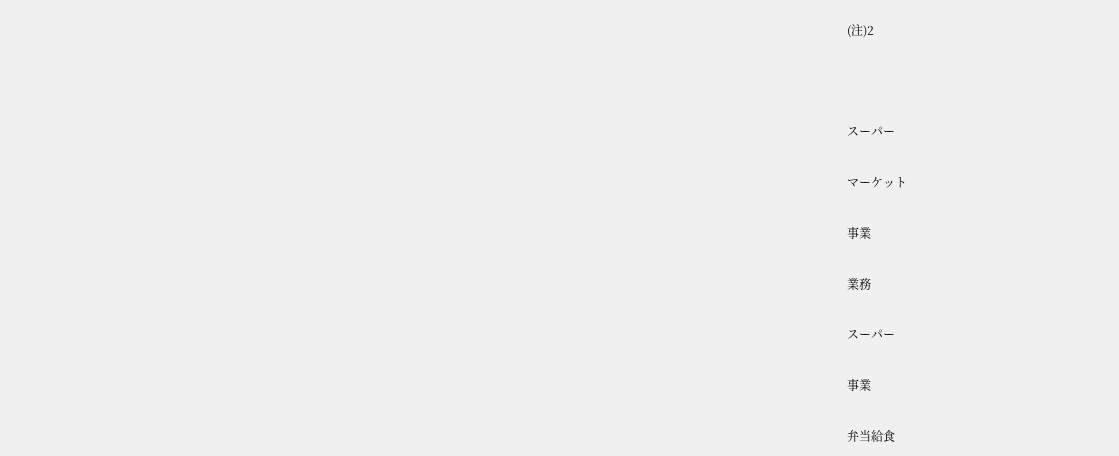(注)2



スーパー

マーケット

事業

業務

スーパー

事業

弁当給食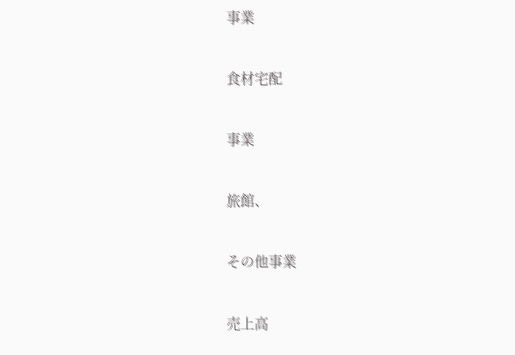事業

食材宅配

事業

旅館、

その他事業

売上高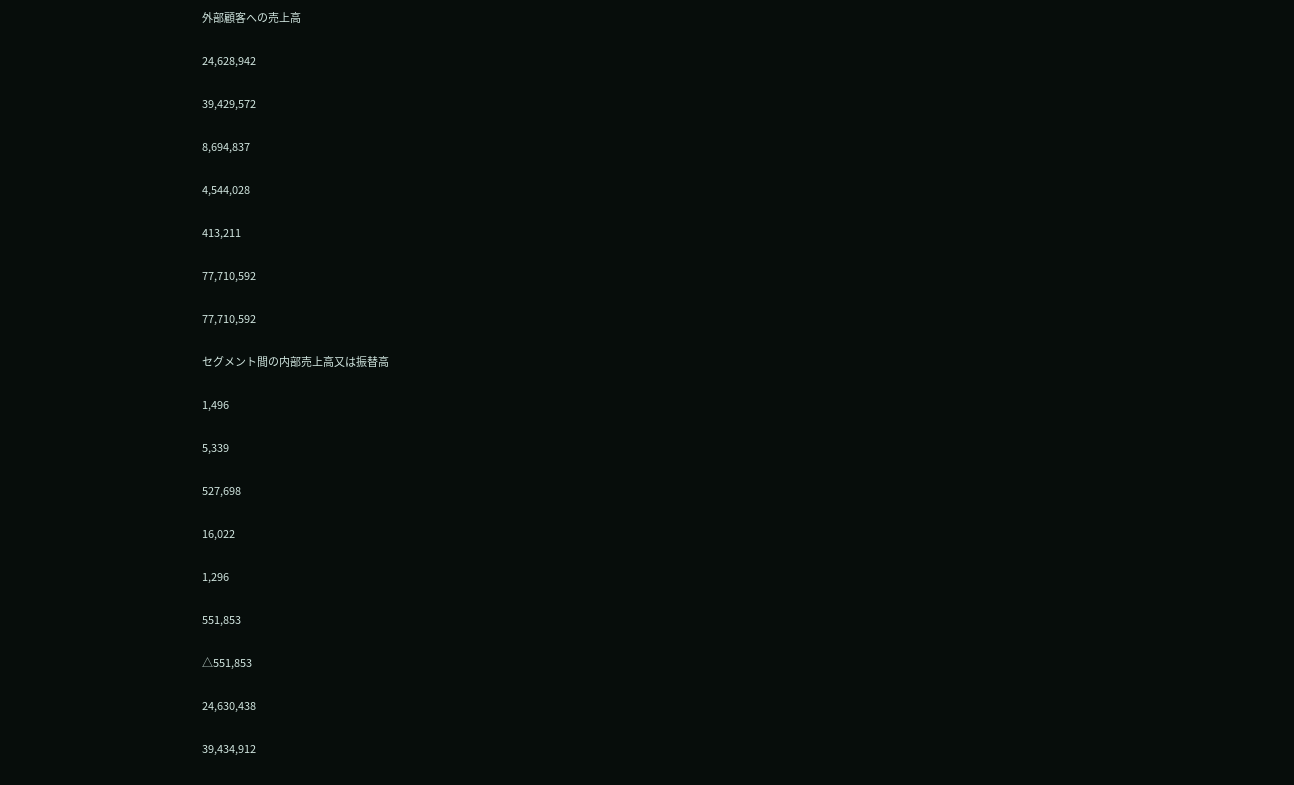外部顧客への売上高

24,628,942

39,429,572

8,694,837

4,544,028

413,211

77,710,592

77,710,592

セグメント間の内部売上高又は振替高

1,496

5,339

527,698

16,022

1,296

551,853

△551,853

24,630,438

39,434,912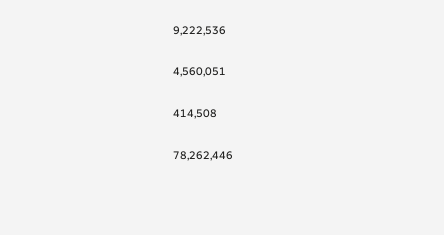9,222,536

4,560,051

414,508

78,262,446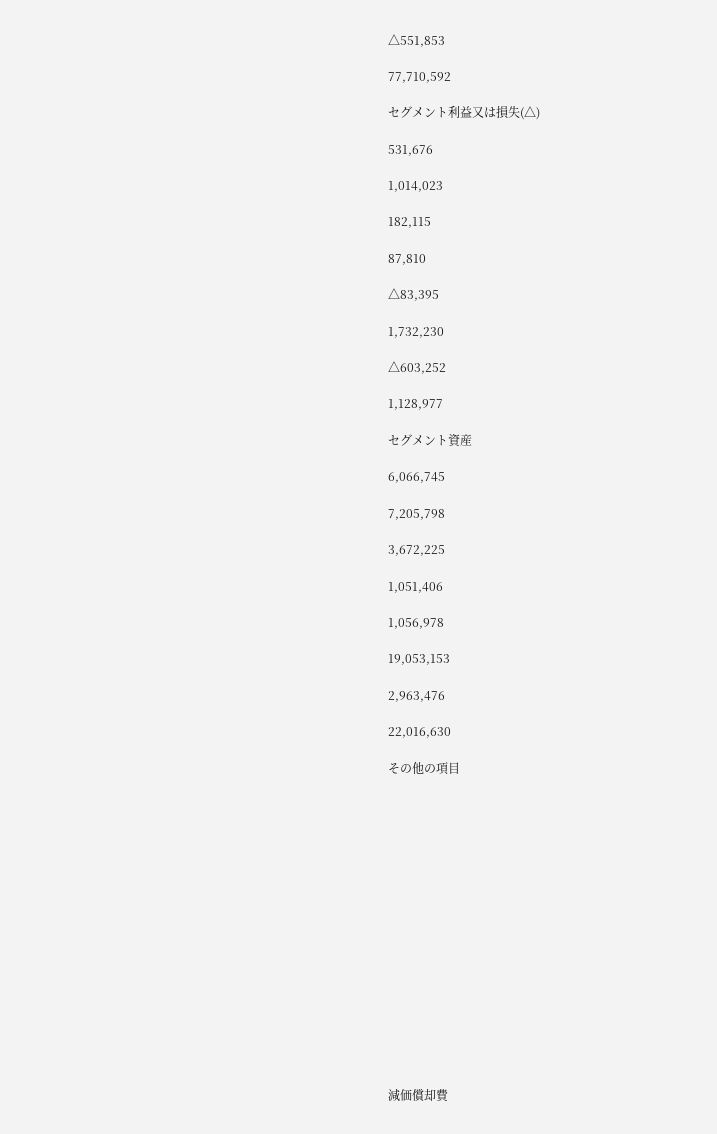△551,853

77,710,592

セグメント利益又は損失(△)

531,676

1,014,023

182,115

87,810

△83,395

1,732,230

△603,252

1,128,977

セグメント資産

6,066,745

7,205,798

3,672,225

1,051,406

1,056,978

19,053,153

2,963,476

22,016,630

その他の項目

















減価償却費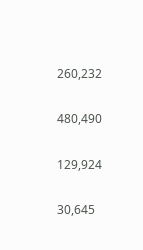260,232

480,490

129,924

30,645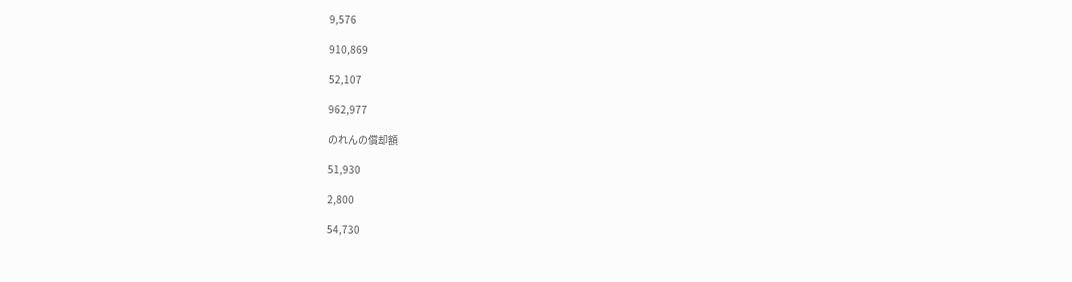9,576

910,869

52,107

962,977

のれんの償却額

51,930

2,800

54,730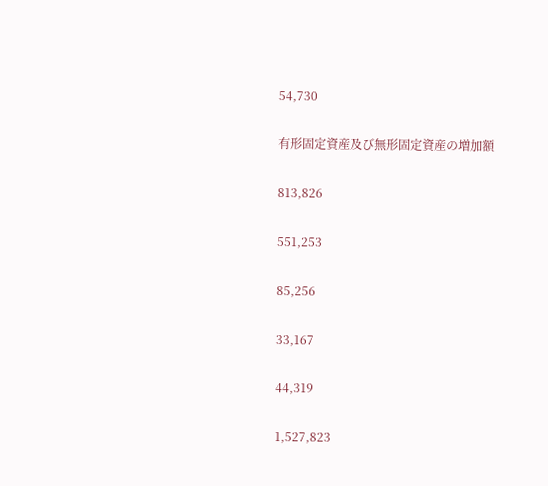54,730

有形固定資産及び無形固定資産の増加額

813,826

551,253

85,256

33,167

44,319

1,527,823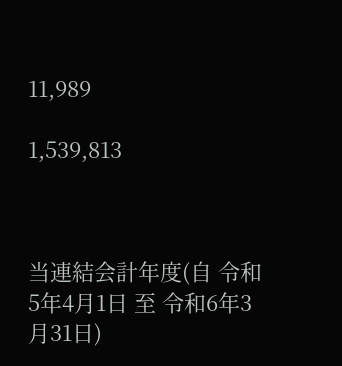11,989

1,539,813



当連結会計年度(自 令和5年4月1日 至 令和6年3月31日)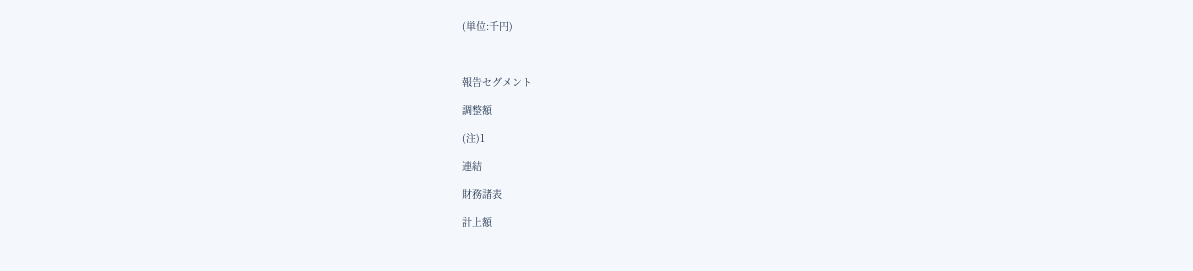(単位:千円)



報告セグメント

調整額

(注)1

連結

財務諸表

計上額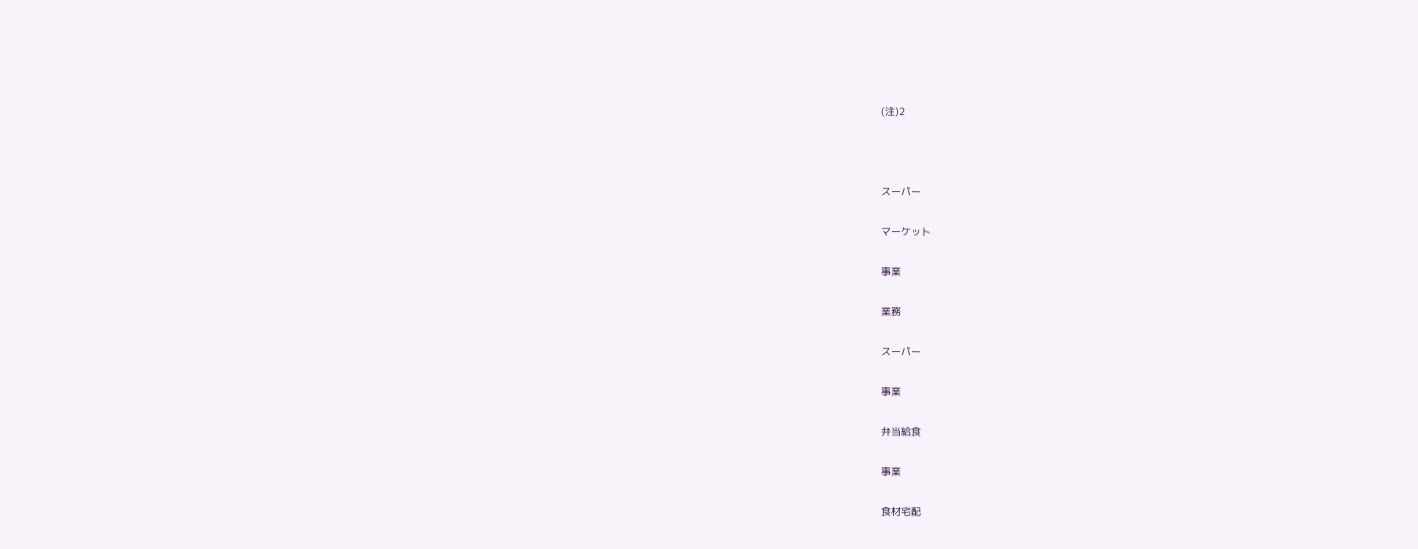(注)2



スーパー

マーケット

事業

業務

スーパー

事業

弁当給食

事業

食材宅配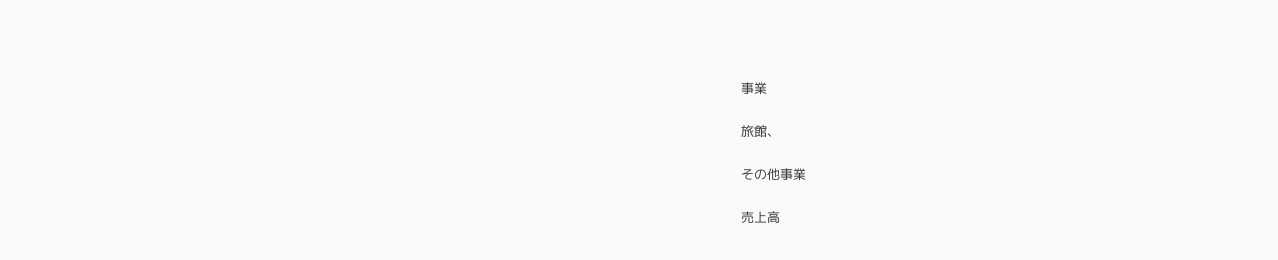事業

旅館、

その他事業

売上高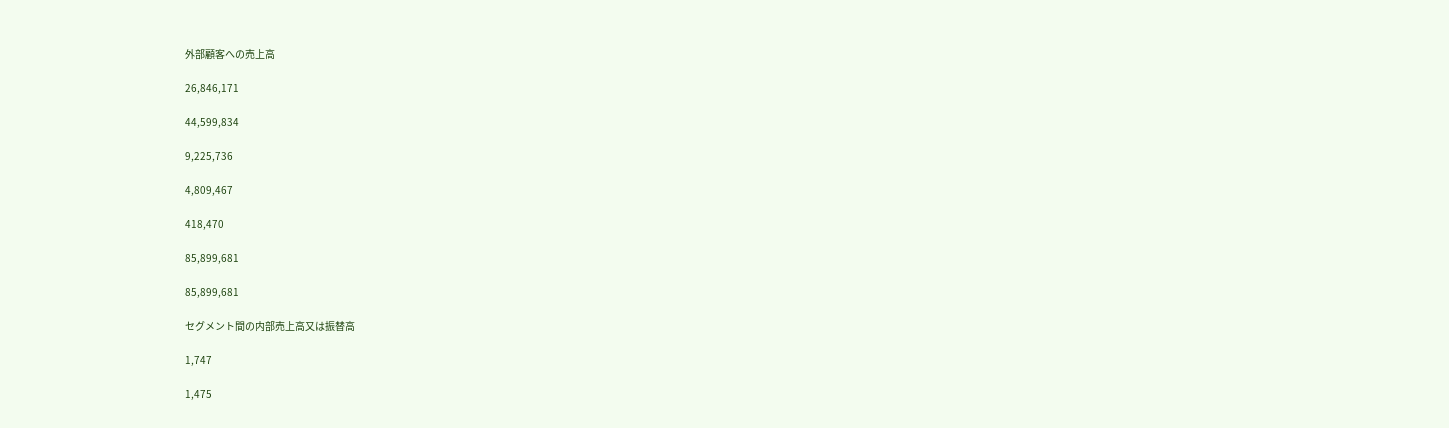外部顧客への売上高

26,846,171

44,599,834

9,225,736

4,809,467

418,470

85,899,681

85,899,681

セグメント間の内部売上高又は振替高

1,747

1,475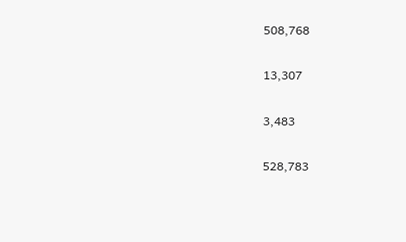508,768

13,307

3,483

528,783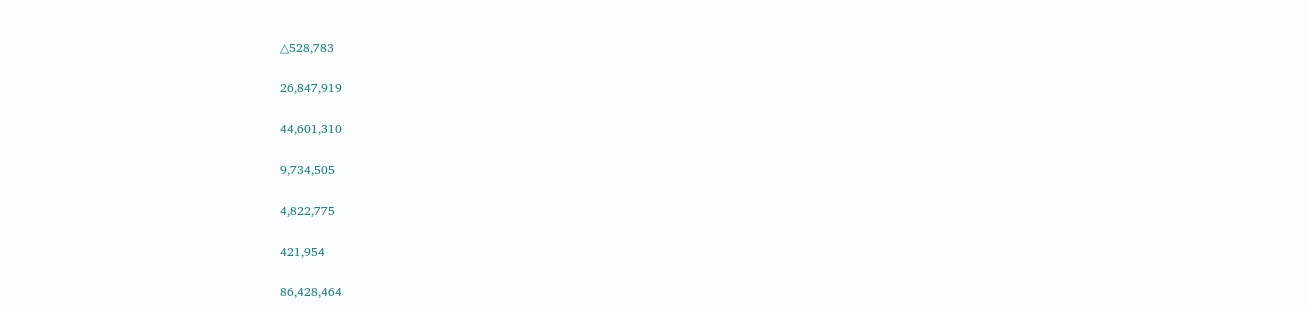△528,783

26,847,919

44,601,310

9,734,505

4,822,775

421,954

86,428,464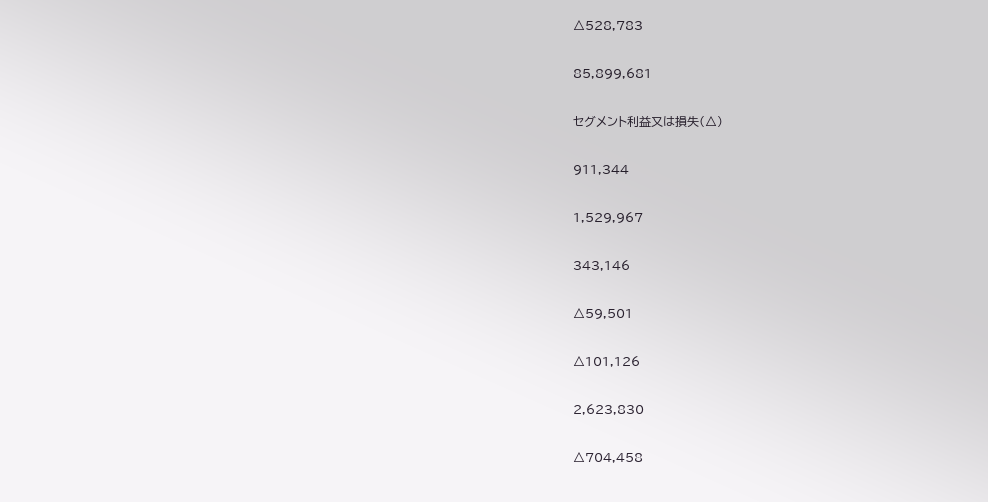△528,783

85,899,681

セグメント利益又は損失(△)

911,344

1,529,967

343,146

△59,501

△101,126

2,623,830

△704,458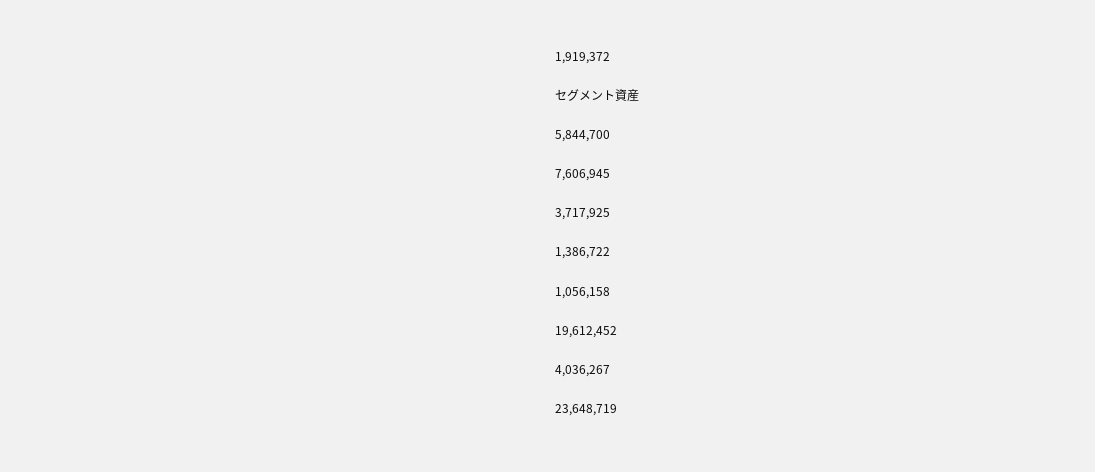1,919,372

セグメント資産

5,844,700

7,606,945

3,717,925

1,386,722

1,056,158

19,612,452

4,036,267

23,648,719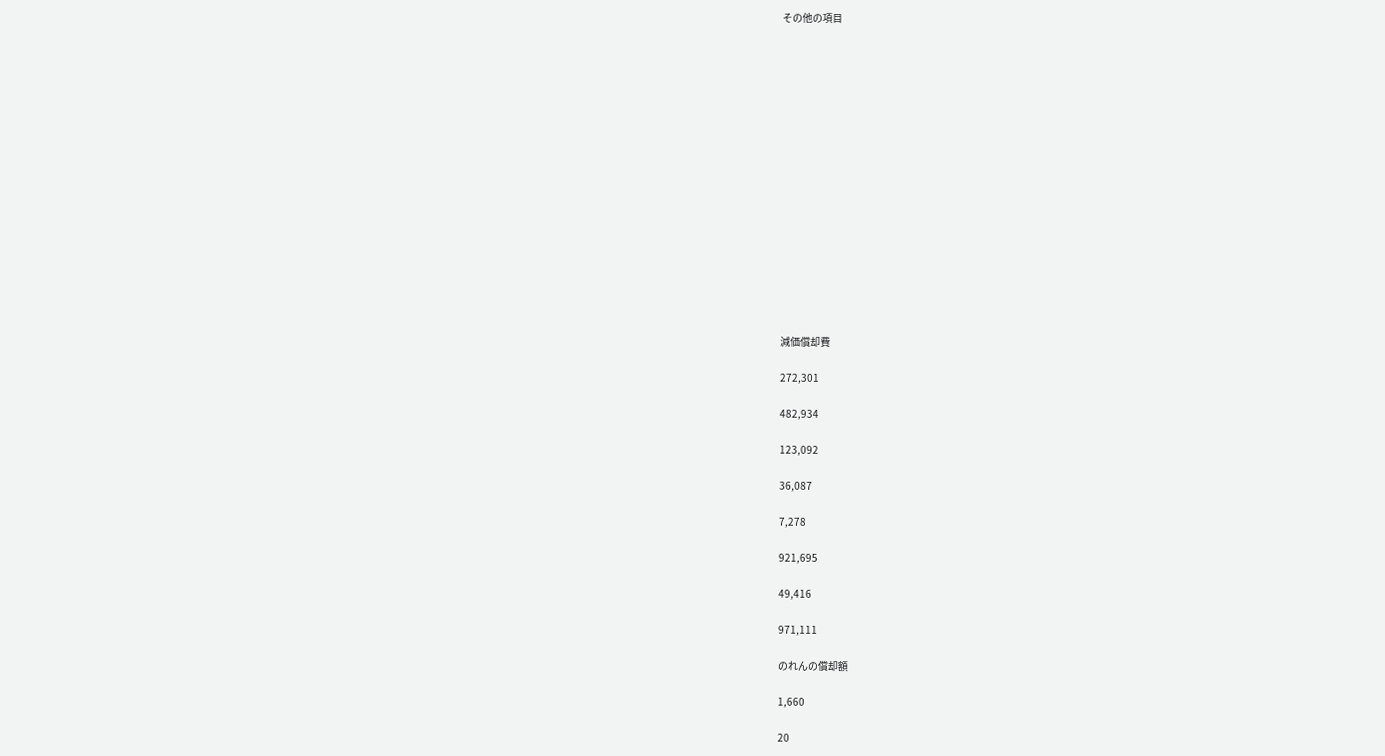その他の項目

















減価償却費

272,301

482,934

123,092

36,087

7,278

921,695

49,416

971,111

のれんの償却額

1,660

20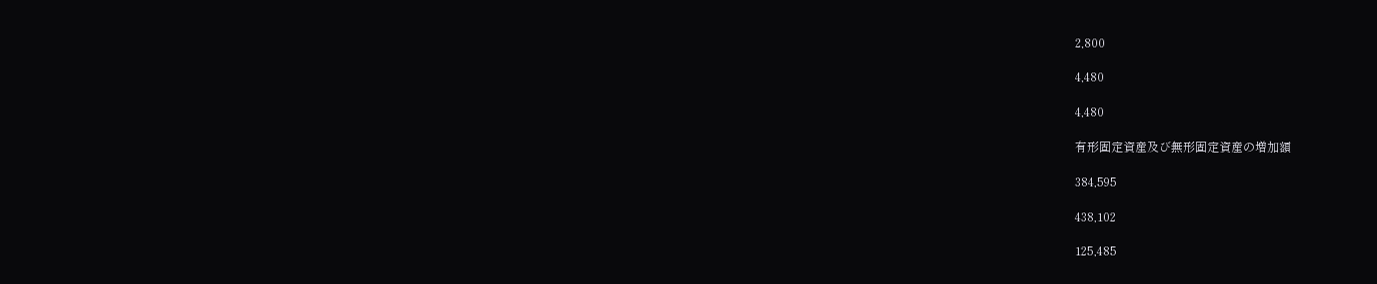2,800

4,480

4,480

有形固定資産及び無形固定資産の増加額

384,595

438,102

125,485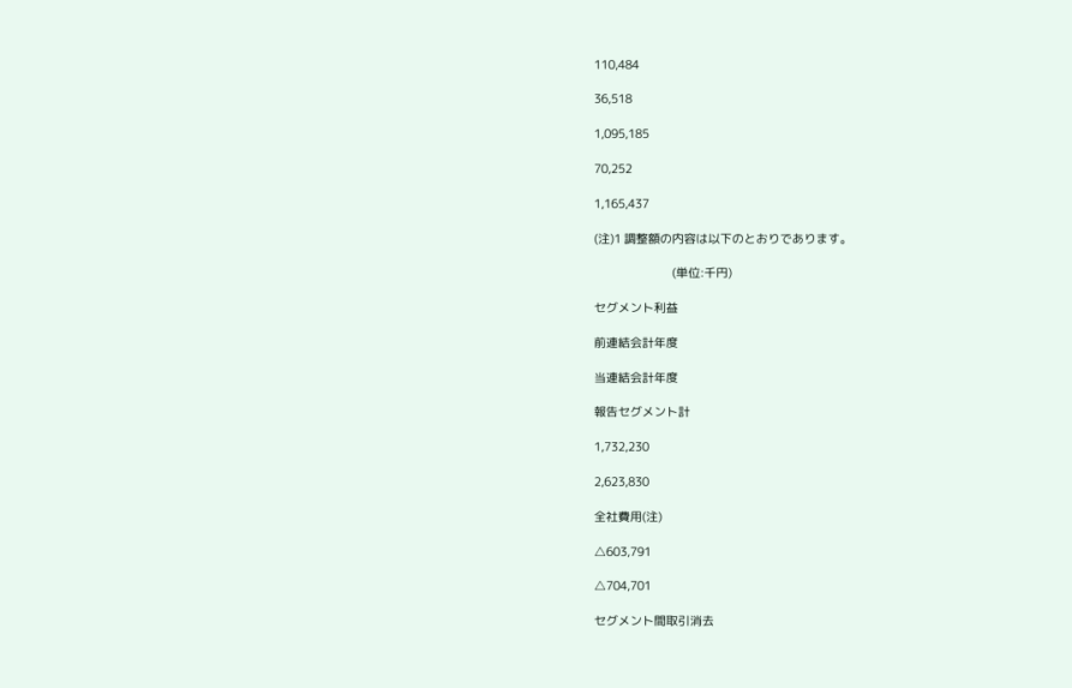110,484

36,518

1,095,185

70,252

1,165,437

(注)1 調整額の内容は以下のとおりであります。

                          (単位:千円)

セグメント利益

前連結会計年度

当連結会計年度

報告セグメント計

1,732,230

2,623,830

全社費用(注)

△603,791

△704,701

セグメント間取引消去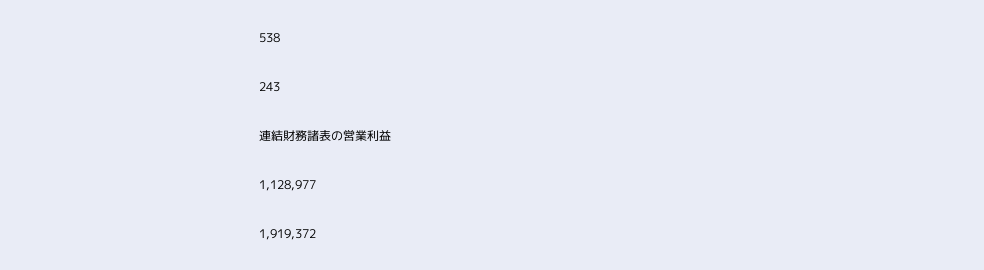538

243

連結財務諸表の営業利益

1,128,977

1,919,372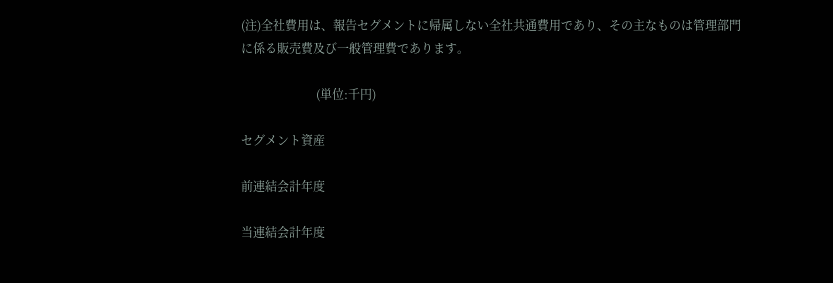(注)全社費用は、報告セグメントに帰属しない全社共通費用であり、その主なものは管理部門に係る販売費及び一般管理費であります。

                         (単位:千円)

セグメント資産

前連結会計年度

当連結会計年度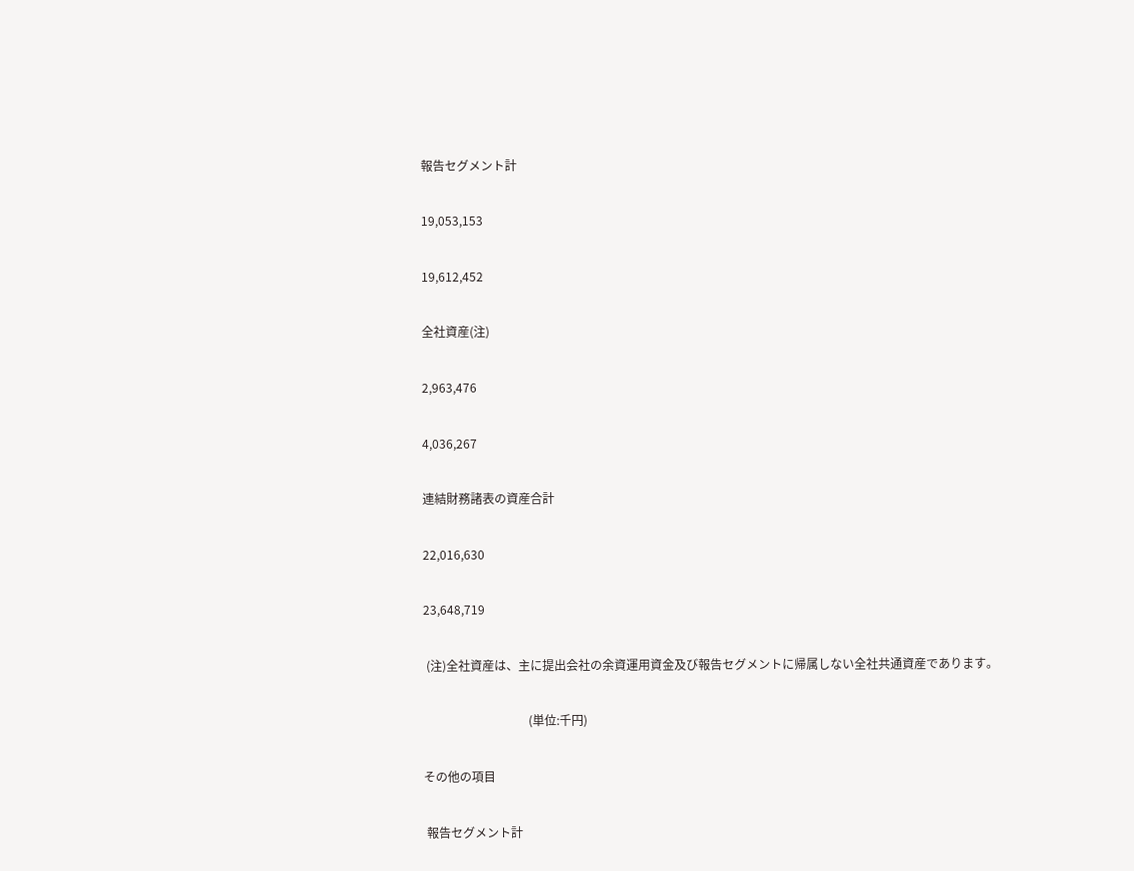報告セグメント計

19,053,153

19,612,452

全社資産(注)

2,963,476

4,036,267

連結財務諸表の資産合計

22,016,630

23,648,719

 (注)全社資産は、主に提出会社の余資運用資金及び報告セグメントに帰属しない全社共通資産であります。

                                   (単位:千円)

その他の項目

 報告セグメント計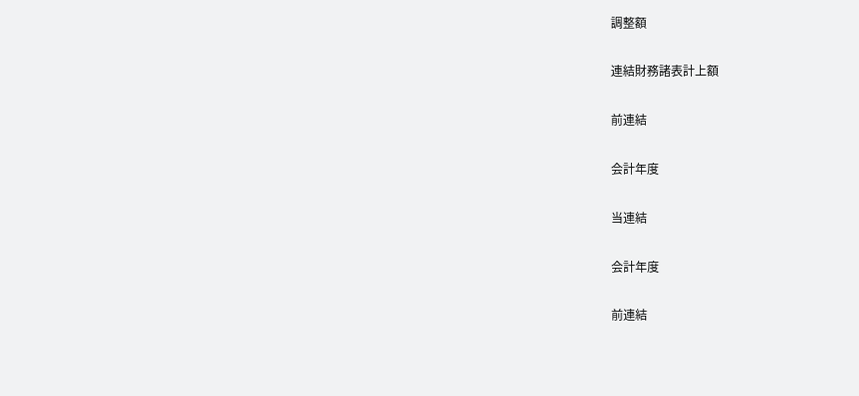調整額

連結財務諸表計上額

前連結

会計年度

当連結

会計年度

前連結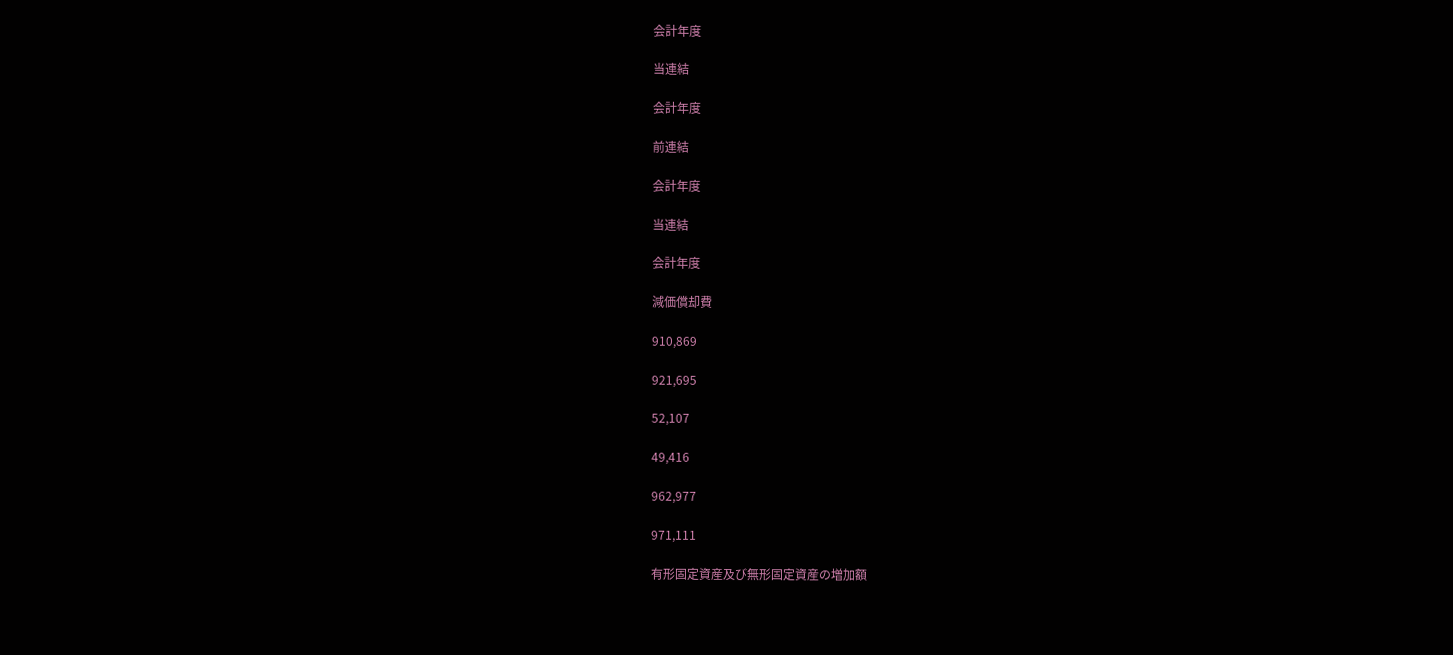会計年度

当連結

会計年度

前連結

会計年度

当連結

会計年度

減価償却費

910,869

921,695

52,107

49,416

962,977

971,111

有形固定資産及び無形固定資産の増加額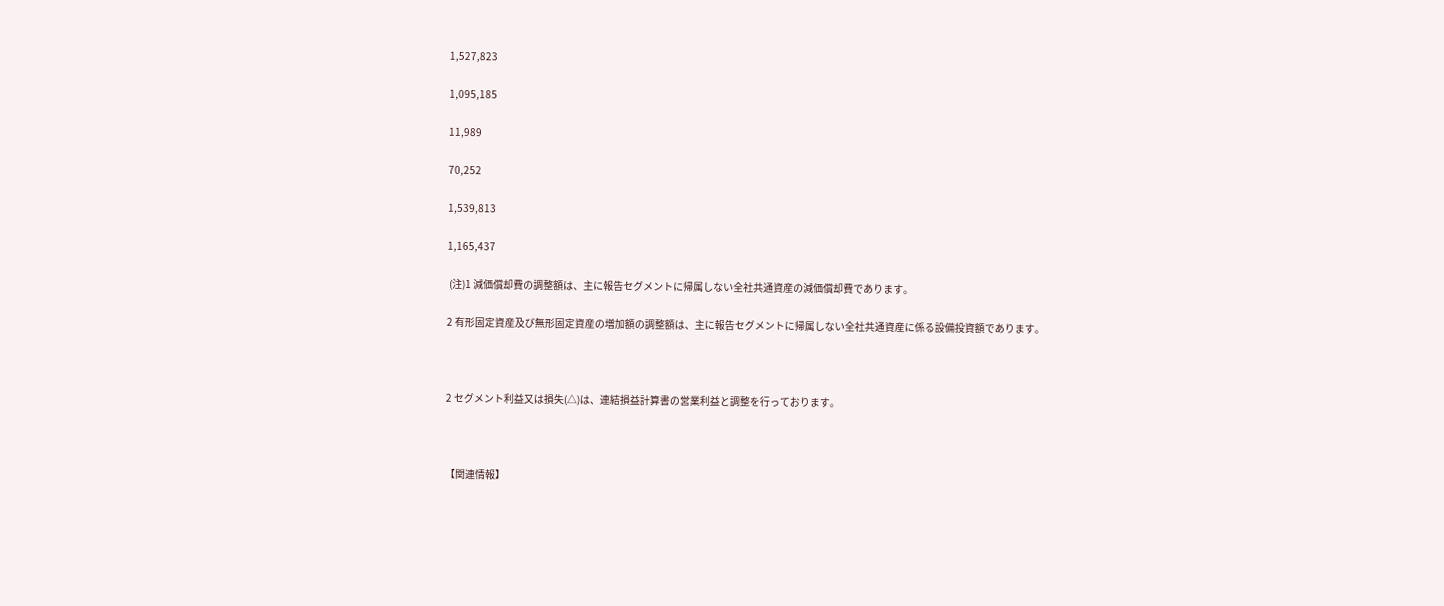1,527,823

1,095,185

11,989

70,252

1,539,813

1,165,437

 (注)1 減価償却費の調整額は、主に報告セグメントに帰属しない全社共通資産の減価償却費であります。

2 有形固定資産及び無形固定資産の増加額の調整額は、主に報告セグメントに帰属しない全社共通資産に係る設備投資額であります。



2 セグメント利益又は損失(△)は、連結損益計算書の営業利益と調整を行っております。



【関連情報】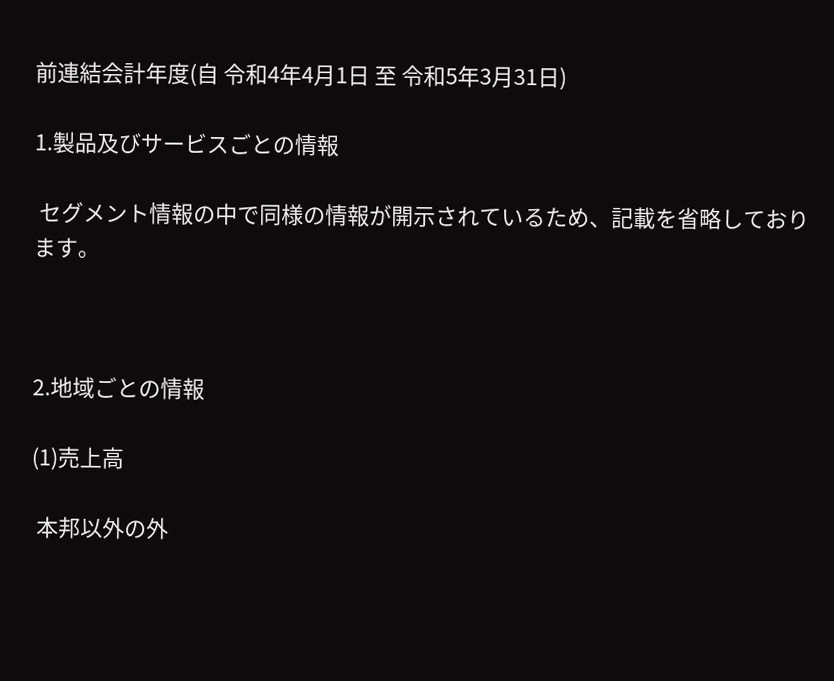前連結会計年度(自 令和4年4月1日 至 令和5年3月31日)

1.製品及びサービスごとの情報

 セグメント情報の中で同様の情報が開示されているため、記載を省略しております。



2.地域ごとの情報

(1)売上高

 本邦以外の外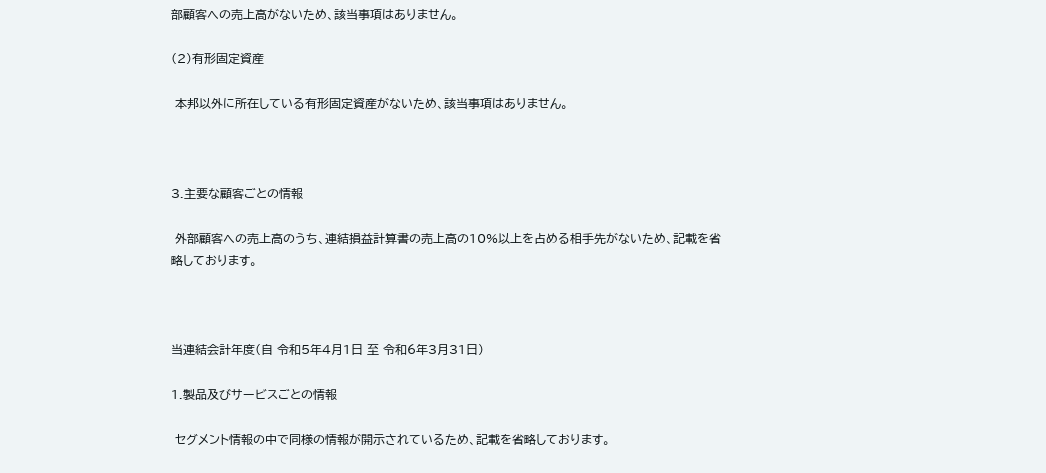部顧客への売上高がないため、該当事項はありません。

(2)有形固定資産

 本邦以外に所在している有形固定資産がないため、該当事項はありません。



3.主要な顧客ごとの情報

 外部顧客への売上高のうち、連結損益計算書の売上高の10%以上を占める相手先がないため、記載を省略しております。



当連結会計年度(自 令和5年4月1日 至 令和6年3月31日)

1.製品及びサービスごとの情報

 セグメント情報の中で同様の情報が開示されているため、記載を省略しております。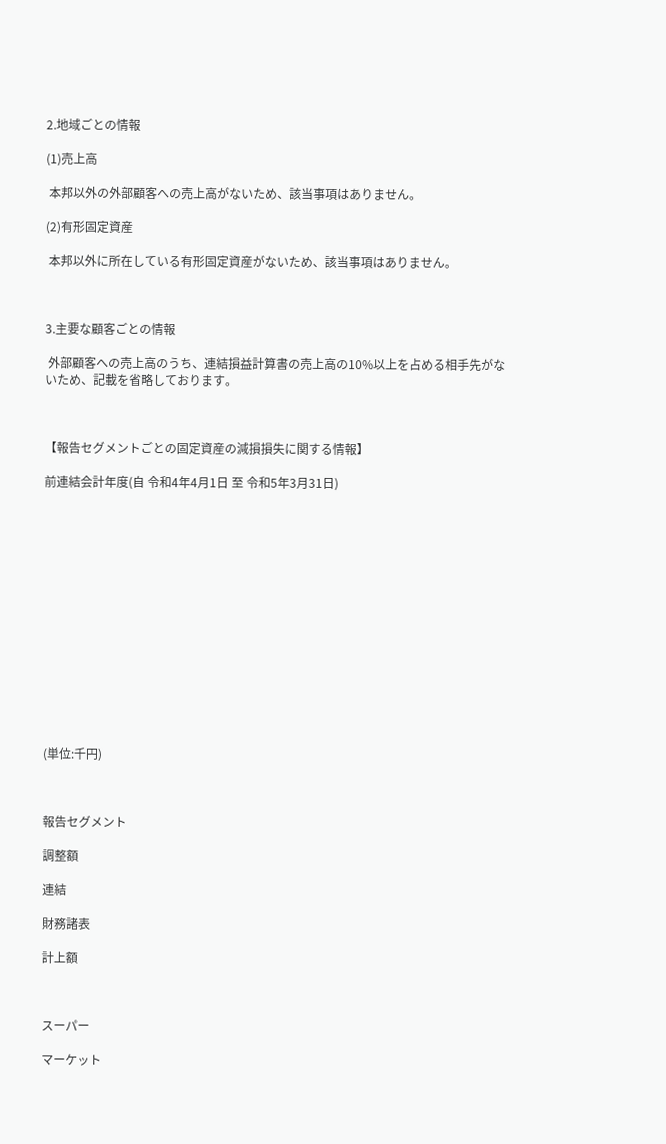2.地域ごとの情報

(1)売上高

 本邦以外の外部顧客への売上高がないため、該当事項はありません。

(2)有形固定資産

 本邦以外に所在している有形固定資産がないため、該当事項はありません。



3.主要な顧客ごとの情報

 外部顧客への売上高のうち、連結損益計算書の売上高の10%以上を占める相手先がないため、記載を省略しております。



【報告セグメントごとの固定資産の減損損失に関する情報】

前連結会計年度(自 令和4年4月1日 至 令和5年3月31日)















(単位:千円)



報告セグメント

調整額

連結

財務諸表

計上額



スーパー

マーケット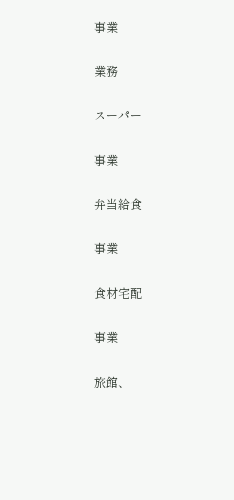事業

業務

スーパー

事業

弁当給食

事業

食材宅配

事業

旅館、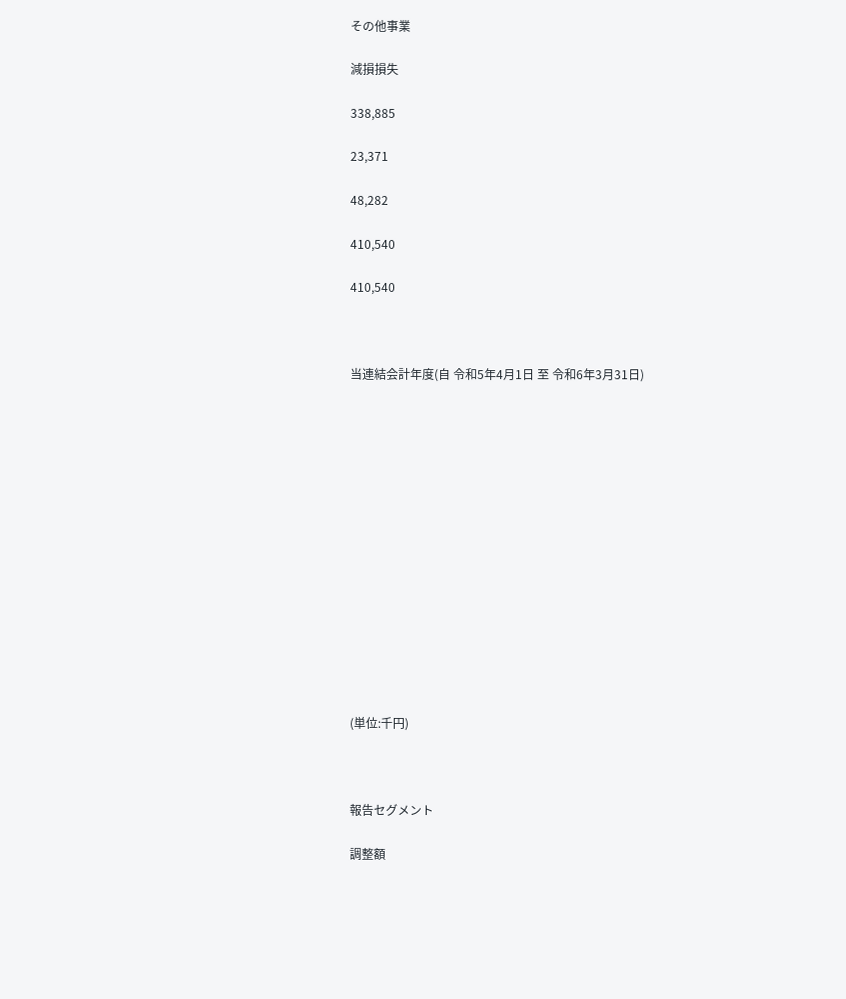その他事業

減損損失

338,885

23,371

48,282

410,540

410,540



当連結会計年度(自 令和5年4月1日 至 令和6年3月31日)















(単位:千円)



報告セグメント

調整額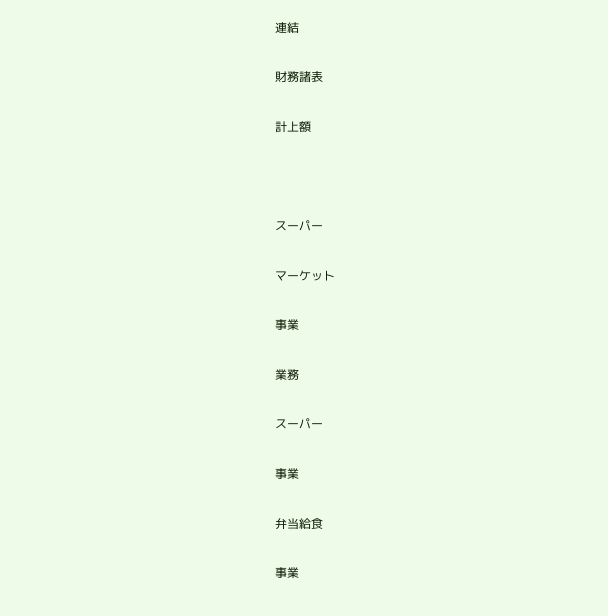連結

財務諸表

計上額



スーパー

マーケット

事業

業務

スーパー

事業

弁当給食

事業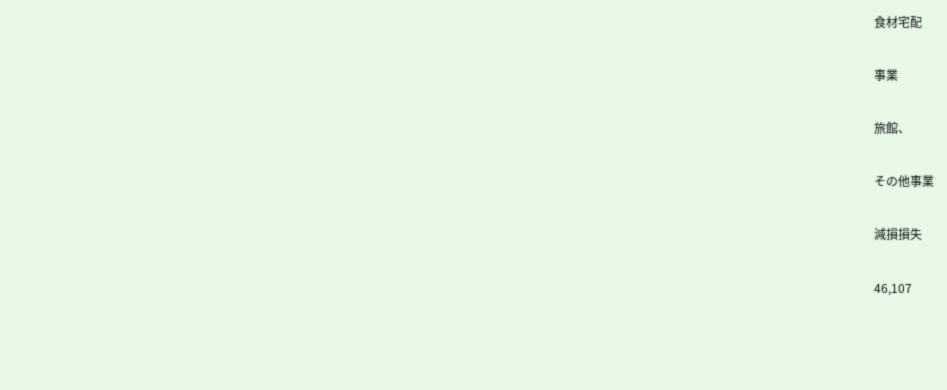食材宅配

事業

旅館、

その他事業

減損損失

46,107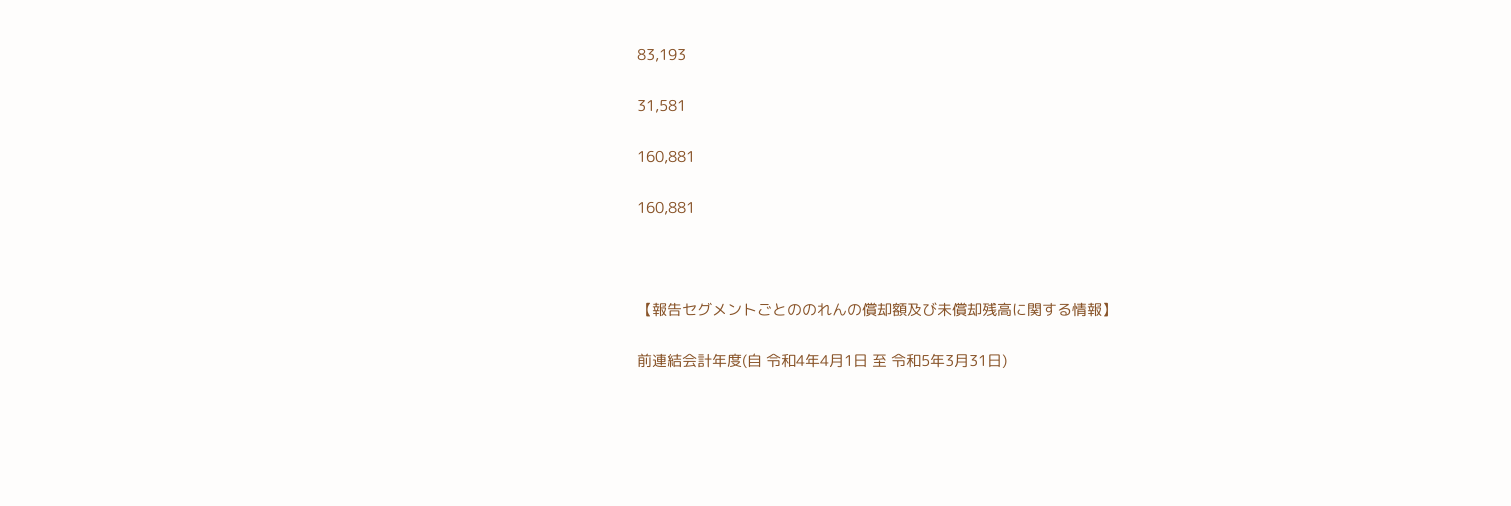83,193

31,581

160,881

160,881



【報告セグメントごとののれんの償却額及び未償却残高に関する情報】

前連結会計年度(自 令和4年4月1日 至 令和5年3月31日)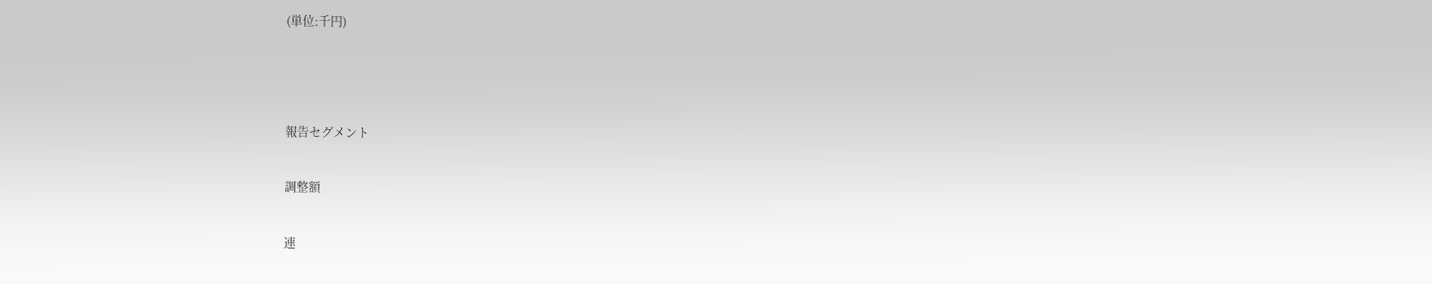(単位:千円)



報告セグメント

調整額

連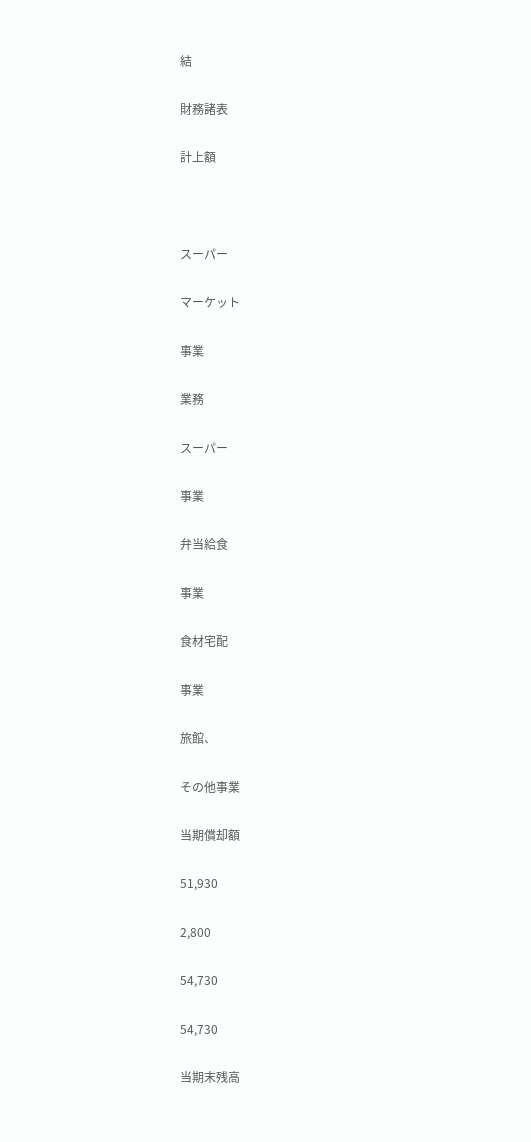結

財務諸表

計上額



スーパー

マーケット

事業

業務

スーパー

事業

弁当給食

事業

食材宅配

事業

旅館、

その他事業

当期償却額

51,930

2,800

54,730

54,730

当期末残高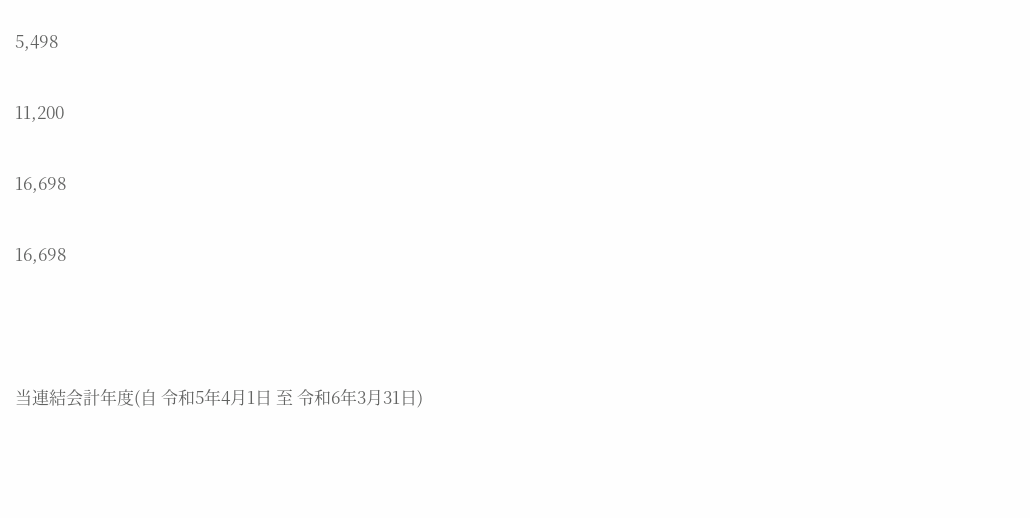5,498

11,200

16,698

16,698



当連結会計年度(自 令和5年4月1日 至 令和6年3月31日)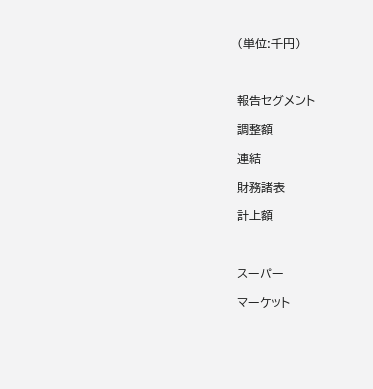(単位:千円)



報告セグメント

調整額

連結

財務諸表

計上額



スーパー

マーケット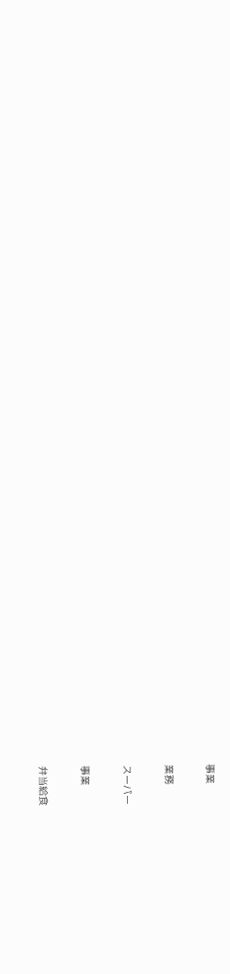事業

業務

スーパー

事業

弁当給食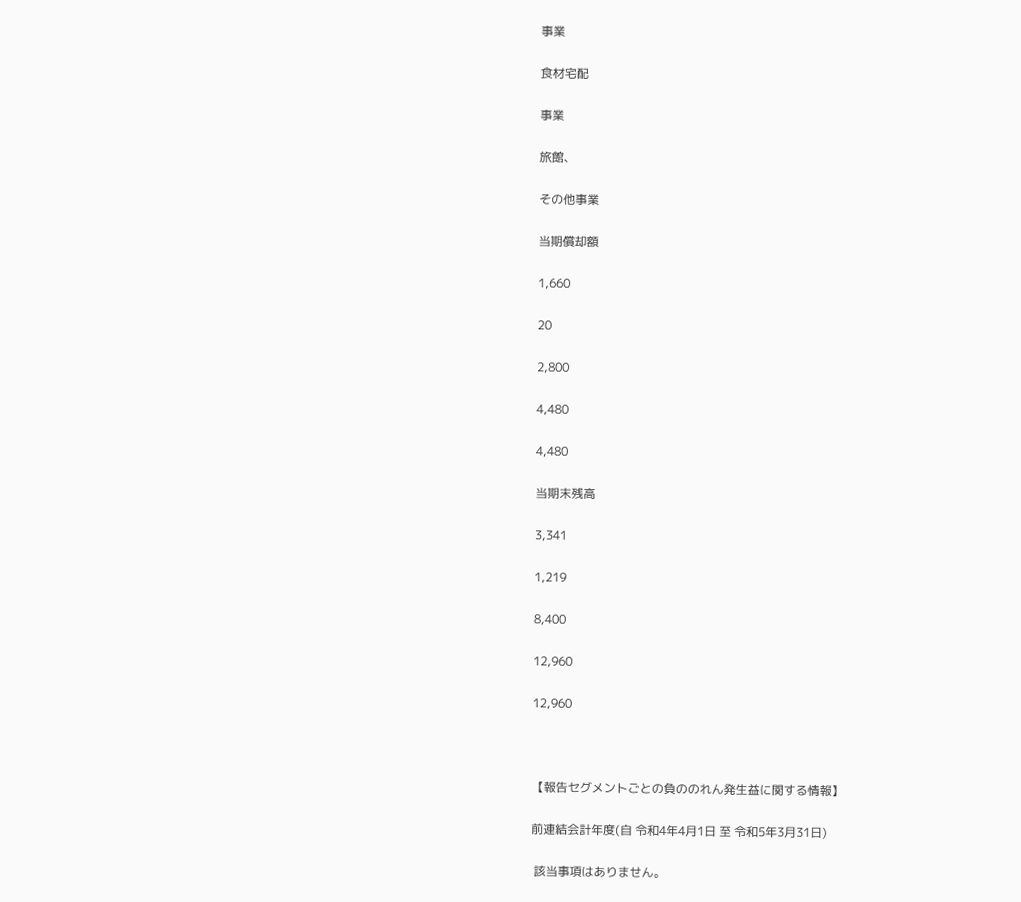事業

食材宅配

事業

旅館、

その他事業

当期償却額

1,660

20

2,800

4,480

4,480

当期末残高

3,341

1,219

8,400

12,960

12,960



【報告セグメントごとの負ののれん発生益に関する情報】

前連結会計年度(自 令和4年4月1日 至 令和5年3月31日)

 該当事項はありません。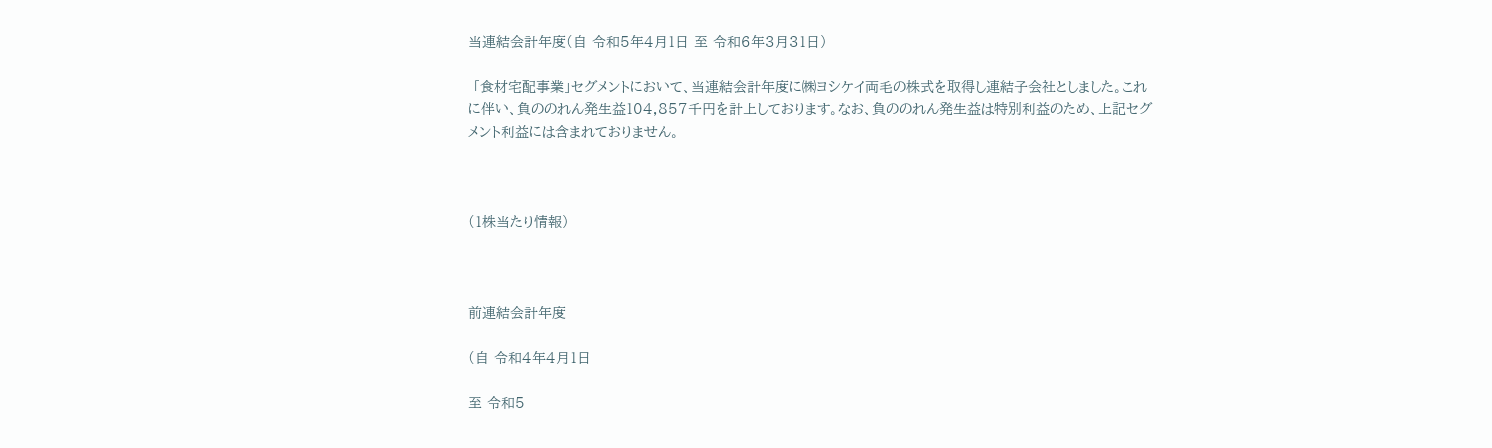当連結会計年度(自 令和5年4月1日 至 令和6年3月31日)

 「食材宅配事業」セグメントにおいて、当連結会計年度に㈱ヨシケイ両毛の株式を取得し連結子会社としました。これに伴い、負ののれん発生益104,857千円を計上しております。なお、負ののれん発生益は特別利益のため、上記セグメント利益には含まれておりません。



(1株当たり情報)



前連結会計年度

(自 令和4年4月1日

至 令和5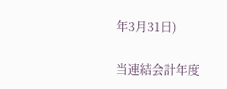年3月31日)

当連結会計年度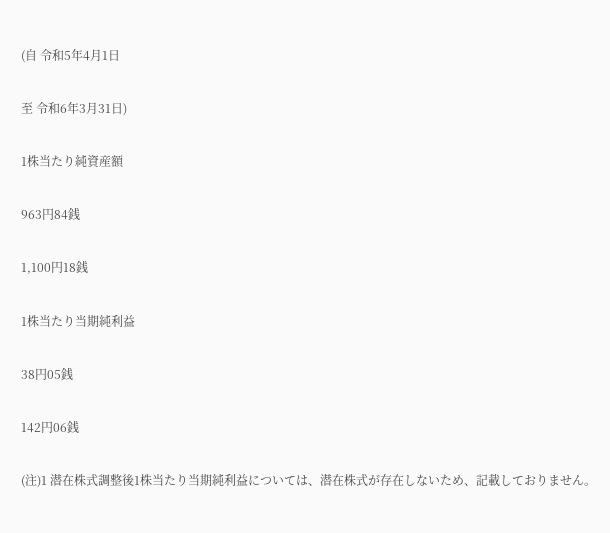(自 令和5年4月1日

至 令和6年3月31日)

1株当たり純資産額

963円84銭

1,100円18銭

1株当たり当期純利益

38円05銭

142円06銭

(注)1 潜在株式調整後1株当たり当期純利益については、潜在株式が存在しないため、記載しておりません。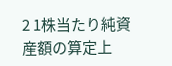2 1株当たり純資産額の算定上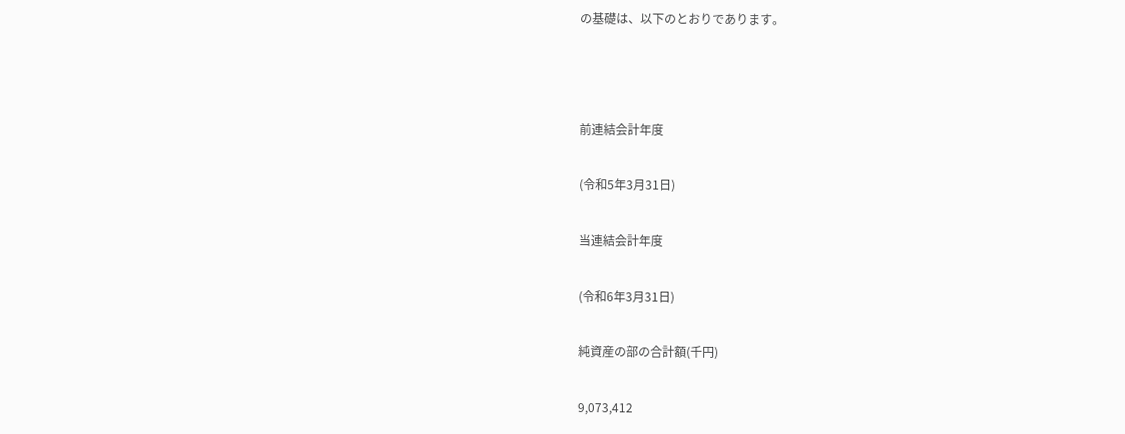の基礎は、以下のとおりであります。



前連結会計年度

(令和5年3月31日)

当連結会計年度

(令和6年3月31日)

純資産の部の合計額(千円)

9,073,412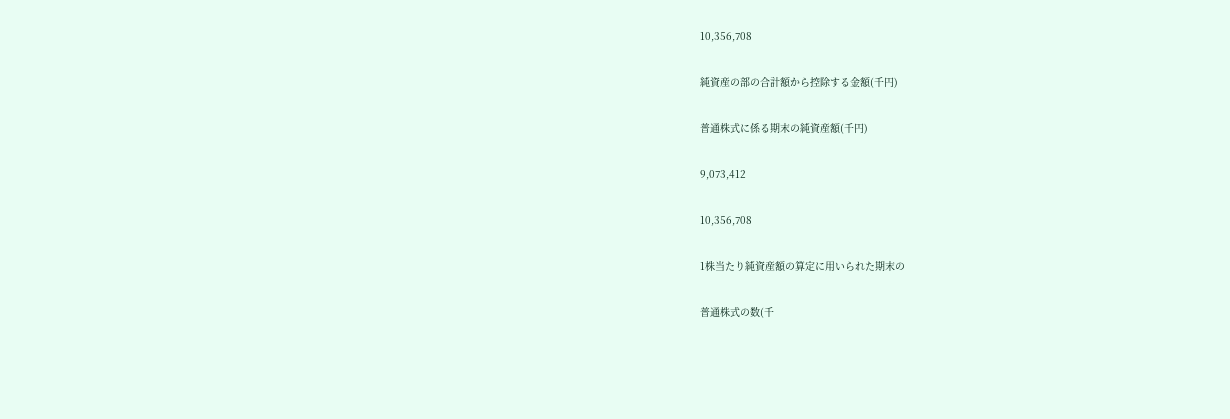10,356,708

純資産の部の合計額から控除する金額(千円)

普通株式に係る期末の純資産額(千円)

9,073,412

10,356,708

1株当たり純資産額の算定に用いられた期末の

普通株式の数(千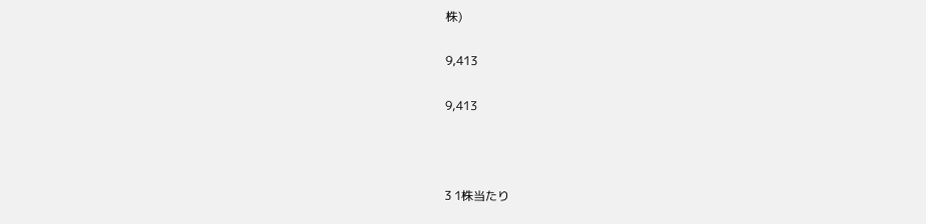株)

9,413

9,413



3 1株当たり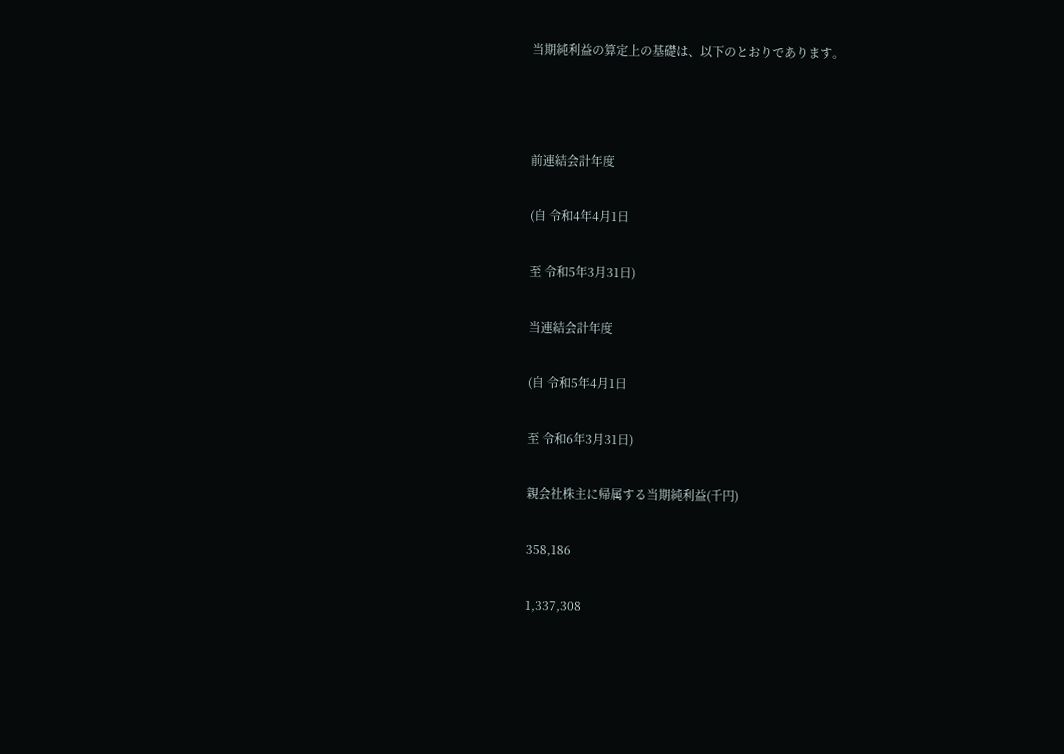当期純利益の算定上の基礎は、以下のとおりであります。



前連結会計年度

(自 令和4年4月1日

至 令和5年3月31日)

当連結会計年度

(自 令和5年4月1日

至 令和6年3月31日)

親会社株主に帰属する当期純利益(千円)

358,186

1,337,308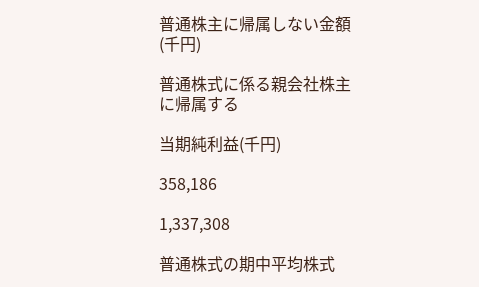普通株主に帰属しない金額(千円)

普通株式に係る親会社株主に帰属する

当期純利益(千円)

358,186

1,337,308

普通株式の期中平均株式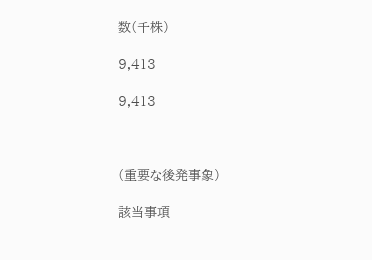数(千株)

9,413

9,413



(重要な後発事象)

該当事項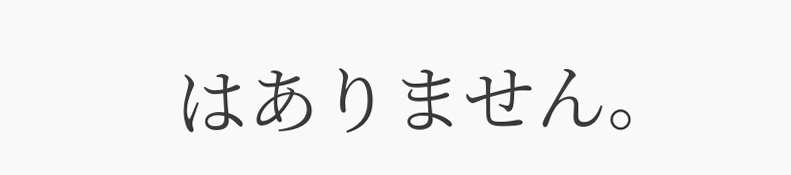はありません。